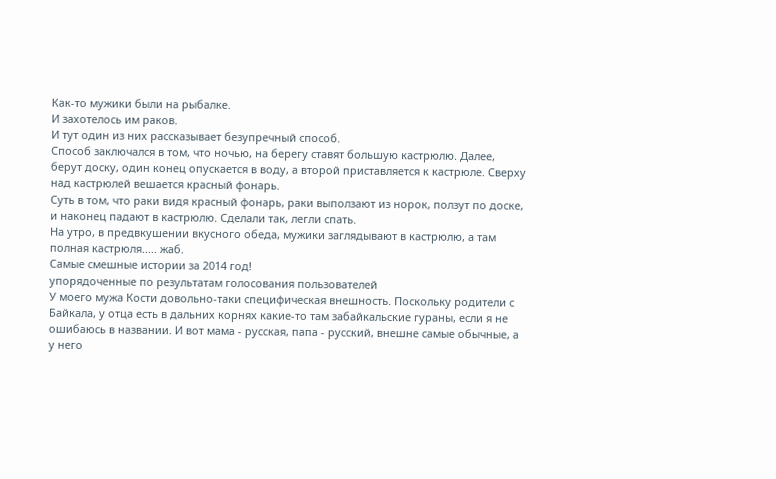Как-то мужики были на рыбалке.
И захотелось им раков.
И тут один из них рассказывает безупречный способ.
Способ заключался в том, что ночью, на берегу ставят большую кастрюлю. Далее, берут доску, один конец опускается в воду, а второй приставляется к кастрюле. Сверху над кастрюлей вешается красный фонарь.
Суть в том, что раки видя красный фонарь, раки выползают из норок, ползут по доске, и наконец падают в кастрюлю. Сделали так, легли спать.
На утро, в предвкушении вкусного обеда, мужики заглядывают в кастрюлю, а там полная кастрюля..... жаб.
Самые смешные истории за 2014 год!
упорядоченные по результатам голосования пользователей
У моего мужа Кости довольно-таки специфическая внешность. Поскольку родители с Байкала, у отца есть в дальних корнях какие-то там забайкальские гураны, если я не ошибаюсь в названии. И вот мама - русская, папа - русский, внешне самые обычные, а у него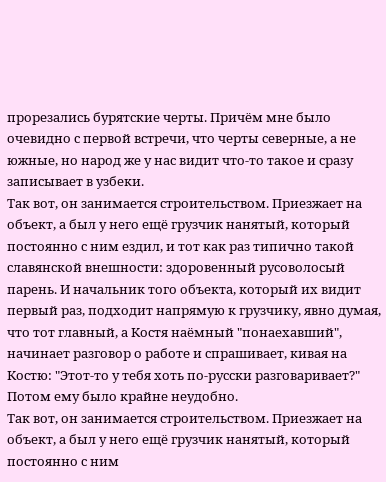прорезались бурятские черты. Причём мне было очевидно с первой встречи, что черты северные, а не южные, но народ же у нас видит что-то такое и сразу записывает в узбеки.
Так вот, он занимается строительством. Приезжает на объект, а был у него ещё грузчик нанятый, который постоянно с ним ездил, и тот как раз типично такой славянской внешности: здоровенный русоволосый парень. И начальник того объекта, который их видит первый раз, подходит напрямую к грузчику, явно думая, что тот главный, а Костя наёмный "понаехавший", начинает разговор о работе и спрашивает, кивая на Костю: "Этот-то у тебя хоть по-русски разговаривает?" Потом ему было крайне неудобно.
Так вот, он занимается строительством. Приезжает на объект, а был у него ещё грузчик нанятый, который постоянно с ним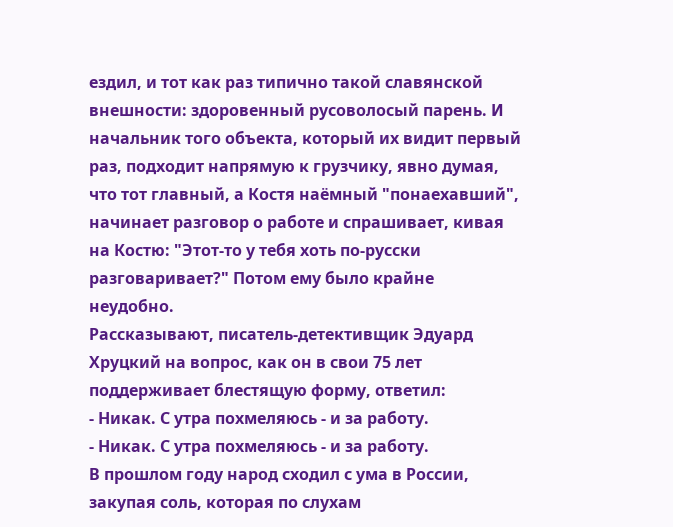ездил, и тот как раз типично такой славянской внешности: здоровенный русоволосый парень. И начальник того объекта, который их видит первый раз, подходит напрямую к грузчику, явно думая, что тот главный, а Костя наёмный "понаехавший", начинает разговор о работе и спрашивает, кивая на Костю: "Этот-то у тебя хоть по-русски разговаривает?" Потом ему было крайне неудобно.
Рассказывают, писатель-детективщик Эдуард Хруцкий на вопрос, как он в свои 75 лет поддерживает блестящую форму, ответил:
- Никак. С утра похмеляюсь - и за работу.
- Никак. С утра похмеляюсь - и за работу.
В прошлом году народ сходил с ума в России, закупая соль, которая по слухам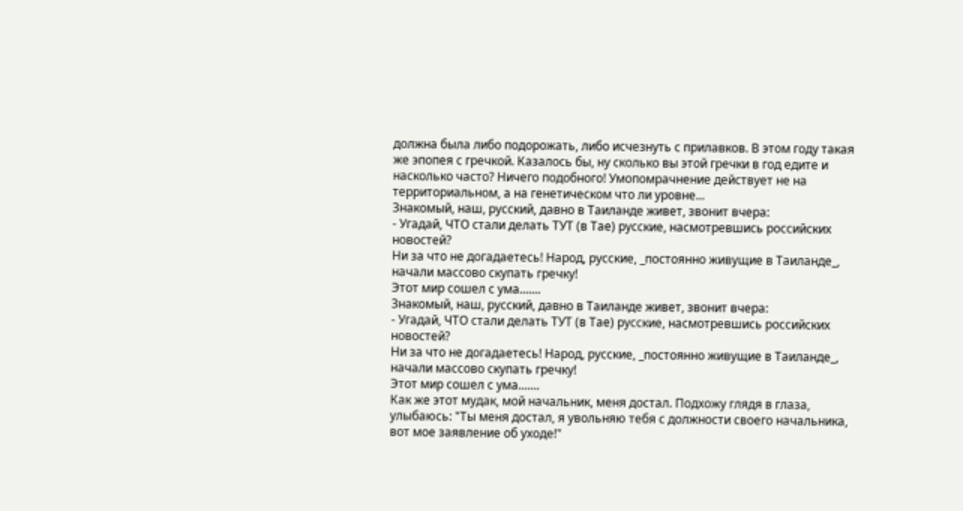должна была либо подорожать, либо исчезнуть с прилавков. В этом году такая же эпопея с гречкой. Казалось бы, ну сколько вы этой гречки в год едите и насколько часто? Ничего подобного! Умопомрачнение действует не на территориальном, а на генетическом что ли уровне...
Знакомый, наш, русский, давно в Таиланде живет, звонит вчера:
- Угадай, ЧТО стали делать ТУТ (в Тае) русские, насмотревшись российских новостей?
Ни за что не догадаетесь! Народ, русские, _постоянно живущие в Таиланде_, начали массово скупать гречку!
Этот мир сошел с ума.......
Знакомый, наш, русский, давно в Таиланде живет, звонит вчера:
- Угадай, ЧТО стали делать ТУТ (в Тае) русские, насмотревшись российских новостей?
Ни за что не догадаетесь! Народ, русские, _постоянно живущие в Таиланде_, начали массово скупать гречку!
Этот мир сошел с ума.......
Как же этот мудак, мой начальник, меня достал. Подхожу глядя в глаза, улыбаюсь: "Ты меня достал, я увольняю тебя с должности своего начальника, вот мое заявление об уходе!"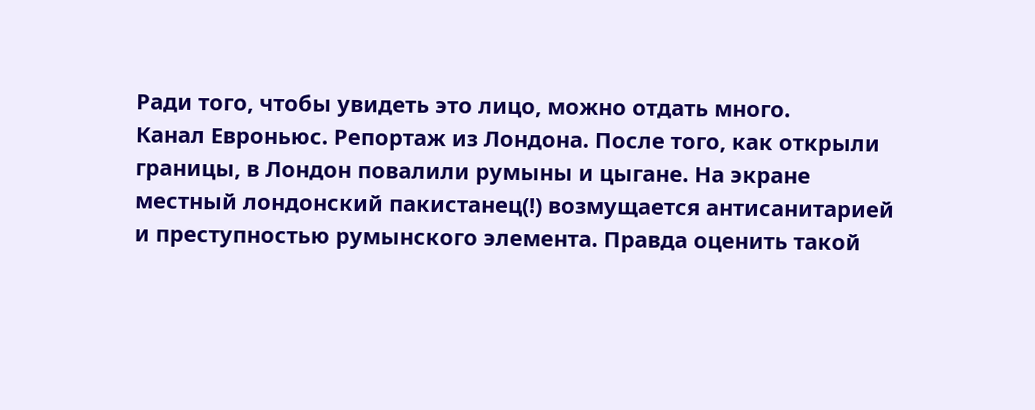Ради того, чтобы увидеть это лицо, можно отдать много.
Канал Евроньюс. Репортаж из Лондона. После того, как открыли границы, в Лондон повалили румыны и цыгане. На экране местный лондонский пакистанец(!) возмущается антисанитарией и преступностью румынского элемента. Правда оценить такой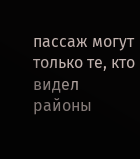пассаж могут только те, кто видел районы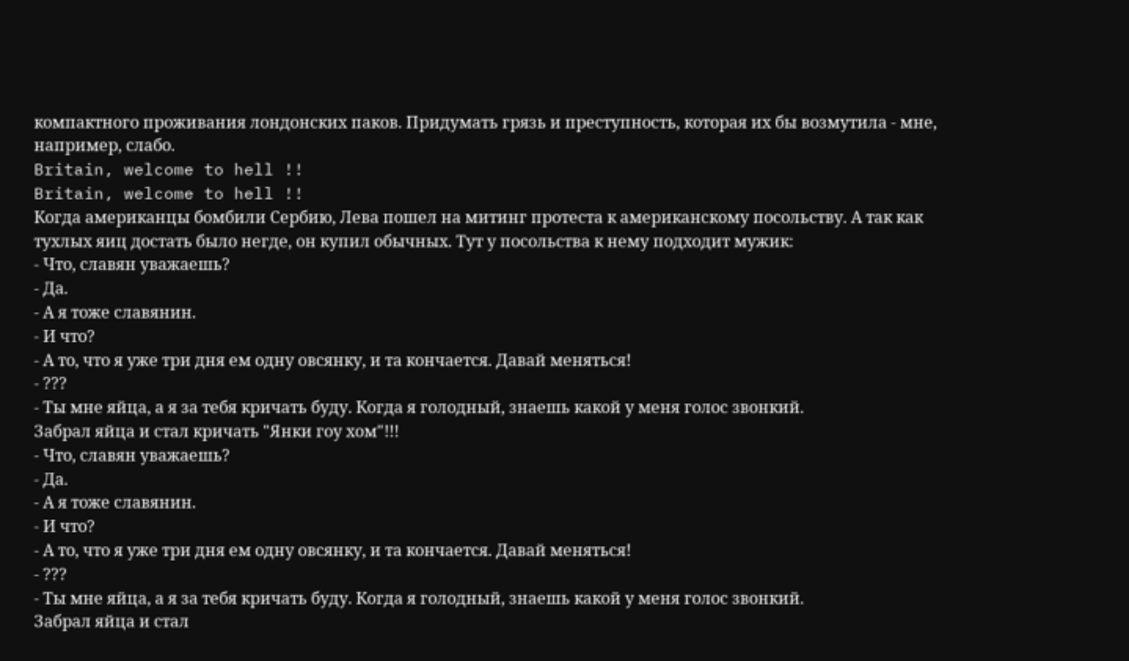компактного проживания лондонских паков. Придумать грязь и преступность, которая их бы возмутила - мне, например, слабо.
Britain, welcome to hell !!
Britain, welcome to hell !!
Когда американцы бомбили Сербию, Лева пошел на митинг протеста к американскому посольству. А так как тухлых яиц достать было негде, он купил обычных. Тут у посольства к нему подходит мужик:
- Что, славян уважаешь?
- Да.
- А я тоже славянин.
- И что?
- А то, что я уже три дня ем одну овсянку, и та кончается. Давай меняться!
- ???
- Ты мне яйца, а я за тебя кричать буду. Когда я голодный, знаешь какой у меня голос звонкий.
Забрал яйца и стал кричать "Янки гоу хом"!!!
- Что, славян уважаешь?
- Да.
- А я тоже славянин.
- И что?
- А то, что я уже три дня ем одну овсянку, и та кончается. Давай меняться!
- ???
- Ты мне яйца, а я за тебя кричать буду. Когда я голодный, знаешь какой у меня голос звонкий.
Забрал яйца и стал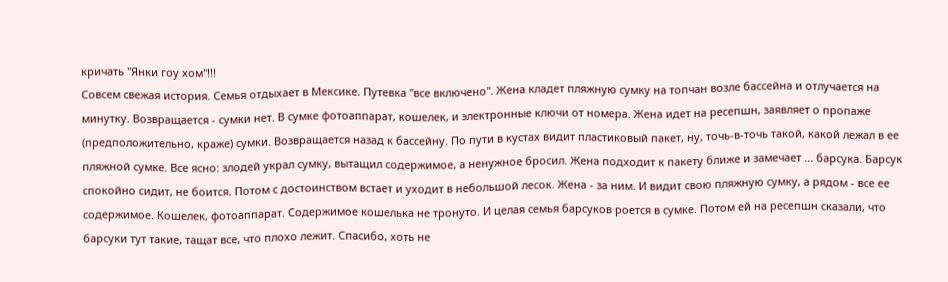кричать "Янки гоу хом"!!!
Совсем свежая история. Семья отдыхает в Мексике. Путевка "все включено". Жена кладет пляжную сумку на топчан возле бассейна и отлучается на минутку. Возвращается - сумки нет. В сумке фотоаппарат, кошелек, и электронные ключи от номера. Жена идет на ресепшн, заявляет о пропаже (предположительно, краже) сумки. Возвращается назад к бассейну. По пути в кустах видит пластиковый пакет, ну, точь-в-точь такой, какой лежал в ее пляжной сумке. Все ясно: злодей украл сумку, вытащил содержимое, а ненужное бросил. Жена подходит к пакету ближе и замечает ... барсука. Барсук спокойно сидит, не боится. Потом с достоинством встает и уходит в небольшой лесок. Жена - за ним. И видит свою пляжную сумку, а рядом - все ее содержимое. Кошелек, фотоаппарат. Содержимое кошелька не тронуто. И целая семья барсуков роется в сумке. Потом ей на ресепшн сказали, что барсуки тут такие, тащат все, что плохо лежит. Спасибо, хоть не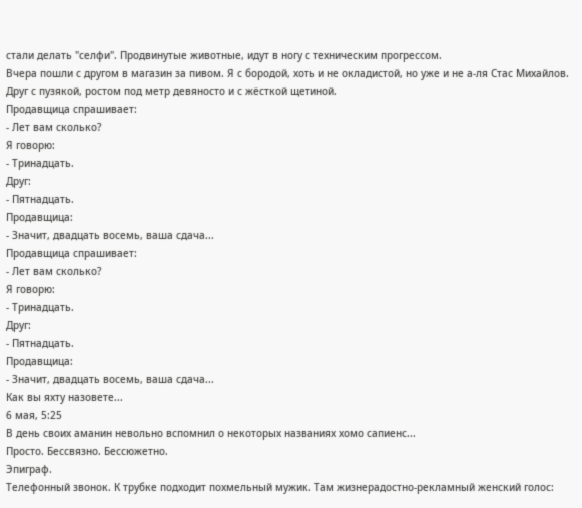стали делать "селфи". Продвинутые животные, идут в ногу с техническим прогрессом.
Вчера пошли с другом в магазин за пивом. Я с бородой, хоть и не окладистой, но уже и не а-ля Стас Михайлов. Друг с пузякой, ростом под метр девяносто и с жёсткой щетиной.
Продавщица спрашивает:
- Лет вам сколько?
Я говорю:
- Тринадцать.
Друг:
- Пятнадцать.
Продавщица:
- Значит, двадцать восемь, ваша сдача...
Продавщица спрашивает:
- Лет вам сколько?
Я говорю:
- Тринадцать.
Друг:
- Пятнадцать.
Продавщица:
- Значит, двадцать восемь, ваша сдача...
Как вы яхту назовете...
6 мая, 5:25
В день своих аманин невольно вспомнил о некоторых названиях хомо сапиенс...
Просто. Бессвязно. Бессюжетно.
Эпиграф.
Телефонный звонок. К трубке подходит похмельный мужик. Там жизнерадостно-рекламный женский голос: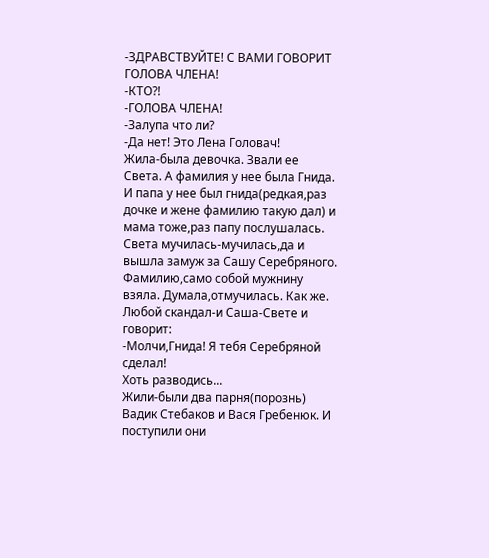-ЗДРАВСТВУЙТЕ! С ВАМИ ГОВОРИТ ГОЛОВА ЧЛЕНА!
-КТО?!
-ГОЛОВА ЧЛЕНА!
-Залупа что ли?
-Да нет! Это Лена Головач!
Жила-была девочка. Звали ее Света. А фамилия у нее была Гнида. И папа у нее был гнида(редкая,раз дочке и жене фамилию такую дал) и мама тоже,раз папу послушалась.
Света мучилась-мучилась,да и вышла замуж за Сашу Серебряного. Фамилию,само собой мужнину взяла. Думала,отмучилась. Как же.
Любой скандал-и Саша-Свете и говорит:
-Молчи,Гнида! Я тебя Серебряной сделал!
Хоть разводись...
Жили-были два парня(порознь) Вадик Стебаков и Вася Гребенюк. И поступили они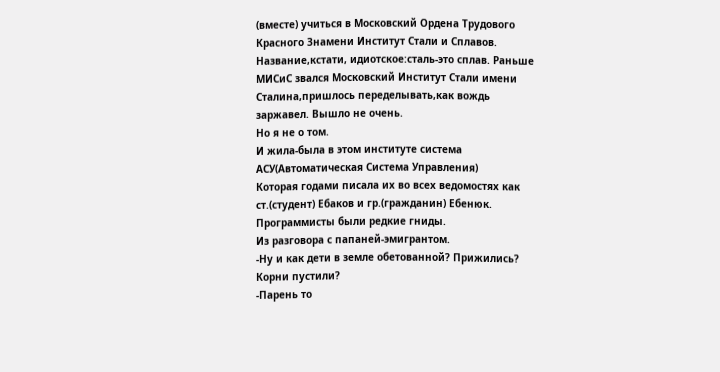(вместе) учиться в Московский Ордена Трудового Красного Знамени Институт Стали и Сплавов.
Название,кстати, идиотское:сталь-это сплав. Раньше МИСиС звался Московский Институт Стали имени Сталина,пришлось переделывать,как вождь заржавел. Вышло не очень.
Но я не о том.
И жила-была в этом институте система АСУ(Автоматическая Система Управления)
Которая годами писала их во всех ведомостях как ст.(студент) Ебаков и гр.(гражданин) Ебенюк.
Программисты были редкие гниды.
Из разговора с папаней-эмигрантом.
-Ну и как дети в земле обетованной? Прижились? Корни пустили?
-Парень то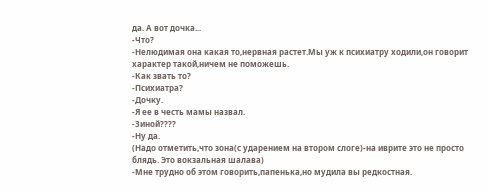да. А вот дочка...
-Что?
-Нелюдимая она какая то,нервная растет.Мы уж к психиатру ходили,он говорит характер такой,ничем не поможешь.
-Как звать то?
-Психиатра?
-Дочку.
-Я ее в честь мамы назвал.
-Зиной????
-Ну да.
(Надо отметить,что зона(с ударением на втором слоге)-на иврите это не просто блядь. Это вокзальная шалава)
-Мне трудно об этом говорить,папенька,но мудила вы редкостная.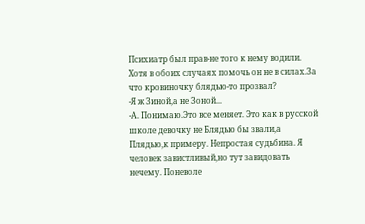Психиатр был прав-не того к нему водили. Хотя в обоих случаях помочь он не в силах.За что кровиночку блядью-то прозвал?
-Я ж Зиной,а не Зоной...
-А. Понимаю.Это все меняет. Это как в русской школе девочку не Блядью бы звали,а Плядью,к примеру. Непростая судьбина. Я человек завистливый,но тут завидовать нечему. Поневоле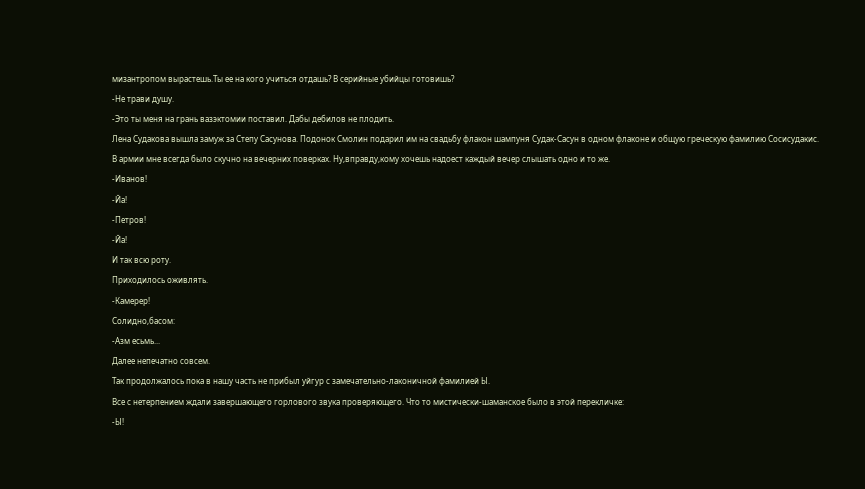мизантропом вырастешь.Ты ее на кого учиться отдашь? В серийные убийцы готовишь?
-Не трави душу.
-Это ты меня на грань вазэктомии поставил. Дабы дебилов не плодить.
Лена Судакова вышла замуж за Степу Сасунова. Подонок Смолин подарил им на свадьбу флакон шампуня Судак-Сасун в одном флаконе и общую греческую фамилию Сосисудакис.
В армии мне всегда было скучно на вечерних поверках. Ну,вправду,кому хочешь надоест каждый вечер слышать одно и то же.
-Иванов!
-Йа!
-Петров!
-Йа!
И так всю роту.
Приходилось оживлять.
-Камерер!
Солидно,басом:
-Азм есьмь...
Далее непечатно совсем.
Так продолжалось пока в нашу часть не прибыл уйгур с замечательно-лаконичной фамилией Ы.
Все с нетерпением ждали завершающего горлового звука проверяющего. Что то мистически-шаманское было в этой перекличке:
-Ы!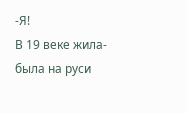-Я!
В 19 веке жила-была на руси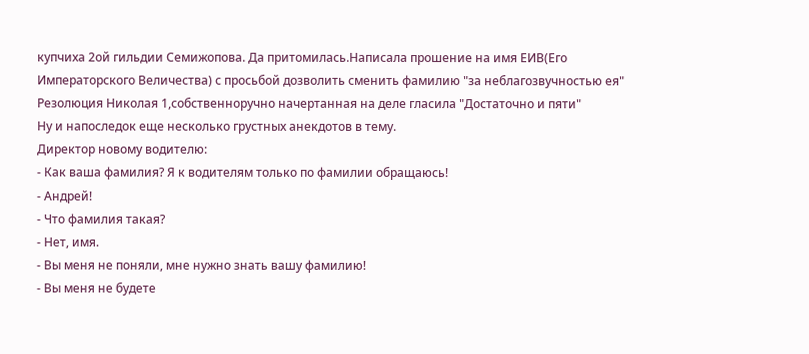купчиха 2ой гильдии Семижопова. Да притомилась.Написала прошение на имя ЕИВ(Его Императорского Величества) с просьбой дозволить сменить фамилию "за неблагозвучностью ея"
Резолюция Николая 1,собственноручно начертанная на деле гласила "Достаточно и пяти"
Ну и напоследок еще несколько грустных анекдотов в тему.
Директор новому водителю:
- Как ваша фамилия? Я к водителям только по фамилии обращаюсь!
- Андрей!
- Что фамилия такая?
- Нет, имя.
- Вы меня не поняли, мне нужно знать вашу фамилию!
- Вы меня не будете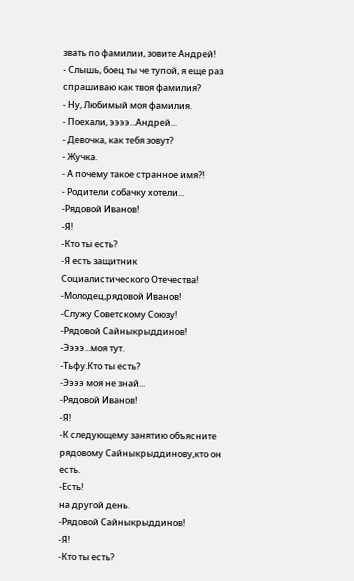звать по фамилии, зовите Андрей!
- Слышь, боец ты че тупой, я еще раз спрашиваю как твоя фамилия?
- Ну, Любимый моя фамилия.
- Поехали, ээээ...Андрей...
- Девочка, как тебя зовут?
- Жучка.
- А почему такое странное имя?!
- Родители собачку хотели...
-Рядовой Иванов!
-Я!
-Кто ты есть?
-Я есть защитник Социалистического Отечества!
-Молодец,рядовой Иванов!
-Служу Советскому Союзу!
-Рядовой Сайныкрыддинов!
-Ээээ...моя тут.
-Тьфу.Кто ты есть?
-Ээээ моя не знай...
-Рядовой Иванов!
-Я!
-К следующему занятию объясните рядовому Сайныкрыддинову,кто он есть.
-Есть!
на другой день.
-Рядовой Сайныкрыддинов!
-Я!
-Кто ты есть?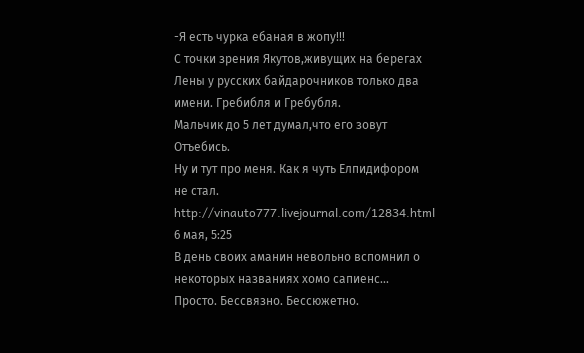-Я есть чурка ебаная в жопу!!!
С точки зрения Якутов,живущих на берегах Лены у русских байдарочников только два имени. Гребибля и Гребубля.
Мальчик до 5 лет думал,что его зовут Отъебись.
Ну и тут про меня. Как я чуть Елпидифором не стал.
http://vinauto777.livejournal.com/12834.html
6 мая, 5:25
В день своих аманин невольно вспомнил о некоторых названиях хомо сапиенс...
Просто. Бессвязно. Бессюжетно.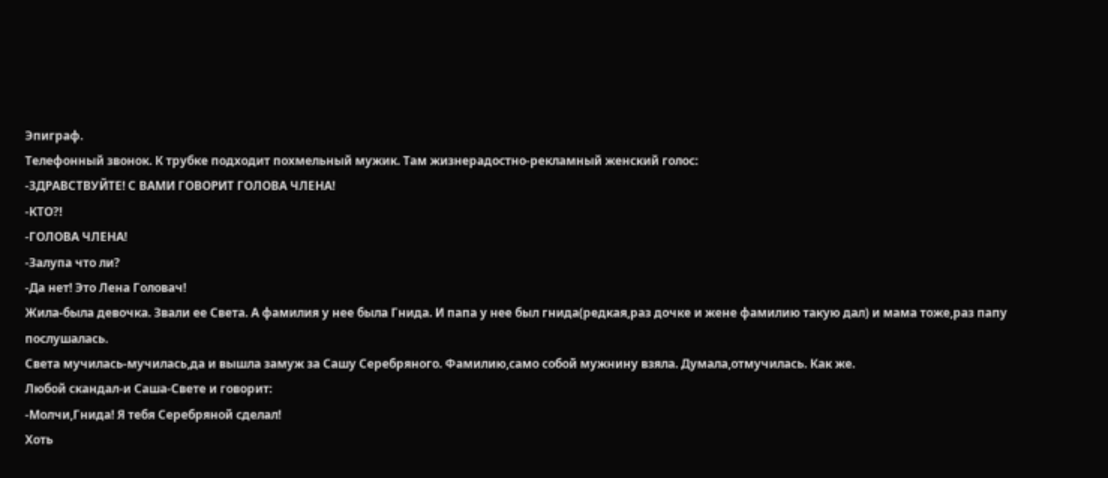Эпиграф.
Телефонный звонок. К трубке подходит похмельный мужик. Там жизнерадостно-рекламный женский голос:
-ЗДРАВСТВУЙТЕ! С ВАМИ ГОВОРИТ ГОЛОВА ЧЛЕНА!
-КТО?!
-ГОЛОВА ЧЛЕНА!
-Залупа что ли?
-Да нет! Это Лена Головач!
Жила-была девочка. Звали ее Света. А фамилия у нее была Гнида. И папа у нее был гнида(редкая,раз дочке и жене фамилию такую дал) и мама тоже,раз папу послушалась.
Света мучилась-мучилась,да и вышла замуж за Сашу Серебряного. Фамилию,само собой мужнину взяла. Думала,отмучилась. Как же.
Любой скандал-и Саша-Свете и говорит:
-Молчи,Гнида! Я тебя Серебряной сделал!
Хоть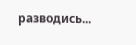разводись...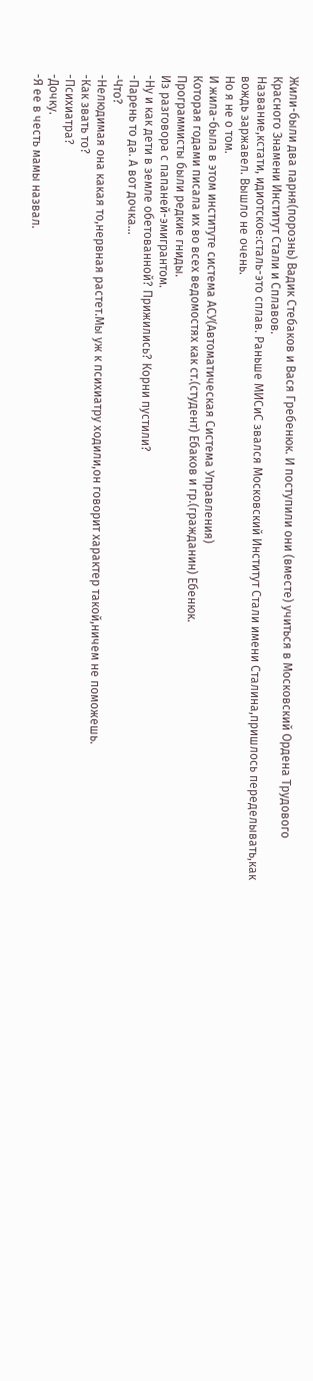Жили-были два парня(порознь) Вадик Стебаков и Вася Гребенюк. И поступили они (вместе) учиться в Московский Ордена Трудового Красного Знамени Институт Стали и Сплавов.
Название,кстати, идиотское:сталь-это сплав. Раньше МИСиС звался Московский Институт Стали имени Сталина,пришлось переделывать,как вождь заржавел. Вышло не очень.
Но я не о том.
И жила-была в этом институте система АСУ(Автоматическая Система Управления)
Которая годами писала их во всех ведомостях как ст.(студент) Ебаков и гр.(гражданин) Ебенюк.
Программисты были редкие гниды.
Из разговора с папаней-эмигрантом.
-Ну и как дети в земле обетованной? Прижились? Корни пустили?
-Парень то да. А вот дочка...
-Что?
-Нелюдимая она какая то,нервная растет.Мы уж к психиатру ходили,он говорит характер такой,ничем не поможешь.
-Как звать то?
-Психиатра?
-Дочку.
-Я ее в честь мамы назвал.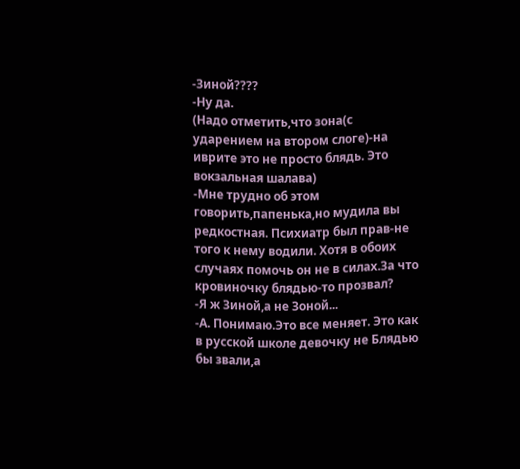-Зиной????
-Ну да.
(Надо отметить,что зона(с ударением на втором слоге)-на иврите это не просто блядь. Это вокзальная шалава)
-Мне трудно об этом говорить,папенька,но мудила вы редкостная. Психиатр был прав-не того к нему водили. Хотя в обоих случаях помочь он не в силах.За что кровиночку блядью-то прозвал?
-Я ж Зиной,а не Зоной...
-А. Понимаю.Это все меняет. Это как в русской школе девочку не Блядью бы звали,а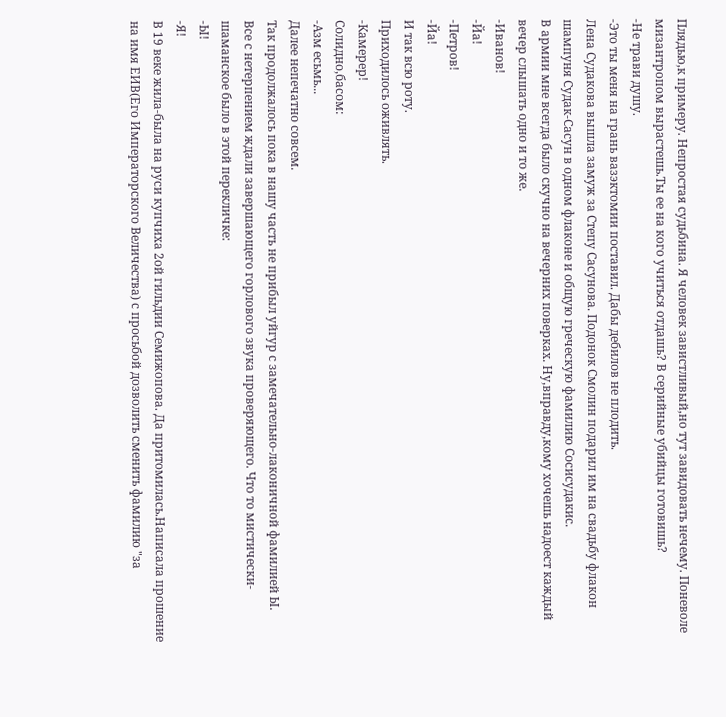Плядью,к примеру. Непростая судьбина. Я человек завистливый,но тут завидовать нечему. Поневоле мизантропом вырастешь.Ты ее на кого учиться отдашь? В серийные убийцы готовишь?
-Не трави душу.
-Это ты меня на грань вазэктомии поставил. Дабы дебилов не плодить.
Лена Судакова вышла замуж за Степу Сасунова. Подонок Смолин подарил им на свадьбу флакон шампуня Судак-Сасун в одном флаконе и общую греческую фамилию Сосисудакис.
В армии мне всегда было скучно на вечерних поверках. Ну,вправду,кому хочешь надоест каждый вечер слышать одно и то же.
-Иванов!
-Йа!
-Петров!
-Йа!
И так всю роту.
Приходилось оживлять.
-Камерер!
Солидно,басом:
-Азм есьмь...
Далее непечатно совсем.
Так продолжалось пока в нашу часть не прибыл уйгур с замечательно-лаконичной фамилией Ы.
Все с нетерпением ждали завершающего горлового звука проверяющего. Что то мистически-шаманское было в этой перекличке:
-Ы!
-Я!
В 19 веке жила-была на руси купчиха 2ой гильдии Семижопова. Да притомилась.Написала прошение на имя ЕИВ(Его Императорского Величества) с просьбой дозволить сменить фамилию "за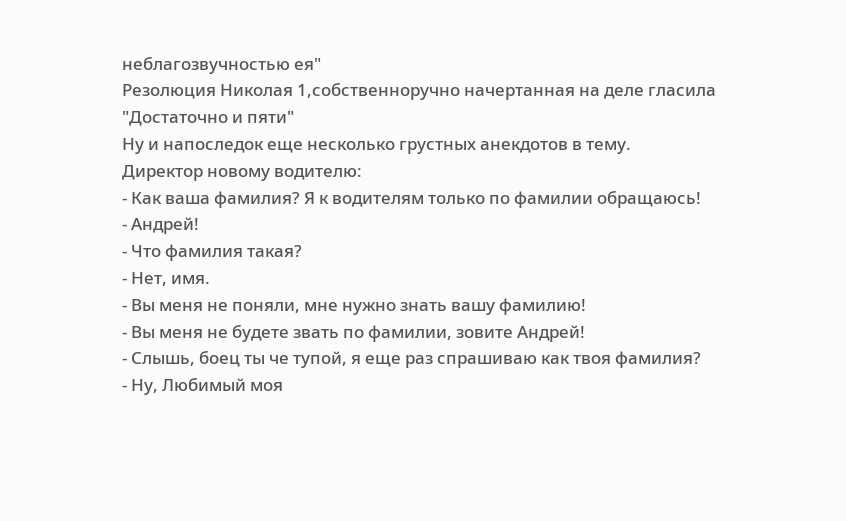неблагозвучностью ея"
Резолюция Николая 1,собственноручно начертанная на деле гласила "Достаточно и пяти"
Ну и напоследок еще несколько грустных анекдотов в тему.
Директор новому водителю:
- Как ваша фамилия? Я к водителям только по фамилии обращаюсь!
- Андрей!
- Что фамилия такая?
- Нет, имя.
- Вы меня не поняли, мне нужно знать вашу фамилию!
- Вы меня не будете звать по фамилии, зовите Андрей!
- Слышь, боец ты че тупой, я еще раз спрашиваю как твоя фамилия?
- Ну, Любимый моя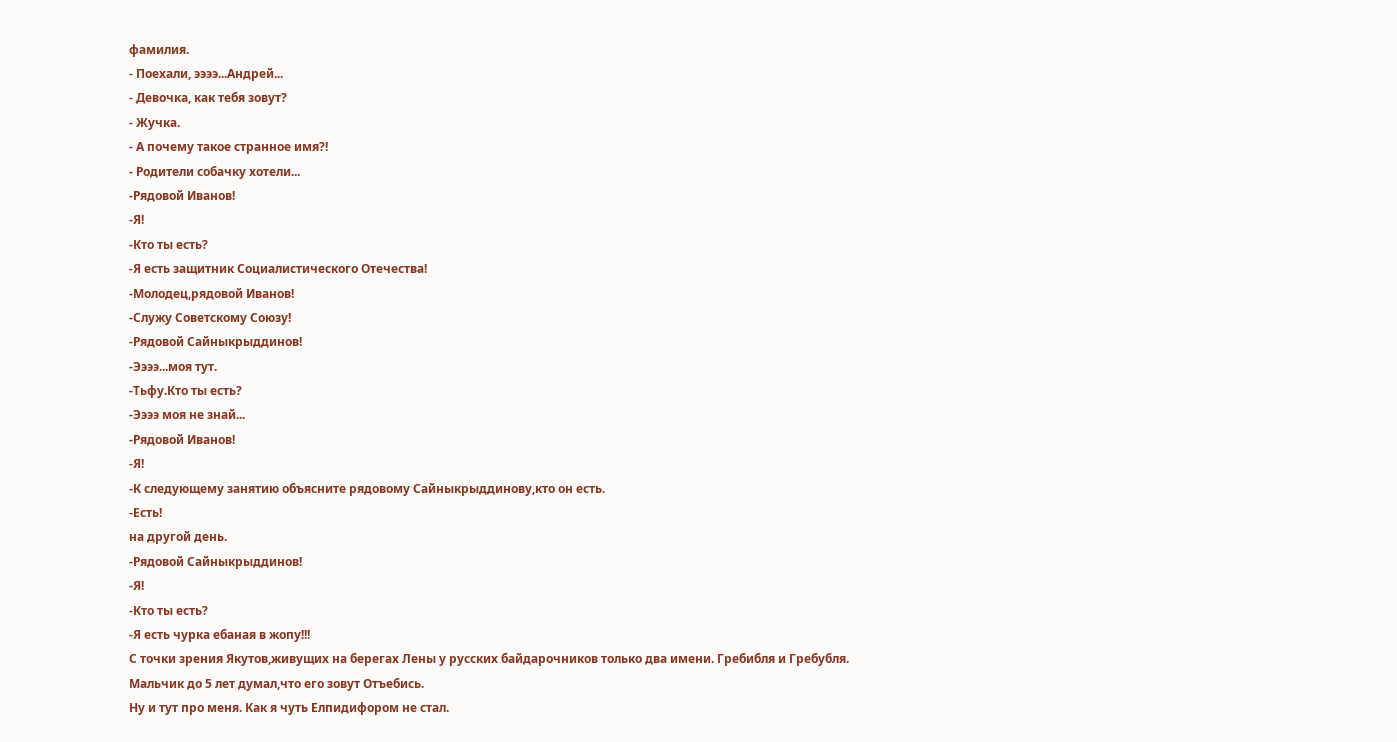фамилия.
- Поехали, ээээ...Андрей...
- Девочка, как тебя зовут?
- Жучка.
- А почему такое странное имя?!
- Родители собачку хотели...
-Рядовой Иванов!
-Я!
-Кто ты есть?
-Я есть защитник Социалистического Отечества!
-Молодец,рядовой Иванов!
-Служу Советскому Союзу!
-Рядовой Сайныкрыддинов!
-Ээээ...моя тут.
-Тьфу.Кто ты есть?
-Ээээ моя не знай...
-Рядовой Иванов!
-Я!
-К следующему занятию объясните рядовому Сайныкрыддинову,кто он есть.
-Есть!
на другой день.
-Рядовой Сайныкрыддинов!
-Я!
-Кто ты есть?
-Я есть чурка ебаная в жопу!!!
С точки зрения Якутов,живущих на берегах Лены у русских байдарочников только два имени. Гребибля и Гребубля.
Мальчик до 5 лет думал,что его зовут Отъебись.
Ну и тут про меня. Как я чуть Елпидифором не стал.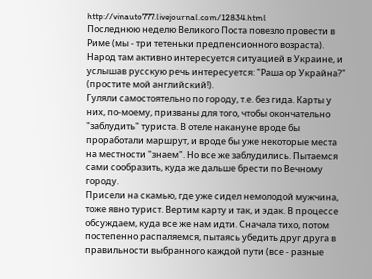http://vinauto777.livejournal.com/12834.html
Последнюю неделю Великого Поста повезло провести в Риме (мы - три тетеньки предпенсионного возраста). Народ там активно интересуется ситуацией в Украине, и услышав русскую речь интересуется: "Раша ор Украйна?" (простите мой английский!).
Гуляли самостоятельно по городу, т.е. без гида. Карты у них, по-моему, призваны для того, чтобы окончательно "заблудить" туриста. В отеле накануне вроде бы проработали маршрут, и вроде бы уже некоторые места на местности "знаем". Но все же заблудились. Пытаемся сами сообразить, куда же дальше брести по Вечному городу.
Присели на скамью, где уже сидел немолодой мужчина, тоже явно турист. Вертим карту и так, и эдак. В процессе обсуждаем, куда все же нам идти. Сначала тихо, потом постепенно распаляемся, пытаясь убедить друг друга в правильности выбранного каждой пути (все - разные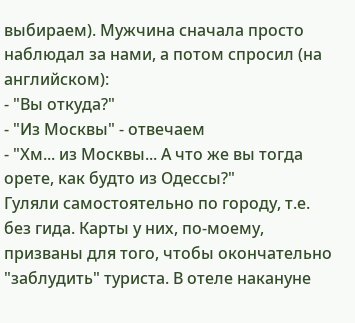выбираем). Мужчина сначала просто наблюдал за нами, а потом спросил (на английском):
- "Вы откуда?"
- "Из Москвы" - отвечаем
- "Хм... из Москвы... А что же вы тогда орете, как будто из Одессы?"
Гуляли самостоятельно по городу, т.е. без гида. Карты у них, по-моему, призваны для того, чтобы окончательно "заблудить" туриста. В отеле накануне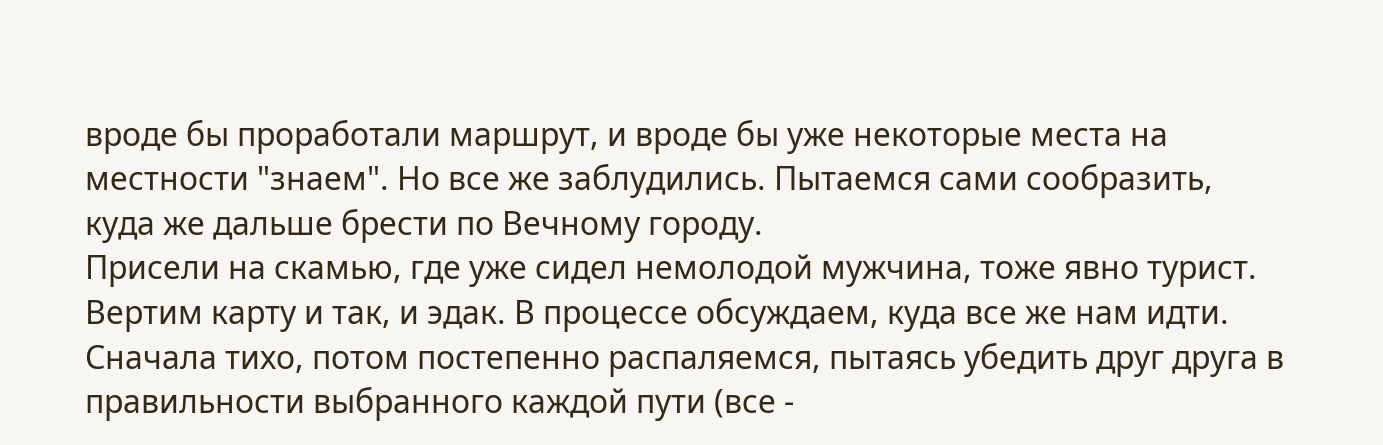вроде бы проработали маршрут, и вроде бы уже некоторые места на местности "знаем". Но все же заблудились. Пытаемся сами сообразить, куда же дальше брести по Вечному городу.
Присели на скамью, где уже сидел немолодой мужчина, тоже явно турист. Вертим карту и так, и эдак. В процессе обсуждаем, куда все же нам идти. Сначала тихо, потом постепенно распаляемся, пытаясь убедить друг друга в правильности выбранного каждой пути (все -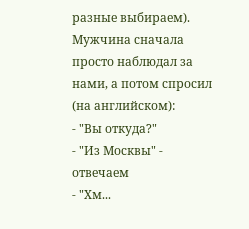разные выбираем). Мужчина сначала просто наблюдал за нами, а потом спросил (на английском):
- "Вы откуда?"
- "Из Москвы" - отвечаем
- "Хм...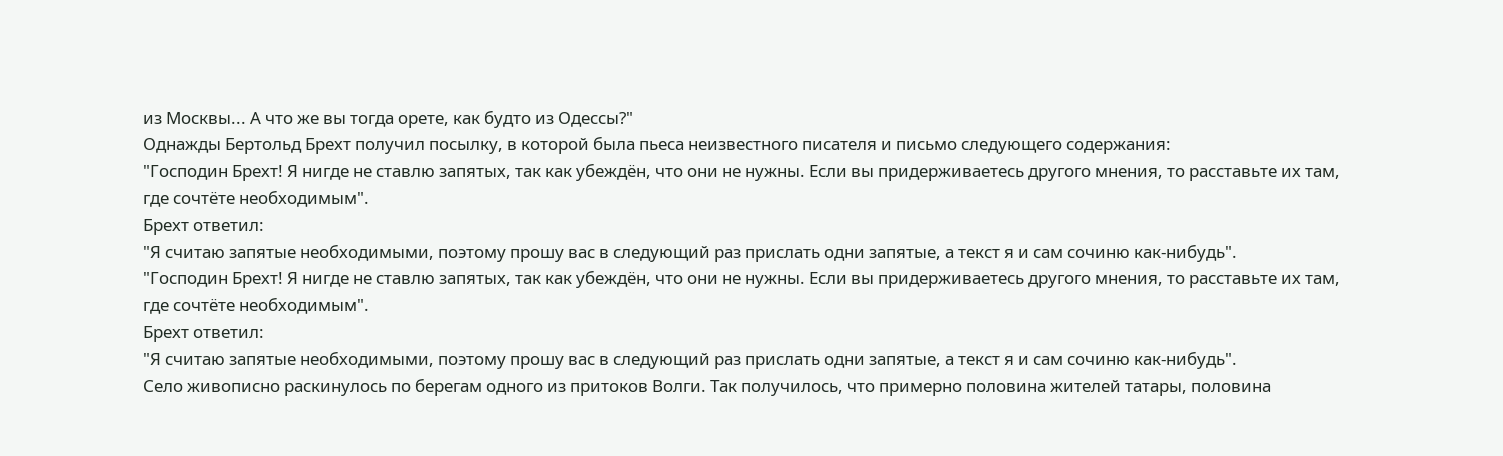из Москвы... А что же вы тогда орете, как будто из Одессы?"
Однажды Бертольд Брехт получил посылку, в которой была пьеса неизвестного писателя и письмо следующего содержания:
"Господин Брехт! Я нигде не ставлю запятых, так как убеждён, что они не нужны. Если вы придерживаетесь другого мнения, то расставьте их там, где сочтёте необходимым".
Брехт ответил:
"Я считаю запятые необходимыми, поэтому прошу вас в следующий раз прислать одни запятые, а текст я и сам сочиню как-нибудь".
"Господин Брехт! Я нигде не ставлю запятых, так как убеждён, что они не нужны. Если вы придерживаетесь другого мнения, то расставьте их там, где сочтёте необходимым".
Брехт ответил:
"Я считаю запятые необходимыми, поэтому прошу вас в следующий раз прислать одни запятые, а текст я и сам сочиню как-нибудь".
Село живописно раскинулось по берегам одного из притоков Волги. Так получилось, что примерно половина жителей татары, половина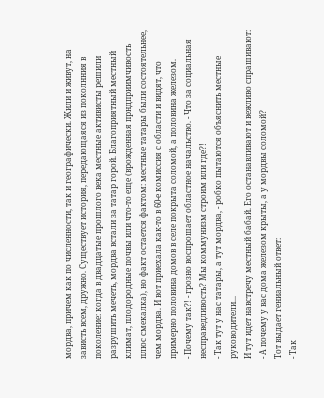мордва, причем как по численности, так и географически. Жили и живут, на зависть всем, дружно. Существует история, передающаяся из поколнния в поколение: когда в двадцатые прошлого века местные активисты решили разрушить мечеть, мордва встали за татар горой. Благоприятный местный климат, плодородные почвы или что-то еще (врожденная прндприимчивость плюс смекалка), но факт остается фактом: местные татары были состоятельнее, чем мордва. И вот приехала как-то в 60-е комиссия с области и видят, что примерно половина домов в селе покрыта соломой, а половина железом.
- Почему так?! - грозно воспрошает областное начальство. - Что за социальная несправедливость? Мы коммунизм строим или где?!
- Так тут у нас татары, а тут мордва, - робко пытаются объяснить местные руководители...
И тут идет навстречу местный бабай. Его останавливают и вежливо спрашивают:
- А почему у вас дома железом крыты, а у мордвы соломой?
Тот выдает гениальный ответ:
- Так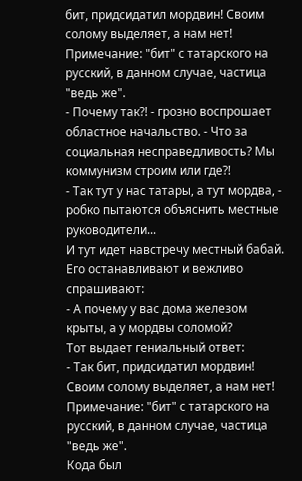бит, придсидатил мордвин! Своим солому выделяет, а нам нет!
Примечание: "бит" с татарского на русский, в данном случае, частица "ведь же".
- Почему так?! - грозно воспрошает областное начальство. - Что за социальная несправедливость? Мы коммунизм строим или где?!
- Так тут у нас татары, а тут мордва, - робко пытаются объяснить местные руководители...
И тут идет навстречу местный бабай. Его останавливают и вежливо спрашивают:
- А почему у вас дома железом крыты, а у мордвы соломой?
Тот выдает гениальный ответ:
- Так бит, придсидатил мордвин! Своим солому выделяет, а нам нет!
Примечание: "бит" с татарского на русский, в данном случае, частица "ведь же".
Кода был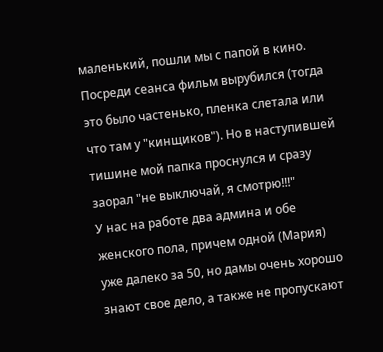маленький, пошли мы с папой в кино. Посреди сеанса фильм вырубился (тогда это было частенько, пленка слетала или что там у "кинщиков"). Но в наступившей тишине мой папка проснулся и сразу заорал "не выключай, я смотрю!!!"
У нас на работе два админа и обе женского пола, причем одной (Мария) уже далеко за 50, но дамы очень хорошо знают свое дело, а также не пропускают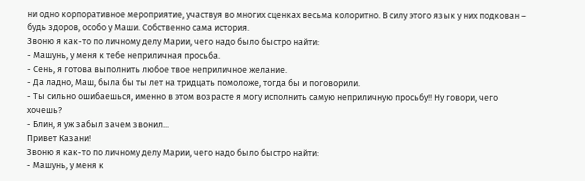ни одно корпоративное мероприятие, участвуя во многих сценках весьма колоритно. В силу этого язык у них подкован – будь здоров, особо у Маши. Собственно сама история.
Звоню я как-то по личному делу Марии, чего надо было быстро найти:
- Машунь, у меня к тебе неприличная просьба.
- Сень, я готова выполнить любое твое неприличное желание.
- Да ладно, Маш, была бы ты лет на тридцать помоложе, тогда бы и поговорили.
- Ты сильно ошибаешься, именно в этом возрасте я могу исполнить самую неприличную просьбу!! Ну говори, чего хочешь?
- Блин, я уж забыл зачем звонил...
Привет Казани!
Звоню я как-то по личному делу Марии, чего надо было быстро найти:
- Машунь, у меня к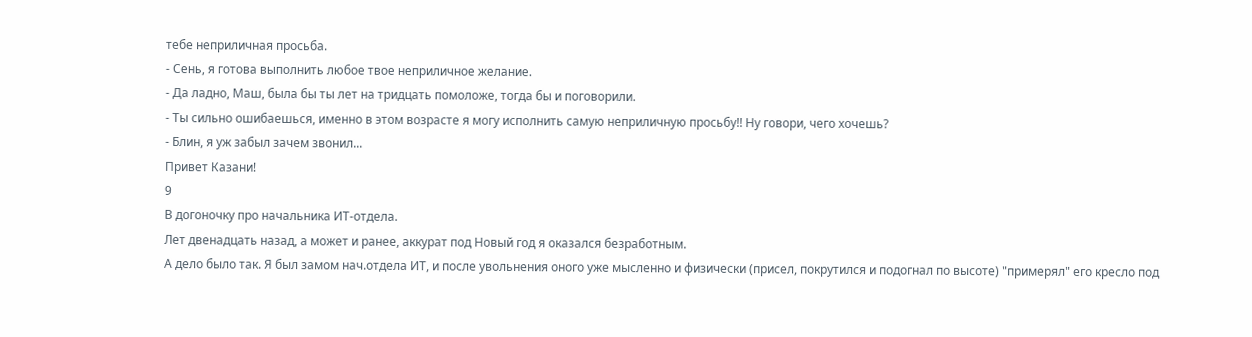тебе неприличная просьба.
- Сень, я готова выполнить любое твое неприличное желание.
- Да ладно, Маш, была бы ты лет на тридцать помоложе, тогда бы и поговорили.
- Ты сильно ошибаешься, именно в этом возрасте я могу исполнить самую неприличную просьбу!! Ну говори, чего хочешь?
- Блин, я уж забыл зачем звонил...
Привет Казани!
9
В догоночку про начальника ИТ-отдела.
Лет двенадцать назад, а может и ранее, аккурат под Новый год я оказался безработным.
А дело было так. Я был замом нач.отдела ИТ, и после увольнения оного уже мысленно и физически (присел, покрутился и подогнал по высоте) "примерял" его кресло под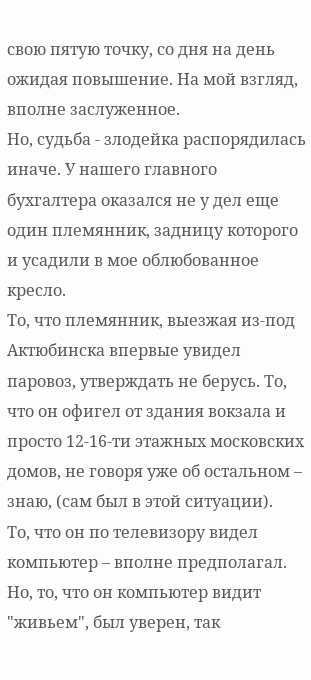свою пятую точку, со дня на день ожидая повышение. На мой взгляд, вполне заслуженное.
Но, судьба - злодейка распорядилась иначе. У нашего главного бухгалтера оказался не у дел еще один племянник, задницу которого и усадили в мое облюбованное кресло.
То, что племянник, выезжая из-под Актюбинска впервые увидел паровоз, утверждать не берусь. То, что он офигел от здания вокзала и просто 12-16-ти этажных московских домов, не говоря уже об остальном – знаю, (сам был в этой ситуации).
То, что он по телевизору видел компьютер – вполне предполагал.
Но, то, что он компьютер видит "живьем", был уверен, так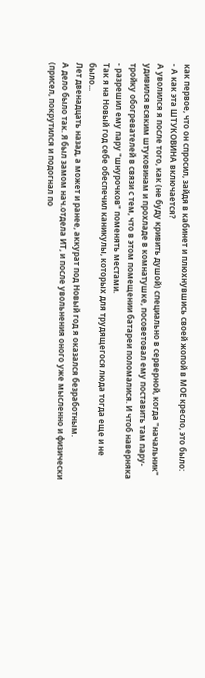как первое, что он спросил, зайдя в кабинет и плюхнувшись своей жопой в МОЕ кресло, это было:
- А как эта ШТУКОВИНА включается?
А уволился я после того, как (не буду кривить душой) специально в серверной, когда "начальник" удивился всяким штуковинам и прохладе в комнатушке, посоветовал ему поставить там пару-тройку обогревателей в связи с тем, что в этом помещении батареи полoмалися. И чтоб наверняка - разрешил ему пару "шнурочков" поменять местами.
Так я на Новый год себе обеспечил каникулы, которых для трудящегося люда тогда еще и не было...
Лет двенадцать назад, а может и ранее, аккурат под Новый год я оказался безработным.
А дело было так. Я был замом нач.отдела ИТ, и после увольнения оного уже мысленно и физически (присел, покрутился и подогнал по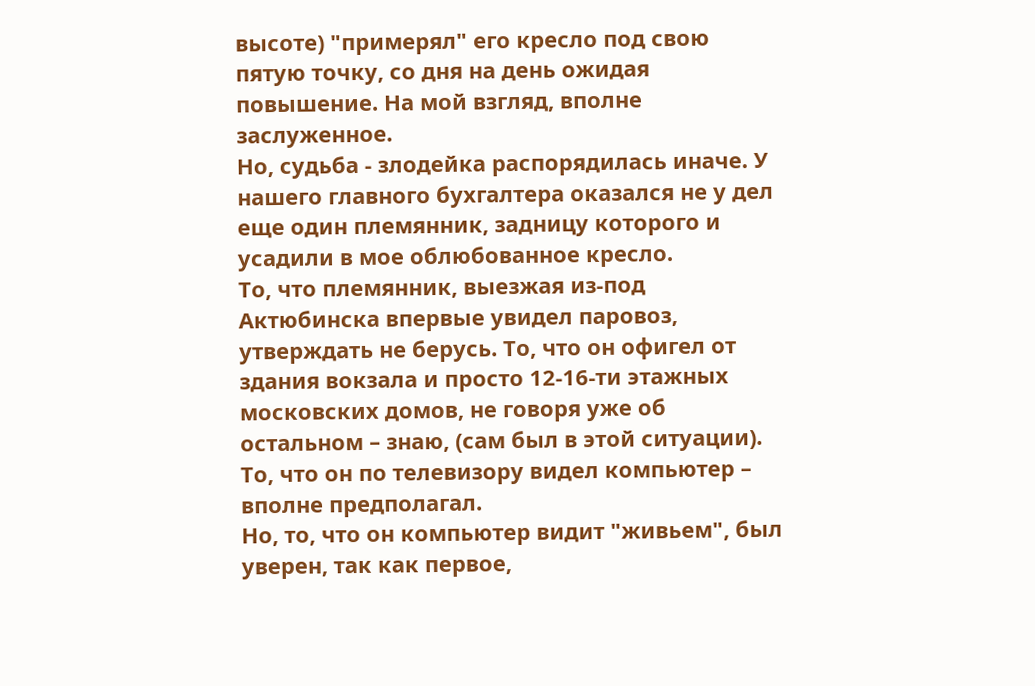высоте) "примерял" его кресло под свою пятую точку, со дня на день ожидая повышение. На мой взгляд, вполне заслуженное.
Но, судьба - злодейка распорядилась иначе. У нашего главного бухгалтера оказался не у дел еще один племянник, задницу которого и усадили в мое облюбованное кресло.
То, что племянник, выезжая из-под Актюбинска впервые увидел паровоз, утверждать не берусь. То, что он офигел от здания вокзала и просто 12-16-ти этажных московских домов, не говоря уже об остальном – знаю, (сам был в этой ситуации).
То, что он по телевизору видел компьютер – вполне предполагал.
Но, то, что он компьютер видит "живьем", был уверен, так как первое,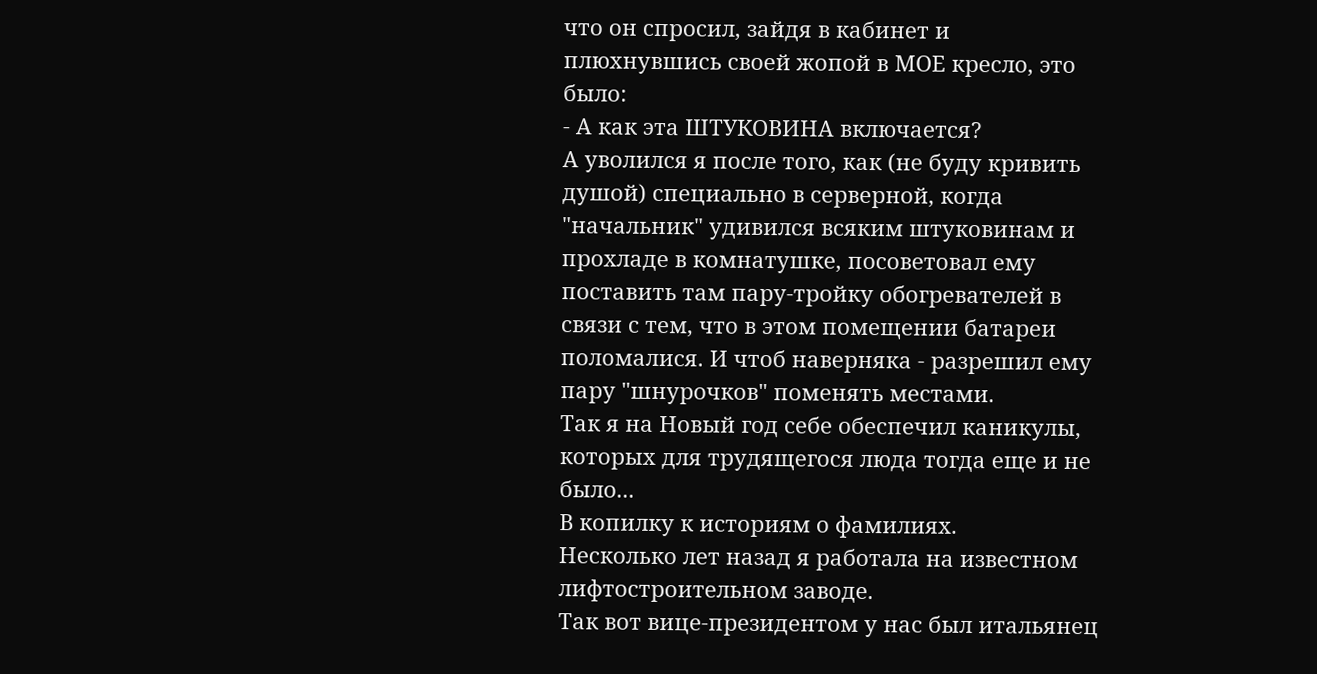что он спросил, зайдя в кабинет и плюхнувшись своей жопой в МОЕ кресло, это было:
- А как эта ШТУКОВИНА включается?
А уволился я после того, как (не буду кривить душой) специально в серверной, когда "начальник" удивился всяким штуковинам и прохладе в комнатушке, посоветовал ему поставить там пару-тройку обогревателей в связи с тем, что в этом помещении батареи полoмалися. И чтоб наверняка - разрешил ему пару "шнурочков" поменять местами.
Так я на Новый год себе обеспечил каникулы, которых для трудящегося люда тогда еще и не было...
В копилку к историям о фамилиях.
Несколько лет назад я работала на известном лифтостроительном заводе.
Так вот вице-президентом у нас был итальянец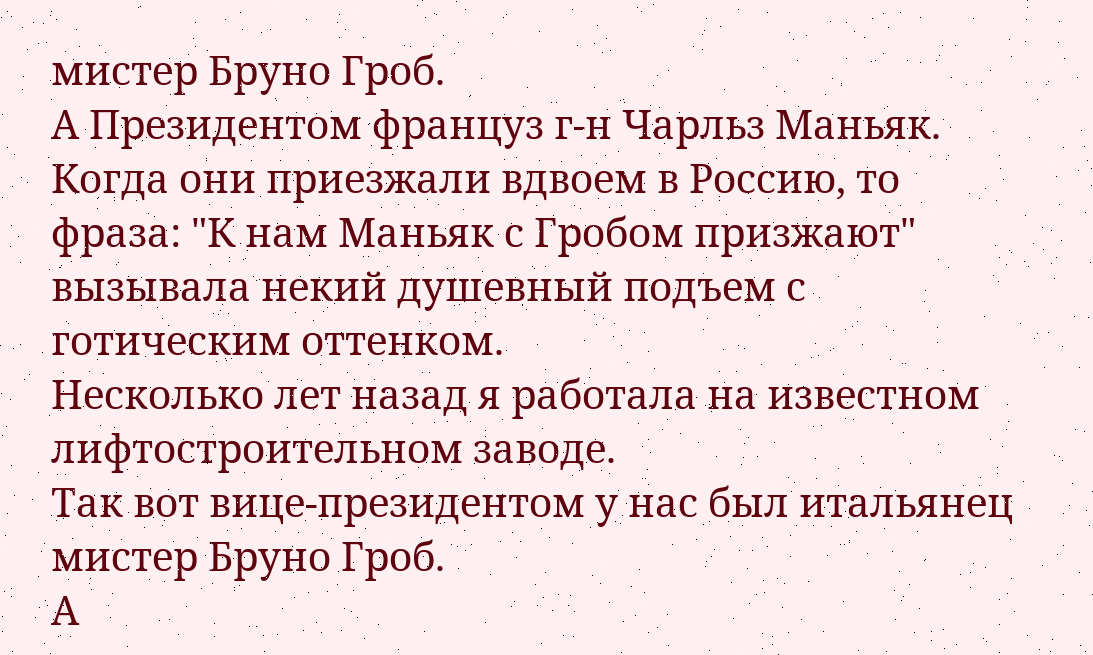мистер Бруно Гроб.
А Президентом француз г-н Чарльз Маньяк.
Когда они приезжали вдвоем в Россию, то фраза: "К нам Маньяк с Гробом призжают" вызывала некий душевный подъем с готическим оттенком.
Несколько лет назад я работала на известном лифтостроительном заводе.
Так вот вице-президентом у нас был итальянец мистер Бруно Гроб.
А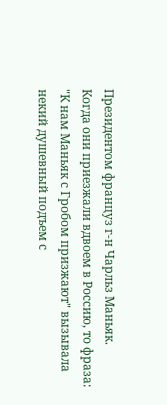Президентом француз г-н Чарльз Маньяк.
Когда они приезжали вдвоем в Россию, то фраза: "К нам Маньяк с Гробом призжают" вызывала некий душевный подъем с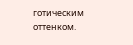готическим оттенком.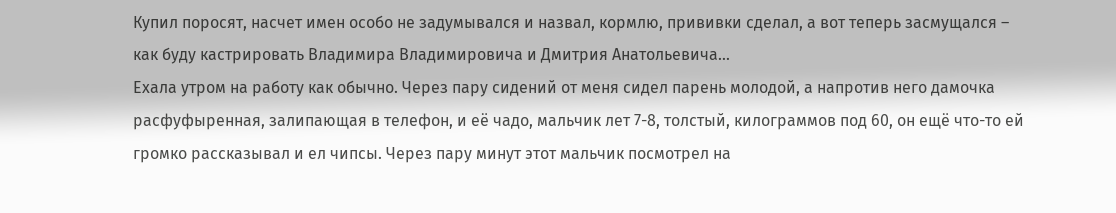Купил поросят, насчет имен особо не задумывался и назвал, кормлю, прививки сделал, а вот теперь засмущался – как буду кастрировать Владимира Владимировича и Дмитрия Анатольевича...
Ехала утром на работу как обычно. Через пару сидений от меня сидел парень молодой, а напротив него дамочка расфуфыренная, залипающая в телефон, и её чадо, мальчик лет 7-8, толстый, килограммов под 60, он ещё что-то ей громко рассказывал и ел чипсы. Через пару минут этот мальчик посмотрел на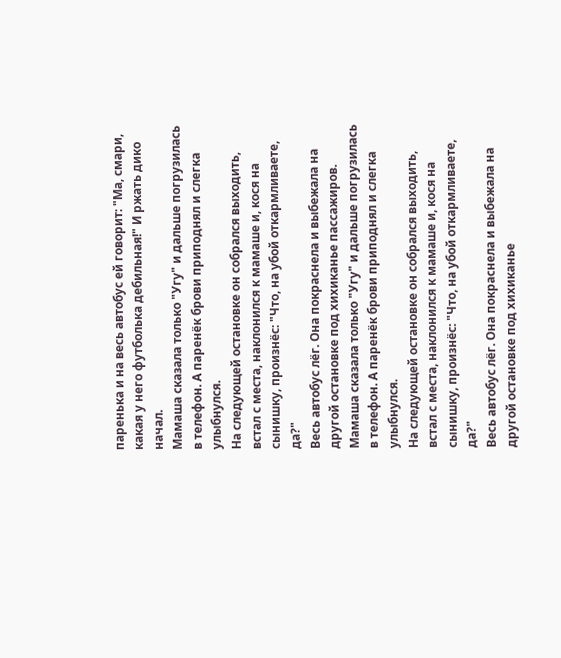паренька и на весь автобус ей говорит: "Ма, смари, какая у него футболька дебильная!" И ржать дико начал.
Мамаша сказала только "Угу" и дальше погрузилась в телефон. А паренёк брови приподнял и слегка улыбнулся.
На следующей остановке он собрался выходить, встал с места, наклонился к мамаше и, кося на сынишку, произнёс: "Что, на убой откармливаете, да?"
Весь автобус лёг. Она покраснела и выбежала на другой остановке под хихиканье пассажиров.
Мамаша сказала только "Угу" и дальше погрузилась в телефон. А паренёк брови приподнял и слегка улыбнулся.
На следующей остановке он собрался выходить, встал с места, наклонился к мамаше и, кося на сынишку, произнёс: "Что, на убой откармливаете, да?"
Весь автобус лёг. Она покраснела и выбежала на другой остановке под хихиканье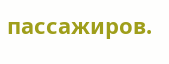пассажиров.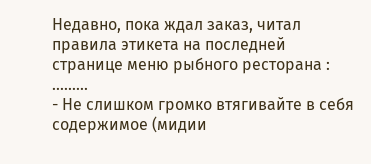Недавно, пока ждал заказ, читал правила этикета на последней странице меню рыбного ресторана :
.........
- Не слишком громко втягивайте в себя содержимое (мидии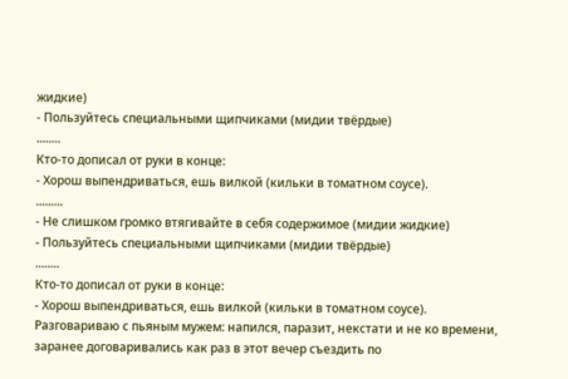жидкие)
- Пользуйтесь специальными щипчиками (мидии твёрдые)
........
Кто-то дописал от руки в конце:
- Хорош выпендриваться, ешь вилкой (кильки в томатном соусе).
.........
- Не слишком громко втягивайте в себя содержимое (мидии жидкие)
- Пользуйтесь специальными щипчиками (мидии твёрдые)
........
Кто-то дописал от руки в конце:
- Хорош выпендриваться, ешь вилкой (кильки в томатном соусе).
Разговариваю с пьяным мужем: напился, паразит, некстати и не ко времени, заранее договаривались как раз в этот вечер съездить по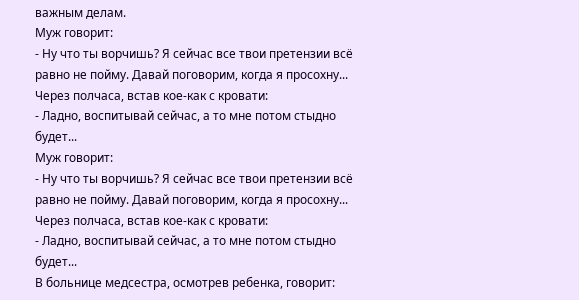важным делам.
Муж говорит:
- Ну что ты ворчишь? Я сейчас все твои претензии всё равно не пойму. Давай поговорим, когда я просохну...
Через полчаса, встав кое-как с кровати:
- Ладно, воспитывай сейчас, а то мне потом стыдно будет...
Муж говорит:
- Ну что ты ворчишь? Я сейчас все твои претензии всё равно не пойму. Давай поговорим, когда я просохну...
Через полчаса, встав кое-как с кровати:
- Ладно, воспитывай сейчас, а то мне потом стыдно будет...
В больнице медсестра, осмотрев ребенка, говорит: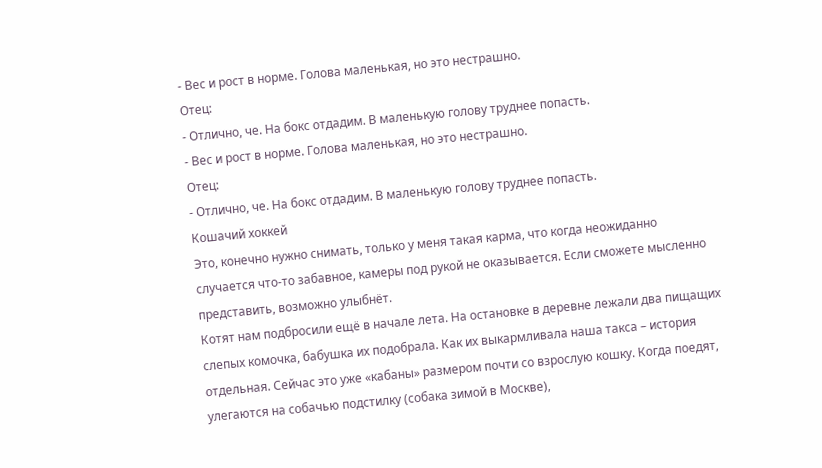- Вес и рост в норме. Голова маленькая, но это нестрашно.
Отец:
- Отлично, че. На бокс отдадим. В маленькую голову труднее попасть.
- Вес и рост в норме. Голова маленькая, но это нестрашно.
Отец:
- Отлично, че. На бокс отдадим. В маленькую голову труднее попасть.
Кошачий хоккей
Это, конечно нужно снимать, только у меня такая карма, что когда неожиданно случается что-то забавное, камеры под рукой не оказывается. Если сможете мысленно представить, возможно улыбнёт.
Котят нам подбросили ещё в начале лета. На остановке в деревне лежали два пищащих слепых комочка, бабушка их подобрала. Как их выкармливала наша такса – история отдельная. Сейчас это уже «кабаны» размером почти со взрослую кошку. Когда поедят, улегаются на собачью подстилку (собака зимой в Москве),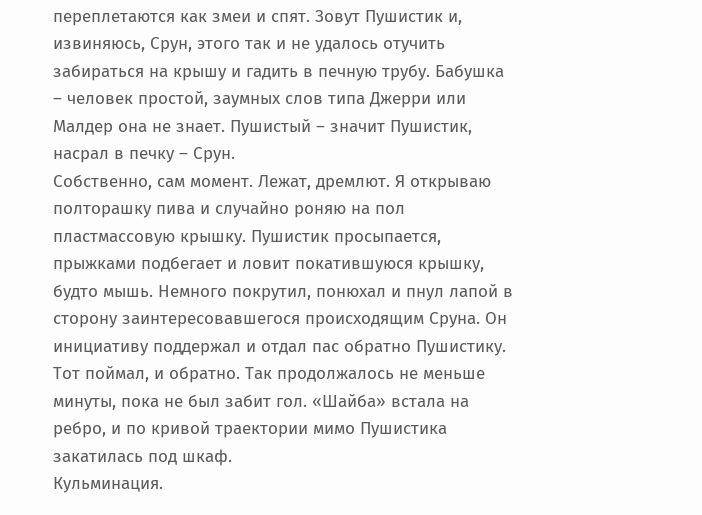переплетаются как змеи и спят. Зовут Пушистик и, извиняюсь, Срун, этого так и не удалось отучить забираться на крышу и гадить в печную трубу. Бабушка – человек простой, заумных слов типа Джерри или Малдер она не знает. Пушистый – значит Пушистик, насрал в печку – Срун.
Собственно, сам момент. Лежат, дремлют. Я открываю полторашку пива и случайно роняю на пол пластмассовую крышку. Пушистик просыпается, прыжками подбегает и ловит покатившуюся крышку, будто мышь. Немного покрутил, понюхал и пнул лапой в сторону заинтересовавшегося происходящим Сруна. Он инициативу поддержал и отдал пас обратно Пушистику. Тот поймал, и обратно. Так продолжалось не меньше минуты, пока не был забит гол. «Шайба» встала на ребро, и по кривой траектории мимо Пушистика закатилась под шкаф.
Кульминация.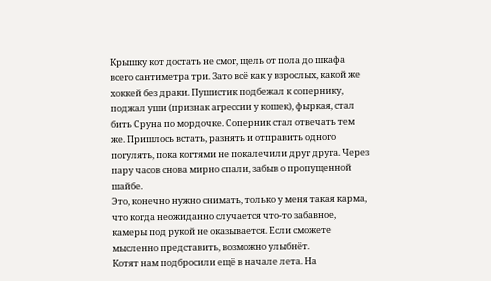Крышку кот достать не смог, щель от пола до шкафа всего сантиметра три. Зато всё как у взрослых, какой же хоккей без драки. Пушистик подбежал к сопернику, поджал уши (признак агрессии у кошек), фыркая, стал бить Сруна по мордочке. Соперник стал отвечать тем же. Пришлось встать, разнять и отправить одного погулять, пока когтями не покалечили друг друга. Через пару часов снова мирно спали, забыв о пропущенной шайбе.
Это, конечно нужно снимать, только у меня такая карма, что когда неожиданно случается что-то забавное, камеры под рукой не оказывается. Если сможете мысленно представить, возможно улыбнёт.
Котят нам подбросили ещё в начале лета. На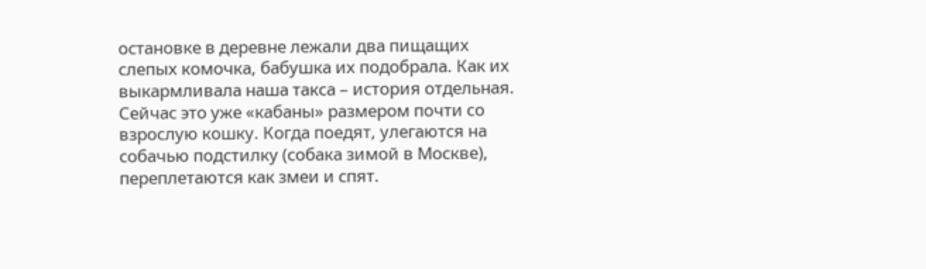остановке в деревне лежали два пищащих слепых комочка, бабушка их подобрала. Как их выкармливала наша такса – история отдельная. Сейчас это уже «кабаны» размером почти со взрослую кошку. Когда поедят, улегаются на собачью подстилку (собака зимой в Москве), переплетаются как змеи и спят.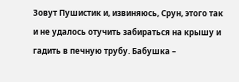Зовут Пушистик и, извиняюсь, Срун, этого так и не удалось отучить забираться на крышу и гадить в печную трубу. Бабушка –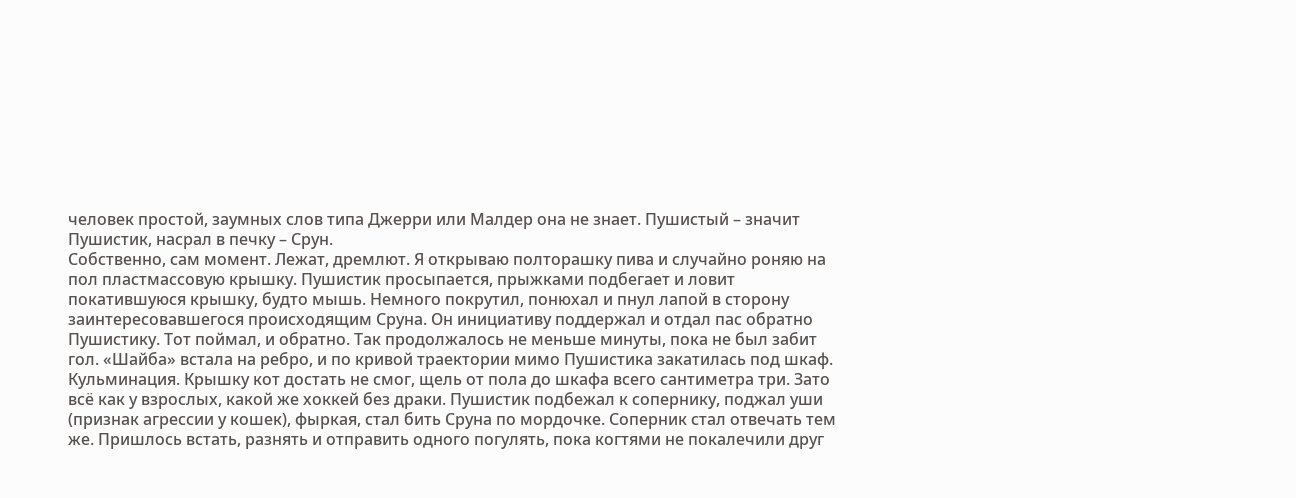человек простой, заумных слов типа Джерри или Малдер она не знает. Пушистый – значит Пушистик, насрал в печку – Срун.
Собственно, сам момент. Лежат, дремлют. Я открываю полторашку пива и случайно роняю на пол пластмассовую крышку. Пушистик просыпается, прыжками подбегает и ловит покатившуюся крышку, будто мышь. Немного покрутил, понюхал и пнул лапой в сторону заинтересовавшегося происходящим Сруна. Он инициативу поддержал и отдал пас обратно Пушистику. Тот поймал, и обратно. Так продолжалось не меньше минуты, пока не был забит гол. «Шайба» встала на ребро, и по кривой траектории мимо Пушистика закатилась под шкаф.
Кульминация. Крышку кот достать не смог, щель от пола до шкафа всего сантиметра три. Зато всё как у взрослых, какой же хоккей без драки. Пушистик подбежал к сопернику, поджал уши (признак агрессии у кошек), фыркая, стал бить Сруна по мордочке. Соперник стал отвечать тем же. Пришлось встать, разнять и отправить одного погулять, пока когтями не покалечили друг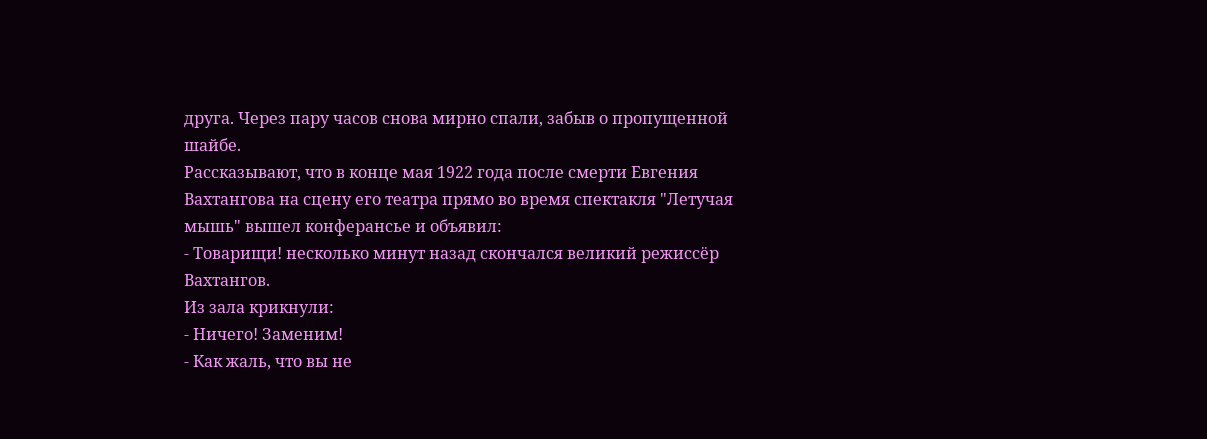друга. Через пару часов снова мирно спали, забыв о пропущенной шайбе.
Рассказывают, что в конце мая 1922 года после смерти Евгения Вахтангова на сцену его театра прямо во время спектакля "Летучая мышь" вышел конферансье и объявил:
- Товарищи! несколько минут назад скончался великий режиссёр Вахтангов.
Из зала крикнули:
- Ничего! Заменим!
- Как жаль, что вы не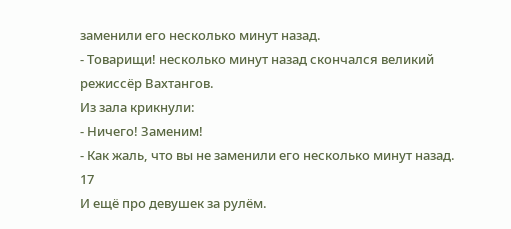заменили его несколько минут назад.
- Товарищи! несколько минут назад скончался великий режиссёр Вахтангов.
Из зала крикнули:
- Ничего! Заменим!
- Как жаль, что вы не заменили его несколько минут назад.
17
И ещё про девушек за рулём.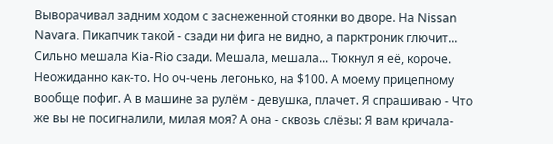Выворачивал задним ходом с заснеженной стоянки во дворе. На Nissan Navara. Пикапчик такой - сзади ни фига не видно, а парктроник глючит... Сильно мешала Kia-Rio сзади. Мешала, мешала... Тюкнул я её, короче. Неожиданно как-то. Но оч-чень легонько, на $100. А моему прицепному вообще пофиг. А в машине за рулём - девушка, плачет. Я спрашиваю - Что же вы не посигналили, милая моя? А она - сквозь слёзы: Я вам кричала-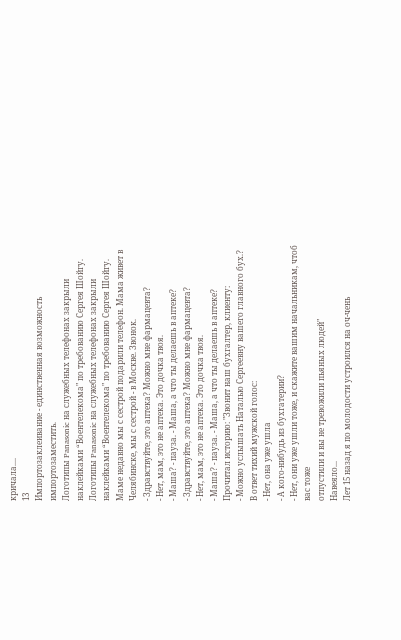кричала....
13
Импортозаклеивание - единственная возможность импортозаместить.
Логотипы Panasonic на служебных телефонах закрыли наклейками “Воентелекома" по требованию Сергея Шойгу.
Логотипы Panasonic на служебных телефонах закрыли наклейками “Воентелекома" по требованию Сергея Шойгу.
Маме недавно мы с сестрой подарили телефон. Мама живет в Челябинске, мы с сестрой - в Москве. Звонок.
- Здравствуйте, это аптека? Можно мне фармацевта?
- Нет, мам, это не аптека. Это дочка твоя.
- Маша? - пауза. - Маша, а что ты делаешь в аптеке?
- Здравствуйте, это аптека? Можно мне фармацевта?
- Нет, мам, это не аптека. Это дочка твоя.
- Маша? - пауза. - Маша, а что ты делаешь в аптеке?
Прочитал историю: "Звонит наш бухгалтер, клиенту:
- Можно услышать Наталью Сергеевну вашего главного бух.?
В ответ тихий мужской голос:
- Нет, она уже ушла
- А кого-нибудь из бухгатерии?
- Нет, они уже ушли тоже, и скажите вашим начальникам, чтоб вас тоже
отпустили и вы не тревожили пьяных людей"
Навеяло...
Лет 15 назад я по молодости устроился на оч-чень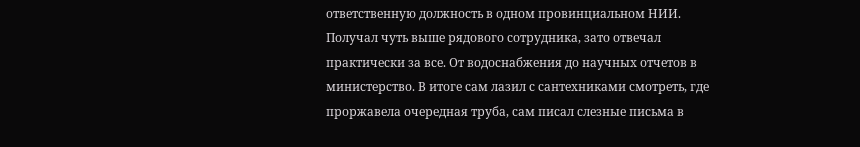ответственную должность в одном провинциальном НИИ. Получал чуть выше рядового сотрудника, зато отвечал практически за все. От водоснабжения до научных отчетов в министерство. В итоге сам лазил с сантехниками смотреть, где проржавела очередная труба, сам писал слезные письма в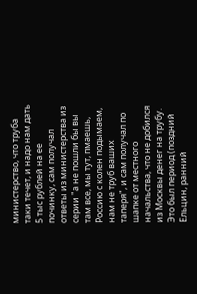министерство, что труба таки течет, и надо нам дать 5 тыс рублей на ее починку, сам получал ответы из министерства из серии "а не пошли бы вы там все, мы тут, пмаешь, Россию с колен подымаем, нам не труб ваших таперя", и сам получал по шапке от местного начальства, что не добился из Москвы денег на трубу.
Это был период (поздний Ельцин, ранний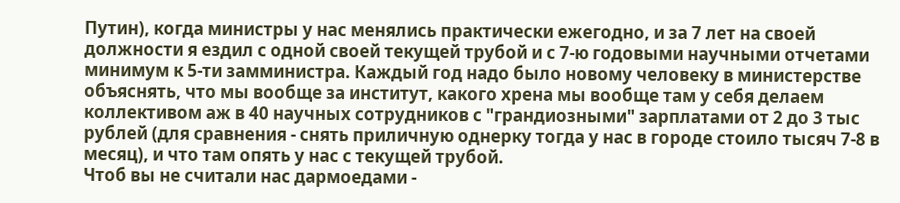Путин), когда министры у нас менялись практически ежегодно, и за 7 лет на своей должности я ездил с одной своей текущей трубой и с 7-ю годовыми научными отчетами минимум к 5-ти замминистра. Каждый год надо было новому человеку в министерстве объяснять, что мы вообще за институт, какого хрена мы вообще там у себя делаем коллективом аж в 40 научных сотрудников с "грандиозными" зарплатами от 2 до 3 тыс рублей (для сравнения - снять приличную однерку тогда у нас в городе стоило тысяч 7-8 в месяц), и что там опять у нас с текущей трубой.
Чтоб вы не считали нас дармоедами -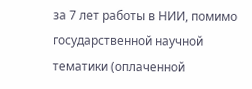за 7 лет работы в НИИ, помимо государственной научной тематики (оплаченной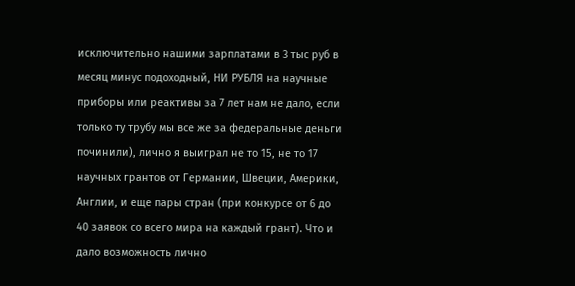исключительно нашими зарплатами в 3 тыс руб в месяц минус подоходный, НИ РУБЛЯ на научные приборы или реактивы за 7 лет нам не дало, если только ту трубу мы все же за федеральные деньги починили), лично я выиграл не то 15, не то 17 научных грантов от Германии, Швеции, Америки, Англии, и еще пары стран (при конкурсе от 6 до 40 заявок со всего мира на каждый грант). Что и дало возможность лично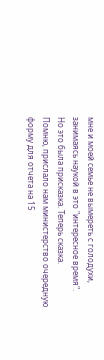мне и моей семье не вымереть с голодухи, занимаясь наукой в это "интересное время".
Но это была присказка. Теперь сказка.
Помню, прислало нам министерство очередную форму для отчета на 15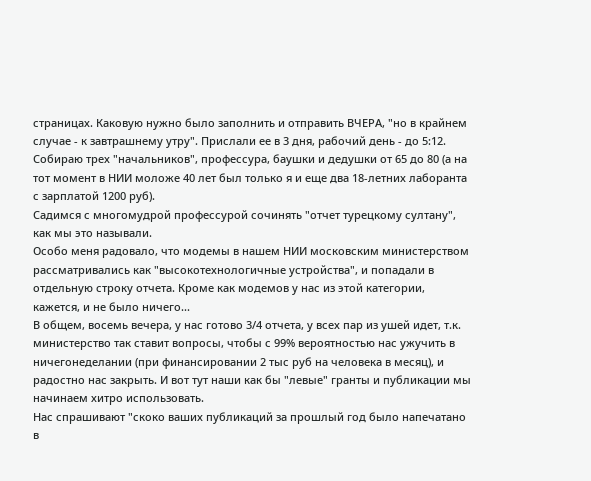страницах. Каковую нужно было заполнить и отправить ВЧЕРА, "но в крайнем случае - к завтрашнему утру". Прислали ее в 3 дня, рабочий день - до 5:12. Собираю трех "начальников", профессура, баушки и дедушки от 65 до 80 (а на тот момент в НИИ моложе 40 лет был только я и еще два 18-летних лаборанта с зарплатой 1200 руб).
Садимся с многомудрой профессурой сочинять "отчет турецкому султану", как мы это называли.
Особо меня радовало, что модемы в нашем НИИ московским министерством рассматривались как "высокотехнологичные устройства", и попадали в отдельную строку отчета. Кроме как модемов у нас из этой категории, кажется, и не было ничего...
В общем, восемь вечера, у нас готово 3/4 отчета, у всех пар из ушей идет, т.к. министерство так ставит вопросы, чтобы с 99% вероятностью нас ужучить в ничегонеделании (при финансировании 2 тыс руб на человека в месяц), и радостно нас закрыть. И вот тут наши как бы "левые" гранты и публикации мы начинаем хитро использовать.
Нас спрашивают "скоко ваших публикаций за прошлый год было напечатано в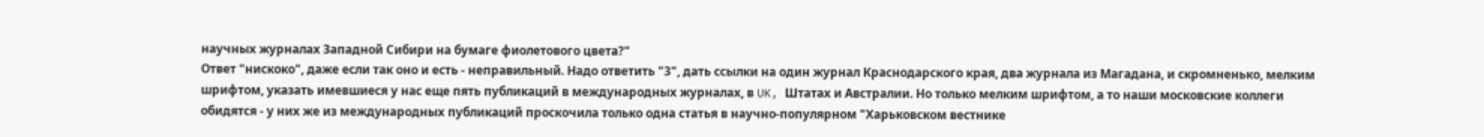научных журналах Западной Сибири на бумаге фиолетового цвета?"
Ответ "нискоко", даже если так оно и есть - неправильный. Надо ответить "3", дать ссылки на один журнал Краснодарского края, два журнала из Магадана, и скромненько, мелким шрифтом, указать имевшиеся у нас еще пять публикаций в международных журналах, в UK, Штатах и Австралии. Но только мелким шрифтом, а то наши московские коллеги обидятся - у них же из международных публикаций проскочила только одна статья в научно-популярном "Харьковском вестнике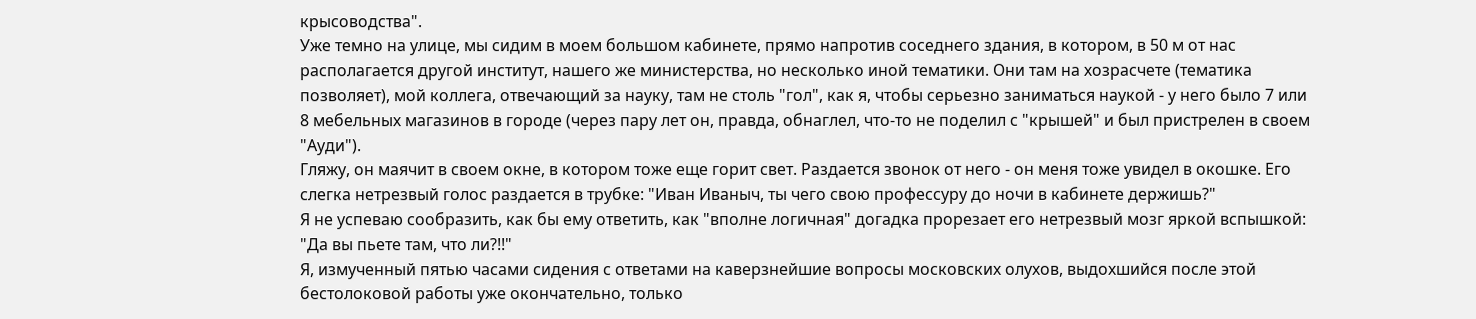крысоводства".
Уже темно на улице, мы сидим в моем большом кабинете, прямо напротив соседнего здания, в котором, в 50 м от нас располагается другой институт, нашего же министерства, но несколько иной тематики. Они там на хозрасчете (тематика позволяет), мой коллега, отвечающий за науку, там не столь "гол", как я, чтобы серьезно заниматься наукой - у него было 7 или 8 мебельных магазинов в городе (через пару лет он, правда, обнаглел, что-то не поделил с "крышей" и был пристрелен в своем "Ауди").
Гляжу, он маячит в своем окне, в котором тоже еще горит свет. Раздается звонок от него - он меня тоже увидел в окошке. Его слегка нетрезвый голос раздается в трубке: "Иван Иваныч, ты чего свою профессуру до ночи в кабинете держишь?"
Я не успеваю сообразить, как бы ему ответить, как "вполне логичная" догадка прорезает его нетрезвый мозг яркой вспышкой: "Да вы пьете там, что ли?!!"
Я, измученный пятью часами сидения с ответами на каверзнейшие вопросы московских олухов, выдохшийся после этой бестолоковой работы уже окончательно, только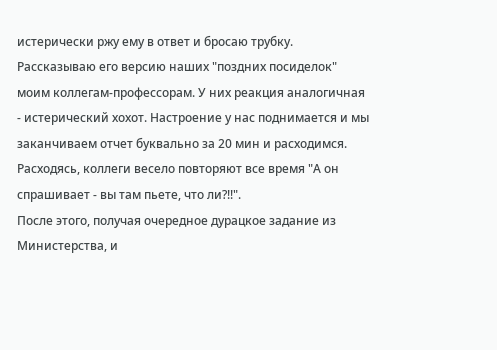истерически ржу ему в ответ и бросаю трубку.
Рассказываю его версию наших "поздних посиделок" моим коллегам-профессорам. У них реакция аналогичная - истерический хохот. Настроение у нас поднимается и мы заканчиваем отчет буквально за 20 мин и расходимся. Расходясь, коллеги весело повторяют все время "А он спрашивает - вы там пьете, что ли?!!".
После этого, получая очередное дурацкое задание из Министерства, и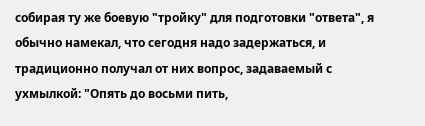собирая ту же боевую "тройку" для подготовки "ответа", я обычно намекал, что сегодня надо задержаться, и традиционно получал от них вопрос, задаваемый с ухмылкой: "Опять до восьми пить,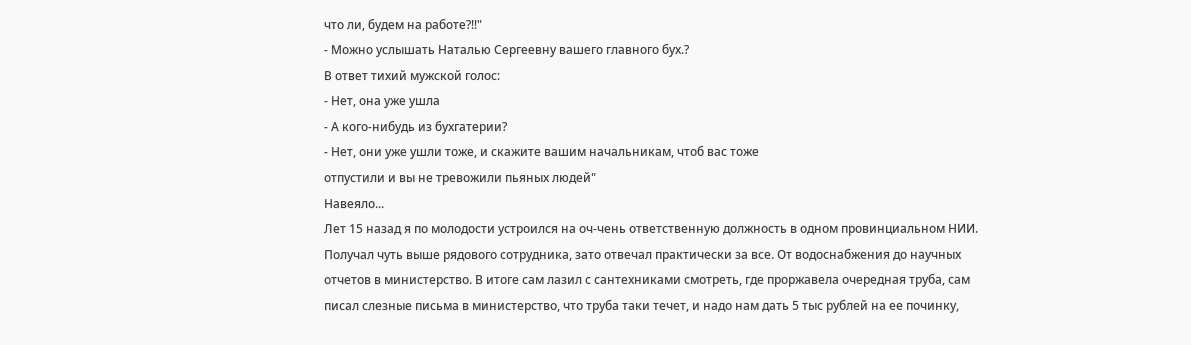что ли, будем на работе?!!"
- Можно услышать Наталью Сергеевну вашего главного бух.?
В ответ тихий мужской голос:
- Нет, она уже ушла
- А кого-нибудь из бухгатерии?
- Нет, они уже ушли тоже, и скажите вашим начальникам, чтоб вас тоже
отпустили и вы не тревожили пьяных людей"
Навеяло...
Лет 15 назад я по молодости устроился на оч-чень ответственную должность в одном провинциальном НИИ. Получал чуть выше рядового сотрудника, зато отвечал практически за все. От водоснабжения до научных отчетов в министерство. В итоге сам лазил с сантехниками смотреть, где проржавела очередная труба, сам писал слезные письма в министерство, что труба таки течет, и надо нам дать 5 тыс рублей на ее починку,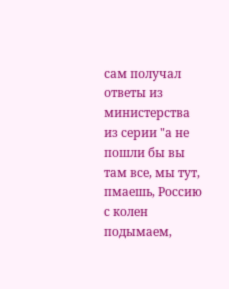сам получал ответы из министерства из серии "а не пошли бы вы там все, мы тут, пмаешь, Россию с колен подымаем,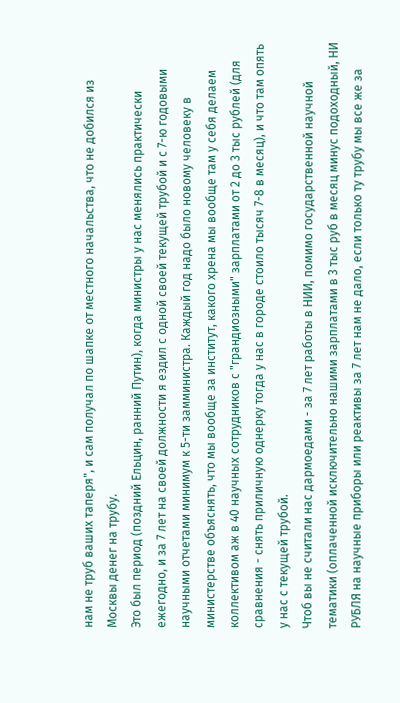нам не труб ваших таперя", и сам получал по шапке от местного начальства, что не добился из Москвы денег на трубу.
Это был период (поздний Ельцин, ранний Путин), когда министры у нас менялись практически ежегодно, и за 7 лет на своей должности я ездил с одной своей текущей трубой и с 7-ю годовыми научными отчетами минимум к 5-ти замминистра. Каждый год надо было новому человеку в министерстве объяснять, что мы вообще за институт, какого хрена мы вообще там у себя делаем коллективом аж в 40 научных сотрудников с "грандиозными" зарплатами от 2 до 3 тыс рублей (для сравнения - снять приличную однерку тогда у нас в городе стоило тысяч 7-8 в месяц), и что там опять у нас с текущей трубой.
Чтоб вы не считали нас дармоедами - за 7 лет работы в НИИ, помимо государственной научной тематики (оплаченной исключительно нашими зарплатами в 3 тыс руб в месяц минус подоходный, НИ РУБЛЯ на научные приборы или реактивы за 7 лет нам не дало, если только ту трубу мы все же за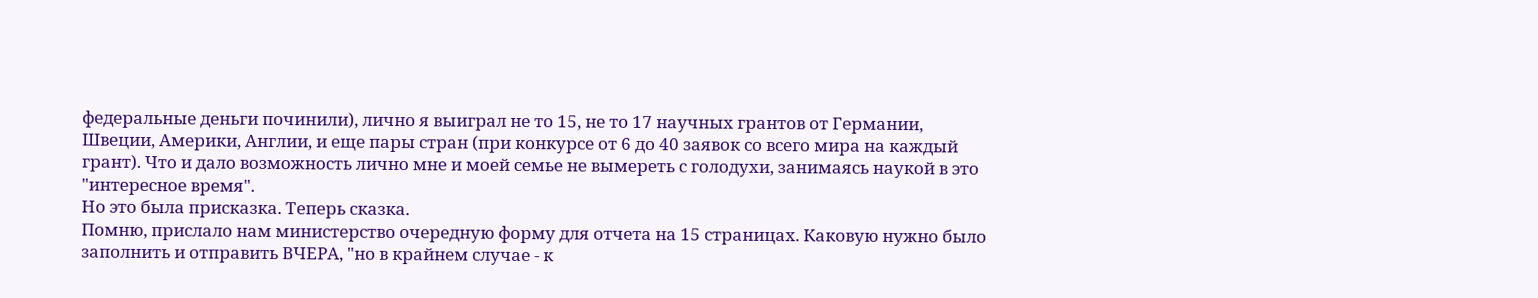федеральные деньги починили), лично я выиграл не то 15, не то 17 научных грантов от Германии, Швеции, Америки, Англии, и еще пары стран (при конкурсе от 6 до 40 заявок со всего мира на каждый грант). Что и дало возможность лично мне и моей семье не вымереть с голодухи, занимаясь наукой в это "интересное время".
Но это была присказка. Теперь сказка.
Помню, прислало нам министерство очередную форму для отчета на 15 страницах. Каковую нужно было заполнить и отправить ВЧЕРА, "но в крайнем случае - к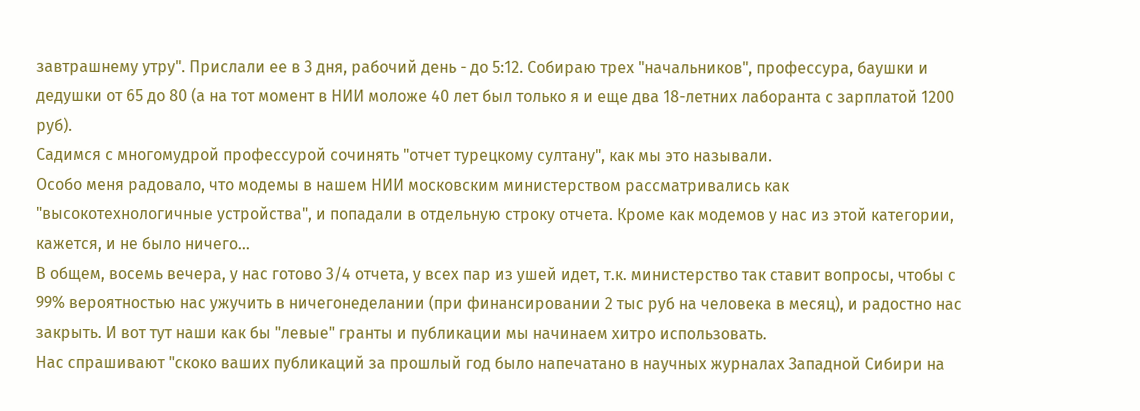завтрашнему утру". Прислали ее в 3 дня, рабочий день - до 5:12. Собираю трех "начальников", профессура, баушки и дедушки от 65 до 80 (а на тот момент в НИИ моложе 40 лет был только я и еще два 18-летних лаборанта с зарплатой 1200 руб).
Садимся с многомудрой профессурой сочинять "отчет турецкому султану", как мы это называли.
Особо меня радовало, что модемы в нашем НИИ московским министерством рассматривались как "высокотехнологичные устройства", и попадали в отдельную строку отчета. Кроме как модемов у нас из этой категории, кажется, и не было ничего...
В общем, восемь вечера, у нас готово 3/4 отчета, у всех пар из ушей идет, т.к. министерство так ставит вопросы, чтобы с 99% вероятностью нас ужучить в ничегонеделании (при финансировании 2 тыс руб на человека в месяц), и радостно нас закрыть. И вот тут наши как бы "левые" гранты и публикации мы начинаем хитро использовать.
Нас спрашивают "скоко ваших публикаций за прошлый год было напечатано в научных журналах Западной Сибири на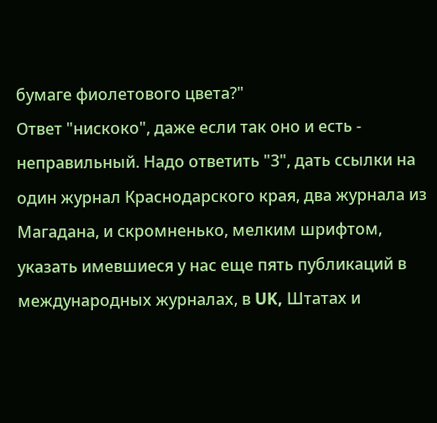бумаге фиолетового цвета?"
Ответ "нискоко", даже если так оно и есть - неправильный. Надо ответить "3", дать ссылки на один журнал Краснодарского края, два журнала из Магадана, и скромненько, мелким шрифтом, указать имевшиеся у нас еще пять публикаций в международных журналах, в UK, Штатах и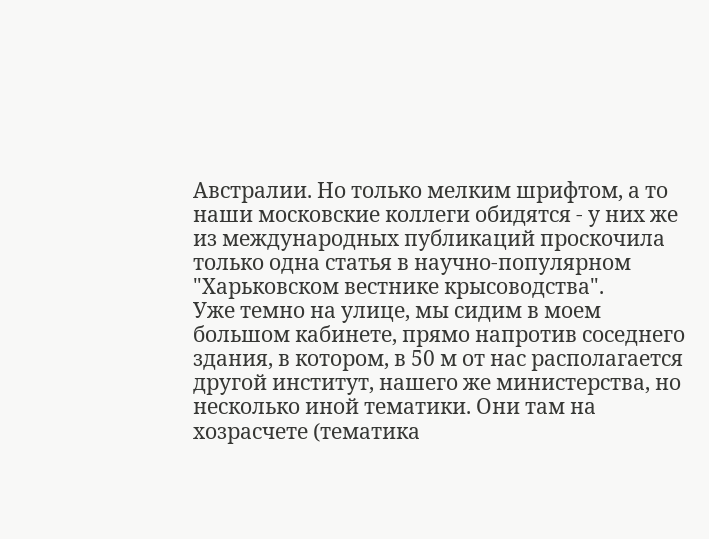Австралии. Но только мелким шрифтом, а то наши московские коллеги обидятся - у них же из международных публикаций проскочила только одна статья в научно-популярном "Харьковском вестнике крысоводства".
Уже темно на улице, мы сидим в моем большом кабинете, прямо напротив соседнего здания, в котором, в 50 м от нас располагается другой институт, нашего же министерства, но несколько иной тематики. Они там на хозрасчете (тематика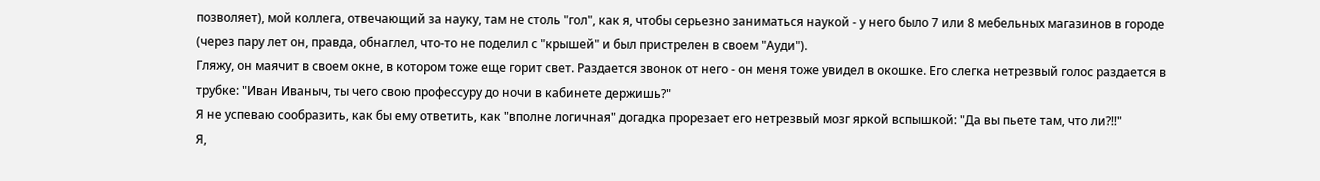позволяет), мой коллега, отвечающий за науку, там не столь "гол", как я, чтобы серьезно заниматься наукой - у него было 7 или 8 мебельных магазинов в городе (через пару лет он, правда, обнаглел, что-то не поделил с "крышей" и был пристрелен в своем "Ауди").
Гляжу, он маячит в своем окне, в котором тоже еще горит свет. Раздается звонок от него - он меня тоже увидел в окошке. Его слегка нетрезвый голос раздается в трубке: "Иван Иваныч, ты чего свою профессуру до ночи в кабинете держишь?"
Я не успеваю сообразить, как бы ему ответить, как "вполне логичная" догадка прорезает его нетрезвый мозг яркой вспышкой: "Да вы пьете там, что ли?!!"
Я,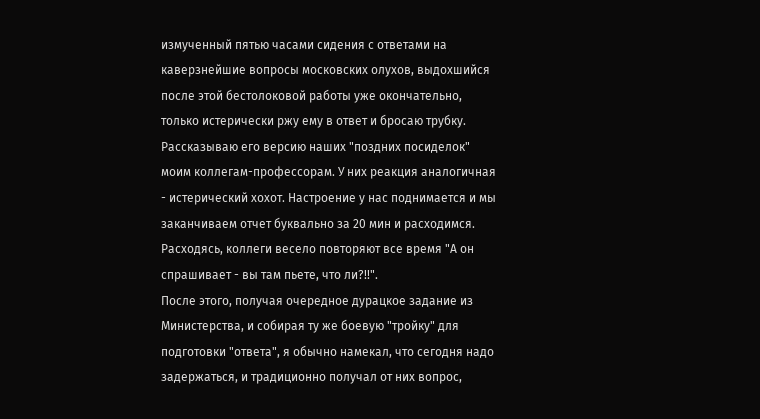измученный пятью часами сидения с ответами на каверзнейшие вопросы московских олухов, выдохшийся после этой бестолоковой работы уже окончательно, только истерически ржу ему в ответ и бросаю трубку.
Рассказываю его версию наших "поздних посиделок" моим коллегам-профессорам. У них реакция аналогичная - истерический хохот. Настроение у нас поднимается и мы заканчиваем отчет буквально за 20 мин и расходимся. Расходясь, коллеги весело повторяют все время "А он спрашивает - вы там пьете, что ли?!!".
После этого, получая очередное дурацкое задание из Министерства, и собирая ту же боевую "тройку" для подготовки "ответа", я обычно намекал, что сегодня надо задержаться, и традиционно получал от них вопрос,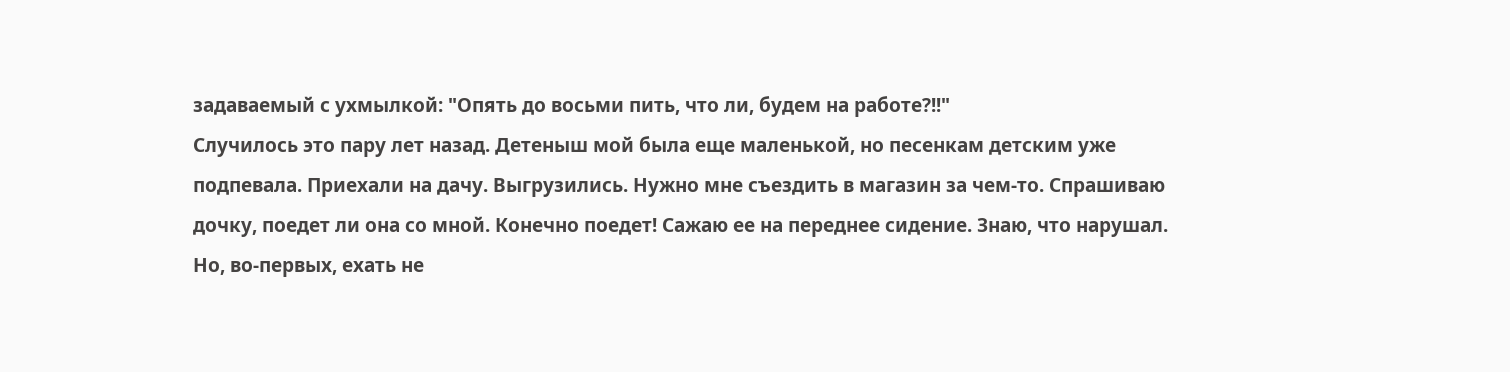задаваемый с ухмылкой: "Опять до восьми пить, что ли, будем на работе?!!"
Случилось это пару лет назад. Детеныш мой была еще маленькой, но песенкам детским уже подпевала. Приехали на дачу. Выгрузились. Нужно мне съездить в магазин за чем-то. Спрашиваю дочку, поедет ли она со мной. Конечно поедет! Сажаю ее на переднее сидение. Знаю, что нарушал. Но, во-первых, ехать не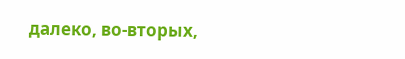далеко, во-вторых,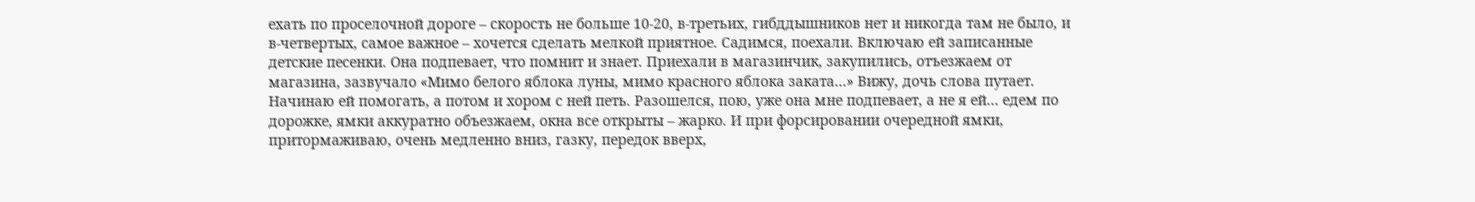ехать по проселочной дороге – скорость не больше 10-20, в-третьих, гибддышников нет и никогда там не было, и в-четвертых, самое важное – хочется сделать мелкой приятное. Садимся, поехали. Включаю ей записанные детские песенки. Она подпевает, что помнит и знает. Приехали в магазинчик, закупились, отъезжаем от магазина, зазвучало «Мимо белого яблока луны, мимо красного яблока заката…» Вижу, дочь слова путает. Начинаю ей помогать, а потом и хором с ней петь. Разошелся, пою, уже она мне подпевает, а не я ей… едем по дорожке, ямки аккуратно объезжаем, окна все открыты – жарко. И при форсировании очередной ямки, притормаживаю, очень медленно вниз, газку, передок вверх,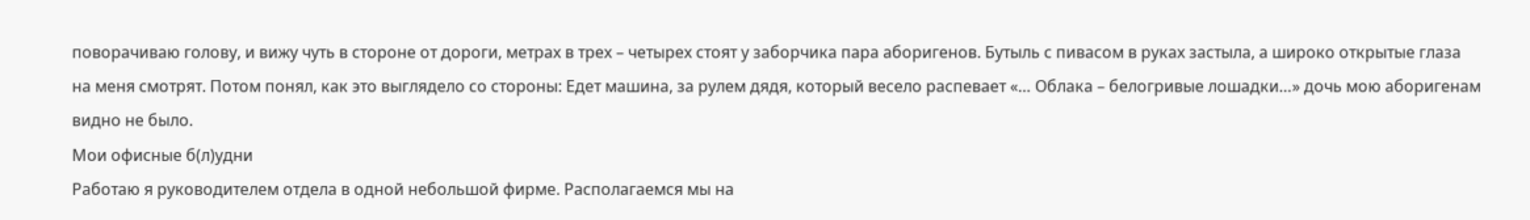поворачиваю голову, и вижу чуть в стороне от дороги, метрах в трех – четырех стоят у заборчика пара аборигенов. Бутыль с пивасом в руках застыла, а широко открытые глаза на меня смотрят. Потом понял, как это выглядело со стороны: Едет машина, за рулем дядя, который весело распевает «… Облака – белогривые лошадки…» дочь мою аборигенам видно не было.
Мои офисные б(л)удни
Работаю я руководителем отдела в одной небольшой фирме. Располагаемся мы на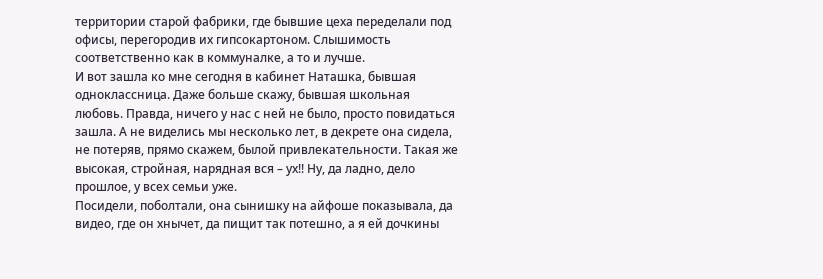территории старой фабрики, где бывшие цеха переделали под офисы, перегородив их гипсокартоном. Слышимость соответственно как в коммуналке, а то и лучше.
И вот зашла ко мне сегодня в кабинет Наташка, бывшая одноклассница. Даже больше скажу, бывшая школьная любовь. Правда, ничего у нас с ней не было, просто повидаться зашла. А не виделись мы несколько лет, в декрете она сидела, не потеряв, прямо скажем, былой привлекательности. Такая же высокая, стройная, нарядная вся – ух!! Ну, да ладно, дело прошлое, у всех семьи уже.
Посидели, поболтали, она сынишку на айфоше показывала, да видео, где он хнычет, да пищит так потешно, а я ей дочкины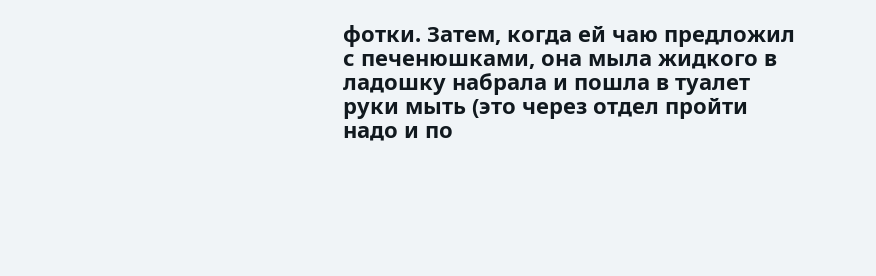фотки. Затем, когда ей чаю предложил с печенюшками, она мыла жидкого в ладошку набрала и пошла в туалет руки мыть (это через отдел пройти надо и по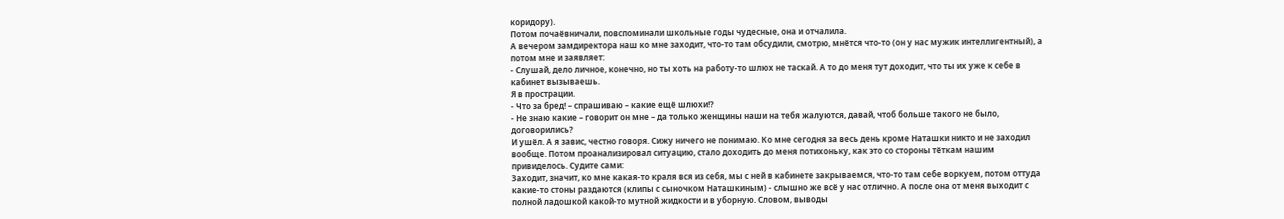коридору).
Потом почаёвничали, повспоминали школьные годы чудесные, она и отчалила.
А вечером замдиректора наш ко мне заходит, что-то там обсудили, смотрю, мнётся что-то (он у нас мужик интеллигентный), а потом мне и заявляет:
- Слушай, дело личное, конечно, но ты хоть на работу-то шлюх не таскай. А то до меня тут доходит, что ты их уже к себе в кабинет вызываешь.
Я в прострации.
- Что за бред! – спрашиваю – какие ещё шлюхи!?
- Не знаю какие – говорит он мне – да только женщины наши на тебя жалуются, давай, чтоб больше такого не было, договорились?
И ушёл. А я завис, честно говоря. Сижу ничего не понимаю. Ко мне сегодня за весь день кроме Наташки никто и не заходил вообще. Потом проанализировал ситуацию, стало доходить до меня потихоньку, как это со стороны тёткам нашим привиделось. Судите сами:
Заходит, значит, ко мне какая-то краля вся из себя, мы с ней в кабинете закрываемся, что-то там себе воркуем, потом оттуда какие-то стоны раздаются (клипы с сыночком Наташкиным) - слышно же всё у нас отлично. А после она от меня выходит с полной ладошкой какой-то мутной жидкости и в уборную. Словом, выводы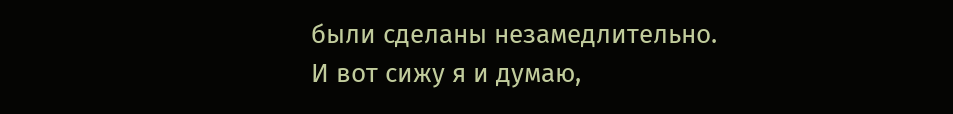были сделаны незамедлительно.
И вот сижу я и думаю,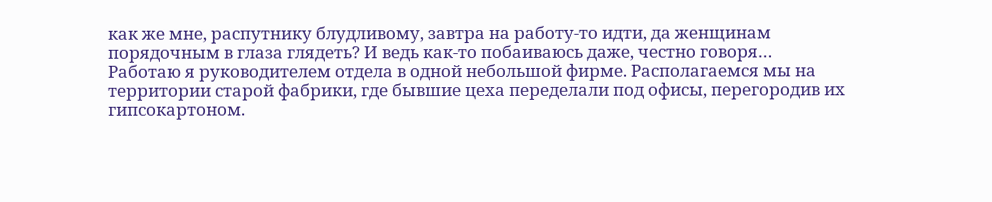как же мне, распутнику блудливому, завтра на работу-то идти, да женщинам порядочным в глаза глядеть? И ведь как-то побаиваюсь даже, честно говоря…
Работаю я руководителем отдела в одной небольшой фирме. Располагаемся мы на территории старой фабрики, где бывшие цеха переделали под офисы, перегородив их гипсокартоном.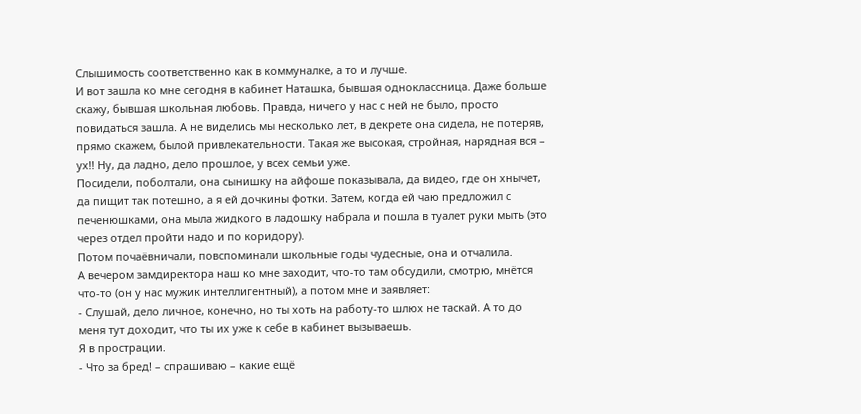Слышимость соответственно как в коммуналке, а то и лучше.
И вот зашла ко мне сегодня в кабинет Наташка, бывшая одноклассница. Даже больше скажу, бывшая школьная любовь. Правда, ничего у нас с ней не было, просто повидаться зашла. А не виделись мы несколько лет, в декрете она сидела, не потеряв, прямо скажем, былой привлекательности. Такая же высокая, стройная, нарядная вся – ух!! Ну, да ладно, дело прошлое, у всех семьи уже.
Посидели, поболтали, она сынишку на айфоше показывала, да видео, где он хнычет, да пищит так потешно, а я ей дочкины фотки. Затем, когда ей чаю предложил с печенюшками, она мыла жидкого в ладошку набрала и пошла в туалет руки мыть (это через отдел пройти надо и по коридору).
Потом почаёвничали, повспоминали школьные годы чудесные, она и отчалила.
А вечером замдиректора наш ко мне заходит, что-то там обсудили, смотрю, мнётся что-то (он у нас мужик интеллигентный), а потом мне и заявляет:
- Слушай, дело личное, конечно, но ты хоть на работу-то шлюх не таскай. А то до меня тут доходит, что ты их уже к себе в кабинет вызываешь.
Я в прострации.
- Что за бред! – спрашиваю – какие ещё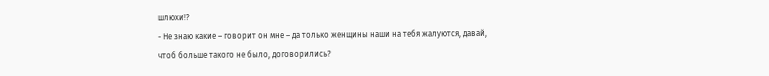шлюхи!?
- Не знаю какие – говорит он мне – да только женщины наши на тебя жалуются, давай, чтоб больше такого не было, договорились?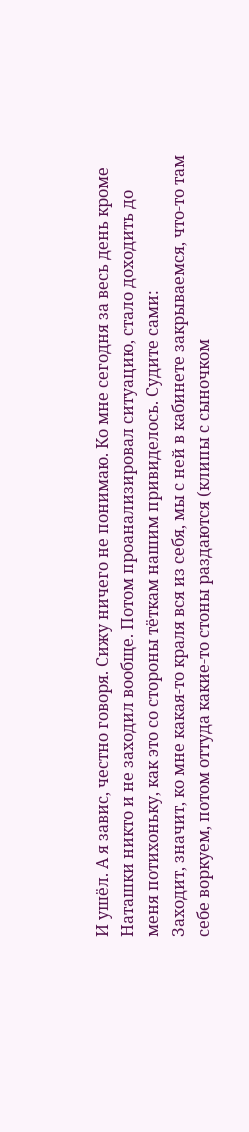И ушёл. А я завис, честно говоря. Сижу ничего не понимаю. Ко мне сегодня за весь день кроме Наташки никто и не заходил вообще. Потом проанализировал ситуацию, стало доходить до меня потихоньку, как это со стороны тёткам нашим привиделось. Судите сами:
Заходит, значит, ко мне какая-то краля вся из себя, мы с ней в кабинете закрываемся, что-то там себе воркуем, потом оттуда какие-то стоны раздаются (клипы с сыночком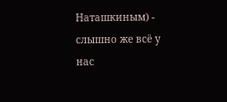Наташкиным) - слышно же всё у нас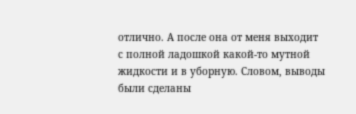отлично. А после она от меня выходит с полной ладошкой какой-то мутной жидкости и в уборную. Словом, выводы были сделаны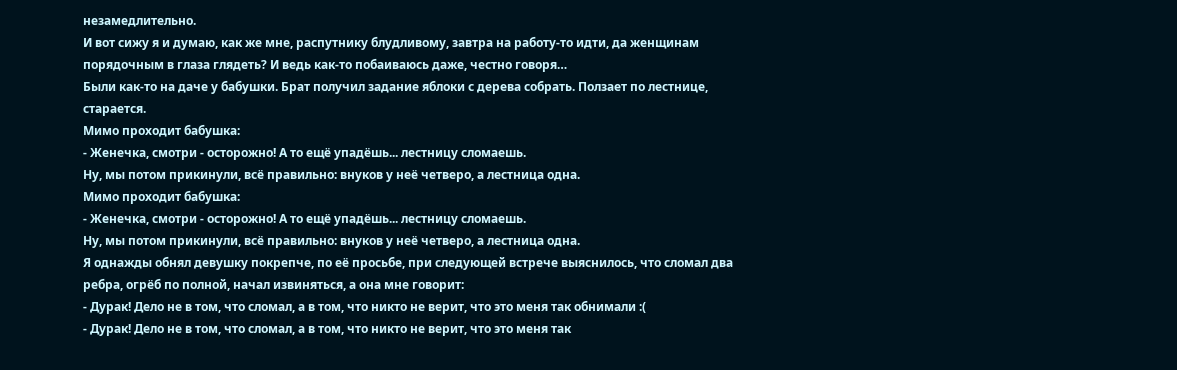незамедлительно.
И вот сижу я и думаю, как же мне, распутнику блудливому, завтра на работу-то идти, да женщинам порядочным в глаза глядеть? И ведь как-то побаиваюсь даже, честно говоря…
Были как-то на даче у бабушки. Брат получил задание яблоки с дерева собрать. Ползает по лестнице, старается.
Мимо проходит бабушка:
- Женечка, смотри - осторожно! А то ещё упадёшь... лестницу сломаешь.
Ну, мы потом прикинули, всё правильно: внуков у неё четверо, а лестница одна.
Мимо проходит бабушка:
- Женечка, смотри - осторожно! А то ещё упадёшь... лестницу сломаешь.
Ну, мы потом прикинули, всё правильно: внуков у неё четверо, а лестница одна.
Я однажды обнял девушку покрепче, по её просьбе, при следующей встрече выяснилось, что сломал два ребра, огрёб по полной, начал извиняться, а она мне говорит:
- Дурак! Дело не в том, что сломал, а в том, что никто не верит, что это меня так обнимали :(
- Дурак! Дело не в том, что сломал, а в том, что никто не верит, что это меня так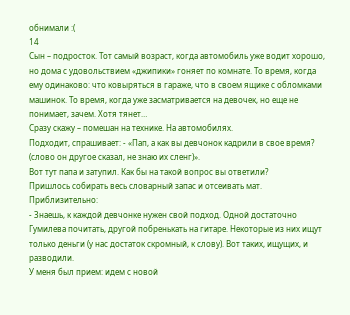обнимали :(
14
Сын – подросток. Тот самый возраст, когда автомобиль уже водит хорошо, но дома с удовольствием «джипики» гоняет по комнате. То время, когда ему одинаково: что ковыряться в гараже, что в своем ящике с обломками машинок. То время, когда уже засматривается на девочек, но еще не понимает, зачем. Хотя тянет…
Сразу скажу – помешан на технике. На автомобилях.
Подходит, спрашивает: - «Пап, а как вы девчонок кадрили в свое время? (слово он другое сказал, не знаю их сленг)».
Вот тут папа и затупил. Как бы на такой вопрос вы ответили?
Пришлось собирать весь словарный запас и отсеивать мат. Приблизительно:
- Знаешь, к каждой девчонке нужен свой подход. Одной достаточно Гумилева почитать, другой побренькать на гитаре. Некоторые из них ищут только деньги (у нас достаток скромный, к слову). Вот таких, ищущих, и разводили.
У меня был прием: идем с новой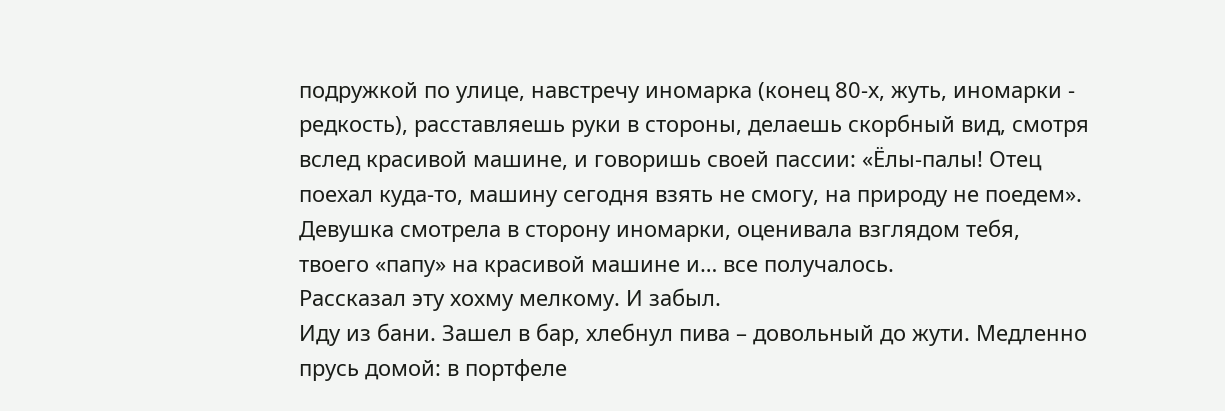подружкой по улице, навстречу иномарка (конец 80-х, жуть, иномарки - редкость), расставляешь руки в стороны, делаешь скорбный вид, смотря вслед красивой машине, и говоришь своей пассии: «Ёлы-палы! Отец поехал куда-то, машину сегодня взять не смогу, на природу не поедем».
Девушка смотрела в сторону иномарки, оценивала взглядом тебя, твоего «папу» на красивой машине и… все получалось.
Рассказал эту хохму мелкому. И забыл.
Иду из бани. Зашел в бар, хлебнул пива – довольный до жути. Медленно прусь домой: в портфеле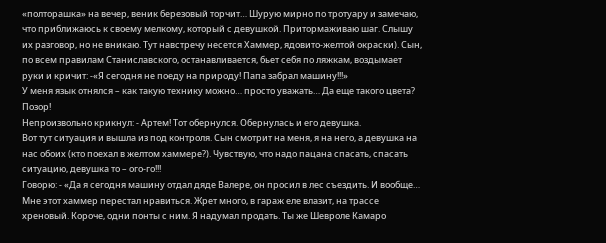«полторашка» на вечер, веник березовый торчит… Шурую мирно по тротуару и замечаю, что приближаюсь к своему мелкому, который с девушкой. Притормаживаю шаг. Слышу их разговор, но не вникаю. Тут навстречу несется Хаммер, ядовито-желтой окраски). Сын, по всем правилам Станиславского, останавливается, бьет себя по ляжкам, воздымает руки и кричит: -«Я сегодня не поеду на природу! Папа забрал машину!!!»
У меня язык отнялся – как такую технику можно… просто уважать… Да еще такого цвета? Позор!
Непроизвольно крикнул: - Артем! Тот обернулся. Обернулась и его девушка.
Вот тут ситуация и вышла из под контроля. Сын смотрит на меня, я на него, а девушка на нас обоих (кто поехал в желтом хаммере?). Чувствую, что надо пацана спасать, спасать ситуацию, девушка то – ого-го!!!
Говорю: - «Да я сегодня машину отдал дяде Валере, он просил в лес съездить. И вообще… Мне этот хаммер перестал нравиться. Жрет много, в гараж еле влазит, на трассе хреновый. Короче, одни понты с ним. Я надумал продать. Ты же Шевроле Камаро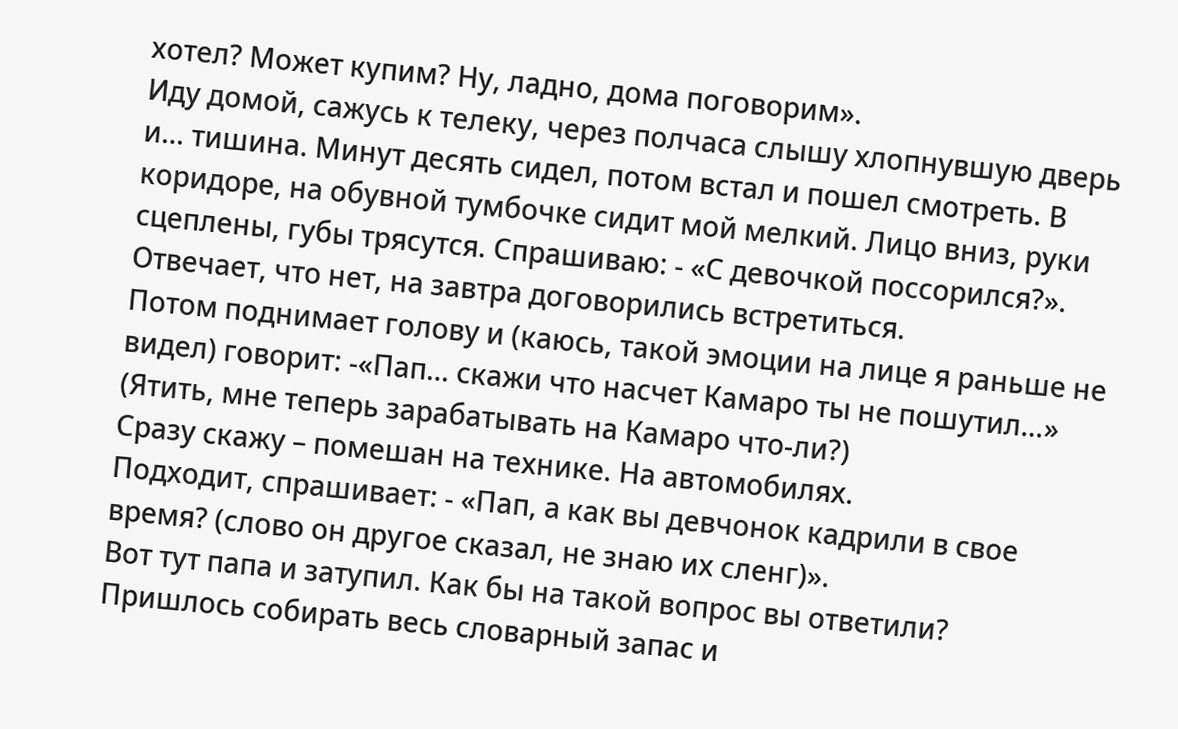хотел? Может купим? Ну, ладно, дома поговорим».
Иду домой, сажусь к телеку, через полчаса слышу хлопнувшую дверь и… тишина. Минут десять сидел, потом встал и пошел смотреть. В коридоре, на обувной тумбочке сидит мой мелкий. Лицо вниз, руки сцеплены, губы трясутся. Спрашиваю: - «С девочкой поссорился?». Отвечает, что нет, на завтра договорились встретиться.
Потом поднимает голову и (каюсь, такой эмоции на лице я раньше не видел) говорит: -«Пап… скажи что насчет Камаро ты не пошутил…»
(Ятить, мне теперь зарабатывать на Камаро что-ли?)
Сразу скажу – помешан на технике. На автомобилях.
Подходит, спрашивает: - «Пап, а как вы девчонок кадрили в свое время? (слово он другое сказал, не знаю их сленг)».
Вот тут папа и затупил. Как бы на такой вопрос вы ответили?
Пришлось собирать весь словарный запас и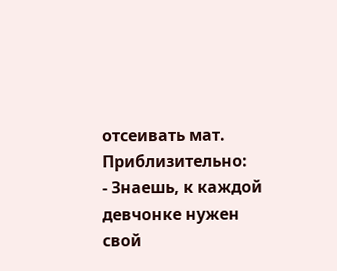отсеивать мат. Приблизительно:
- Знаешь, к каждой девчонке нужен свой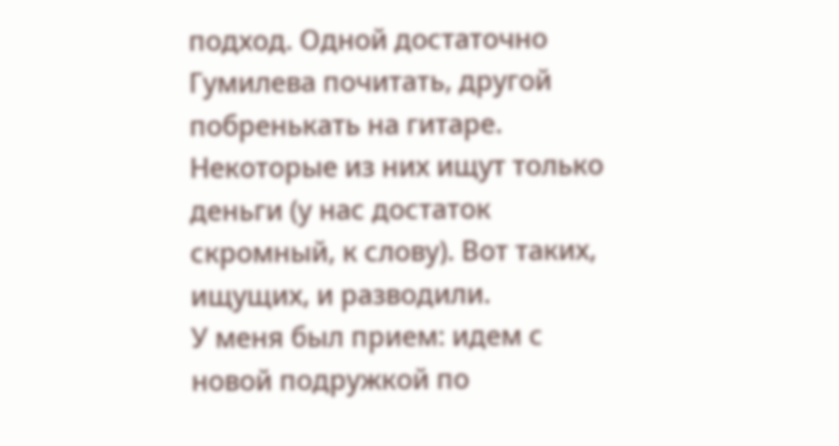подход. Одной достаточно Гумилева почитать, другой побренькать на гитаре. Некоторые из них ищут только деньги (у нас достаток скромный, к слову). Вот таких, ищущих, и разводили.
У меня был прием: идем с новой подружкой по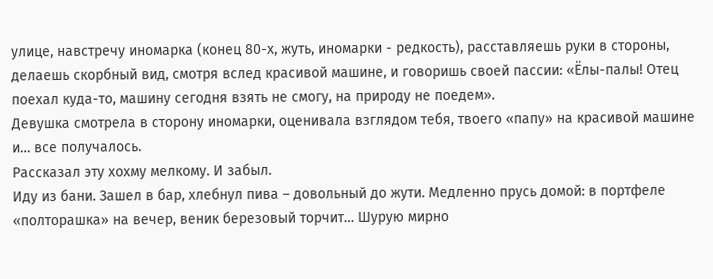улице, навстречу иномарка (конец 80-х, жуть, иномарки - редкость), расставляешь руки в стороны, делаешь скорбный вид, смотря вслед красивой машине, и говоришь своей пассии: «Ёлы-палы! Отец поехал куда-то, машину сегодня взять не смогу, на природу не поедем».
Девушка смотрела в сторону иномарки, оценивала взглядом тебя, твоего «папу» на красивой машине и… все получалось.
Рассказал эту хохму мелкому. И забыл.
Иду из бани. Зашел в бар, хлебнул пива – довольный до жути. Медленно прусь домой: в портфеле «полторашка» на вечер, веник березовый торчит… Шурую мирно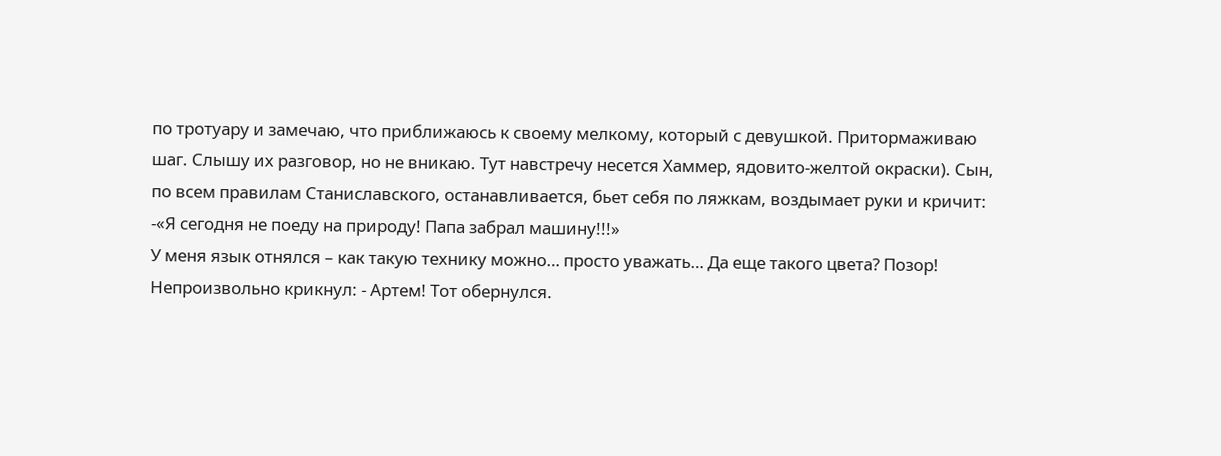по тротуару и замечаю, что приближаюсь к своему мелкому, который с девушкой. Притормаживаю шаг. Слышу их разговор, но не вникаю. Тут навстречу несется Хаммер, ядовито-желтой окраски). Сын, по всем правилам Станиславского, останавливается, бьет себя по ляжкам, воздымает руки и кричит: -«Я сегодня не поеду на природу! Папа забрал машину!!!»
У меня язык отнялся – как такую технику можно… просто уважать… Да еще такого цвета? Позор!
Непроизвольно крикнул: - Артем! Тот обернулся.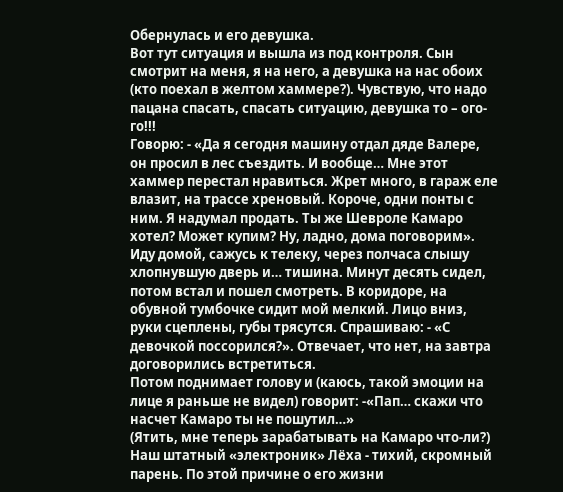Обернулась и его девушка.
Вот тут ситуация и вышла из под контроля. Сын смотрит на меня, я на него, а девушка на нас обоих (кто поехал в желтом хаммере?). Чувствую, что надо пацана спасать, спасать ситуацию, девушка то – ого-го!!!
Говорю: - «Да я сегодня машину отдал дяде Валере, он просил в лес съездить. И вообще… Мне этот хаммер перестал нравиться. Жрет много, в гараж еле влазит, на трассе хреновый. Короче, одни понты с ним. Я надумал продать. Ты же Шевроле Камаро хотел? Может купим? Ну, ладно, дома поговорим».
Иду домой, сажусь к телеку, через полчаса слышу хлопнувшую дверь и… тишина. Минут десять сидел, потом встал и пошел смотреть. В коридоре, на обувной тумбочке сидит мой мелкий. Лицо вниз, руки сцеплены, губы трясутся. Спрашиваю: - «С девочкой поссорился?». Отвечает, что нет, на завтра договорились встретиться.
Потом поднимает голову и (каюсь, такой эмоции на лице я раньше не видел) говорит: -«Пап… скажи что насчет Камаро ты не пошутил…»
(Ятить, мне теперь зарабатывать на Камаро что-ли?)
Наш штатный «электроник» Лёха - тихий, скромный парень. По этой причине о его жизни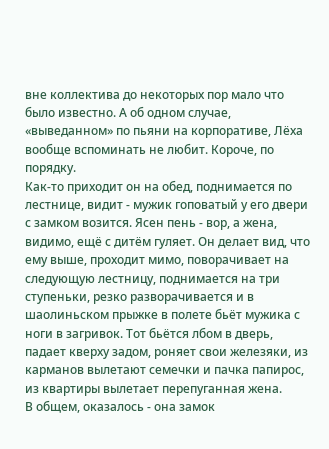вне коллектива до некоторых пор мало что было известно. А об одном случае, «выведанном» по пьяни на корпоративе, Лёха вообще вспоминать не любит. Короче, по порядку.
Как-то приходит он на обед, поднимается по лестнице, видит - мужик гоповатый у его двери с замком возится. Ясен пень - вор, а жена, видимо, ещё с дитём гуляет. Он делает вид, что ему выше, проходит мимо, поворачивает на следующую лестницу, поднимается на три ступеньки, резко разворачивается и в шаолиньском прыжке в полете бьёт мужика с ноги в загривок. Тот бьётся лбом в дверь, падает кверху задом, роняет свои железяки, из карманов вылетают семечки и пачка папирос, из квартиры вылетает перепуганная жена.
В общем, оказалось - она замок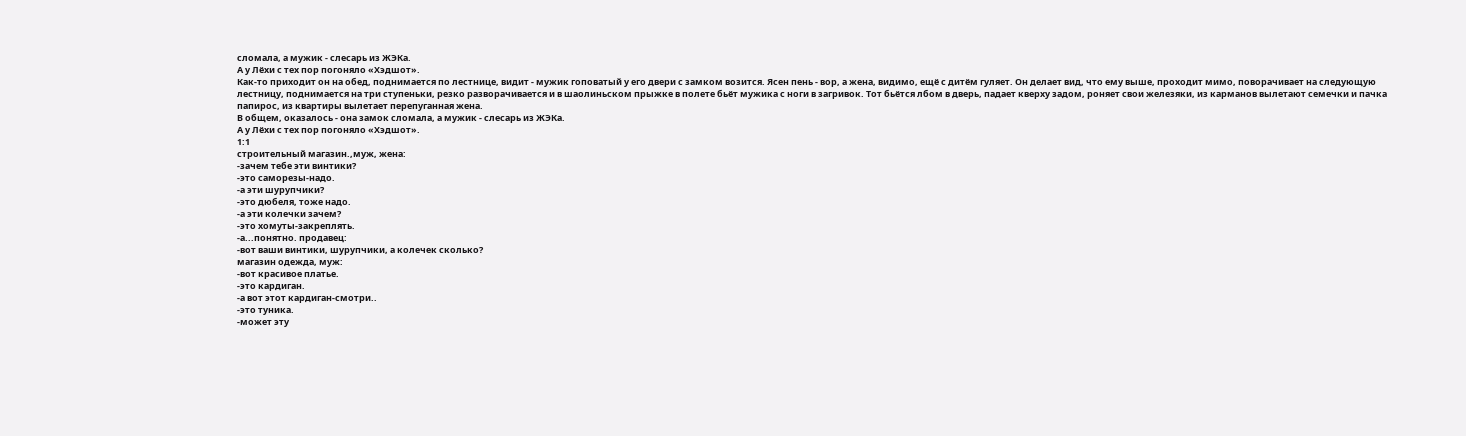сломала, а мужик - слесарь из ЖЭКа.
А у Лёхи с тех пор погоняло «Хэдшот».
Как-то приходит он на обед, поднимается по лестнице, видит - мужик гоповатый у его двери с замком возится. Ясен пень - вор, а жена, видимо, ещё с дитём гуляет. Он делает вид, что ему выше, проходит мимо, поворачивает на следующую лестницу, поднимается на три ступеньки, резко разворачивается и в шаолиньском прыжке в полете бьёт мужика с ноги в загривок. Тот бьётся лбом в дверь, падает кверху задом, роняет свои железяки, из карманов вылетают семечки и пачка папирос, из квартиры вылетает перепуганная жена.
В общем, оказалось - она замок сломала, а мужик - слесарь из ЖЭКа.
А у Лёхи с тех пор погоняло «Хэдшот».
1:1
строительный магазин.,муж, жена:
-зачем тебе эти винтики?
-это саморезы-надо.
-а эти шурупчики?
-это дюбеля, тоже надо.
-а эти колечки зачем?
-это хомуты-закреплять.
-а...понятно. продавец:
-вот ваши винтики, шурупчики, а колечек сколько?
магазин одежда, муж:
-вот красивое платье.
-это кардиган.
-а вот этот кардиган-смотри..
-это туника.
-может эту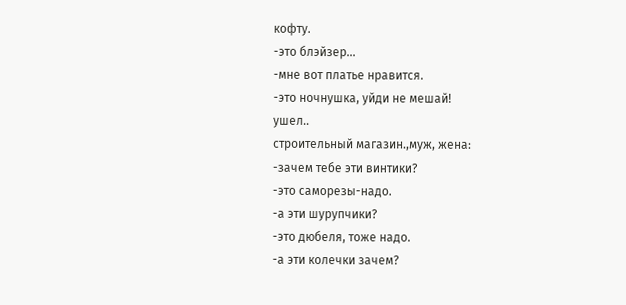кофту.
-это блэйзер...
-мне вот платье нравится.
-это ночнушка, уйди не мешай!
ушел..
строительный магазин.,муж, жена:
-зачем тебе эти винтики?
-это саморезы-надо.
-а эти шурупчики?
-это дюбеля, тоже надо.
-а эти колечки зачем?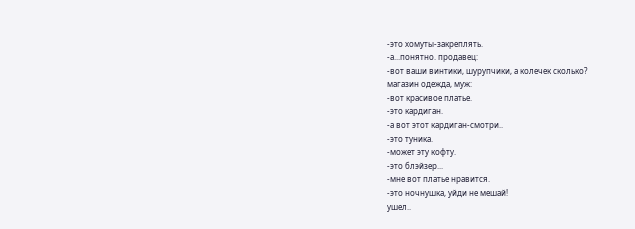-это хомуты-закреплять.
-а...понятно. продавец:
-вот ваши винтики, шурупчики, а колечек сколько?
магазин одежда, муж:
-вот красивое платье.
-это кардиган.
-а вот этот кардиган-смотри..
-это туника.
-может эту кофту.
-это блэйзер...
-мне вот платье нравится.
-это ночнушка, уйди не мешай!
ушел..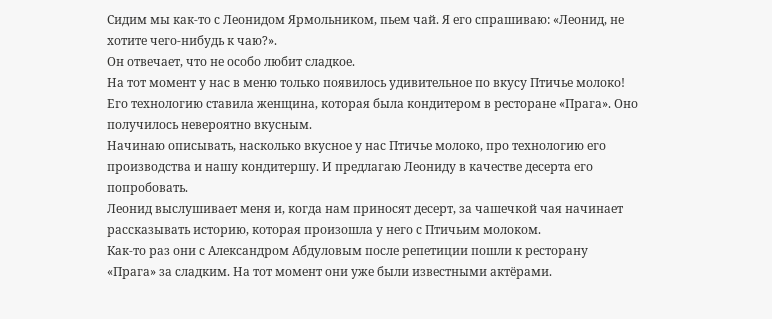Сидим мы как-то с Леонидом Ярмольником, пьем чай. Я его спрашиваю: «Леонид, не хотите чего-нибудь к чаю?».
Он отвечает, что не особо любит сладкое.
На тот момент у нас в меню только появилось удивительное по вкусу Птичье молоко! Его технологию ставила женщина, которая была кондитером в ресторане «Прага». Оно получилось невероятно вкусным.
Начинаю описывать, насколько вкусное у нас Птичье молоко, про технологию его производства и нашу кондитершу. И предлагаю Леониду в качестве десерта его попробовать.
Леонид выслушивает меня и, когда нам приносят десерт, за чашечкой чая начинает рассказывать историю, которая произошла у него с Птичьим молоком.
Как-то раз они с Александром Абдуловым после репетиции пошли к ресторану «Прага» за сладким. На тот момент они уже были известными актёрами.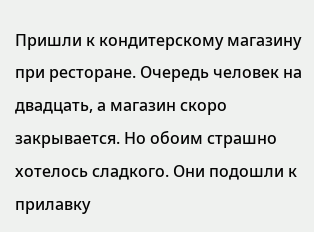Пришли к кондитерскому магазину при ресторане. Очередь человек на двадцать, а магазин скоро закрывается. Но обоим страшно хотелось сладкого. Они подошли к прилавку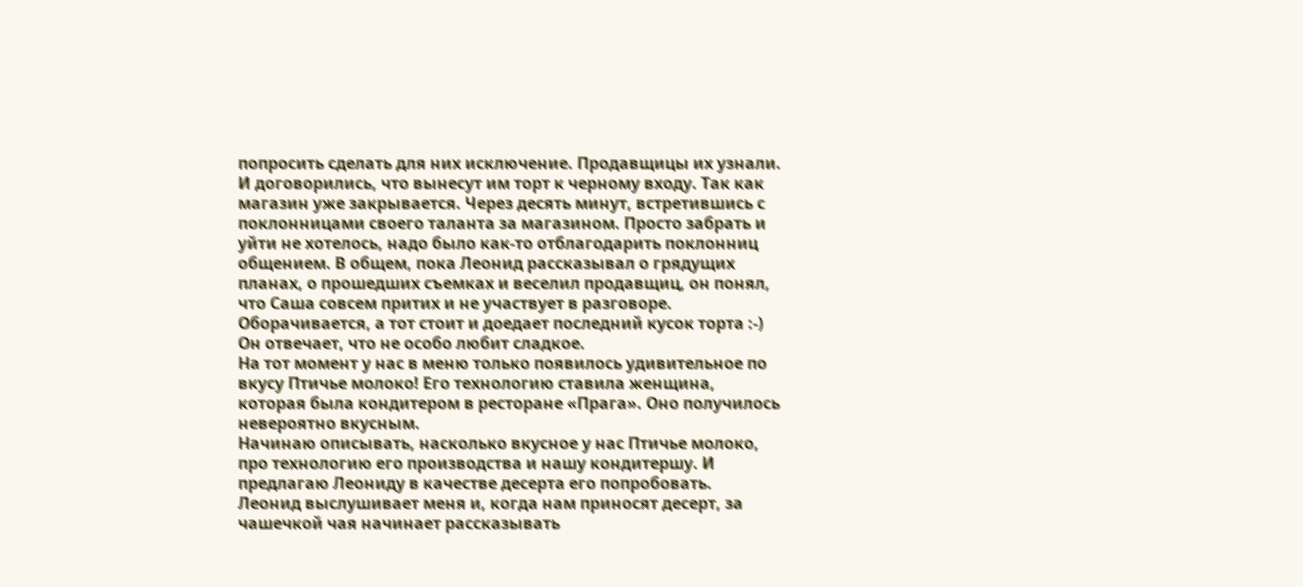попросить сделать для них исключение. Продавщицы их узнали. И договорились, что вынесут им торт к черному входу. Так как магазин уже закрывается. Через десять минут, встретившись с поклонницами своего таланта за магазином. Просто забрать и уйти не хотелось, надо было как-то отблагодарить поклонниц общением. В общем, пока Леонид рассказывал о грядущих планах, о прошедших съемках и веселил продавщиц, он понял, что Саша совсем притих и не участвует в разговоре. Оборачивается, а тот стоит и доедает последний кусок торта :-)
Он отвечает, что не особо любит сладкое.
На тот момент у нас в меню только появилось удивительное по вкусу Птичье молоко! Его технологию ставила женщина, которая была кондитером в ресторане «Прага». Оно получилось невероятно вкусным.
Начинаю описывать, насколько вкусное у нас Птичье молоко, про технологию его производства и нашу кондитершу. И предлагаю Леониду в качестве десерта его попробовать.
Леонид выслушивает меня и, когда нам приносят десерт, за чашечкой чая начинает рассказывать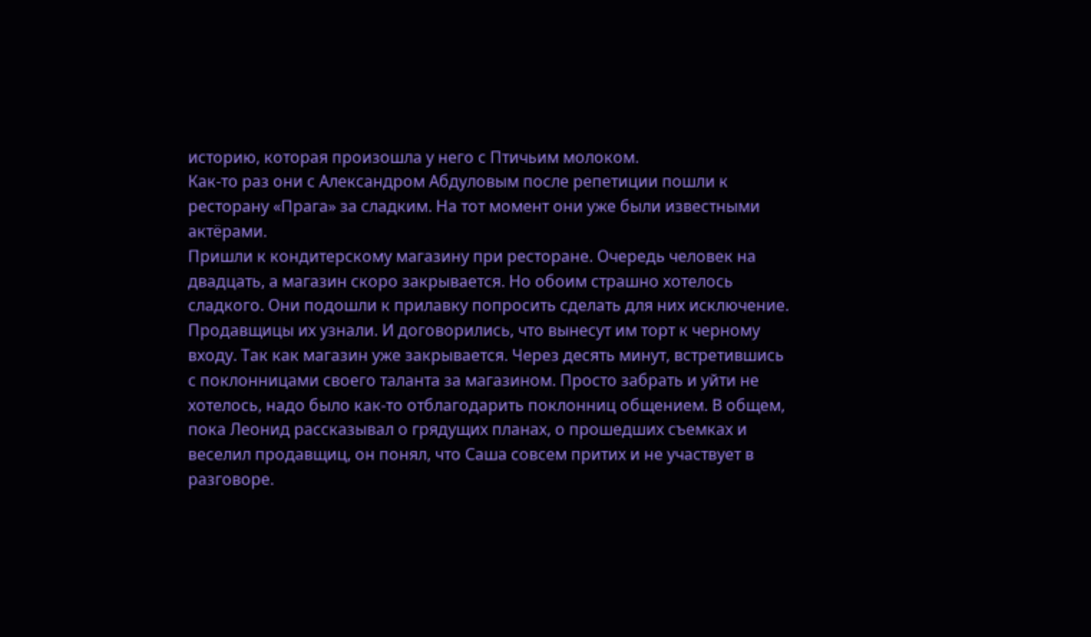историю, которая произошла у него с Птичьим молоком.
Как-то раз они с Александром Абдуловым после репетиции пошли к ресторану «Прага» за сладким. На тот момент они уже были известными актёрами.
Пришли к кондитерскому магазину при ресторане. Очередь человек на двадцать, а магазин скоро закрывается. Но обоим страшно хотелось сладкого. Они подошли к прилавку попросить сделать для них исключение. Продавщицы их узнали. И договорились, что вынесут им торт к черному входу. Так как магазин уже закрывается. Через десять минут, встретившись с поклонницами своего таланта за магазином. Просто забрать и уйти не хотелось, надо было как-то отблагодарить поклонниц общением. В общем, пока Леонид рассказывал о грядущих планах, о прошедших съемках и веселил продавщиц, он понял, что Саша совсем притих и не участвует в разговоре.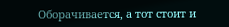Оборачивается, а тот стоит и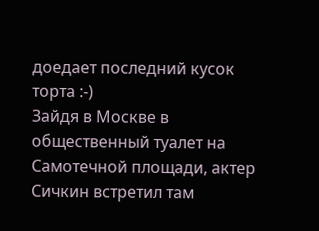доедает последний кусок торта :-)
Зайдя в Москве в общественный туалет на Самотечной площади, актер Сичкин встретил там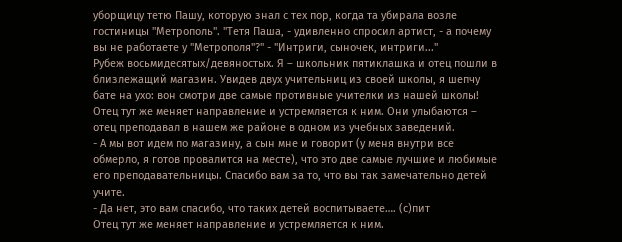уборщицу тетю Пашу, которую знал с тех пор, когда та убирала возле гостиницы "Метрополь". "Тетя Паша, - удивленно спросил артист, - а почему вы не работаете у "Метрополя"?" - "Интриги, сыночек, интриги..."
Рубеж восьмидесятых/девяностых. Я – школьник пятиклашка и отец пошли в близлежащий магазин. Увидев двух учительниц из своей школы, я шепчу бате на ухо: вон смотри две самые противные учителки из нашей школы!
Отец тут же меняет направление и устремляется к ним. Они улыбаются – отец преподавал в нашем же районе в одном из учебных заведений.
- А мы вот идем по магазину, а сын мне и говорит (у меня внутри все обмерло, я готов провалится на месте), что это две самые лучшие и любимые его преподавательницы. Спасибо вам за то, что вы так замечательно детей учите.
- Да нет, это вам спасибо, что таких детей воспитываете…. (с)пит
Отец тут же меняет направление и устремляется к ним.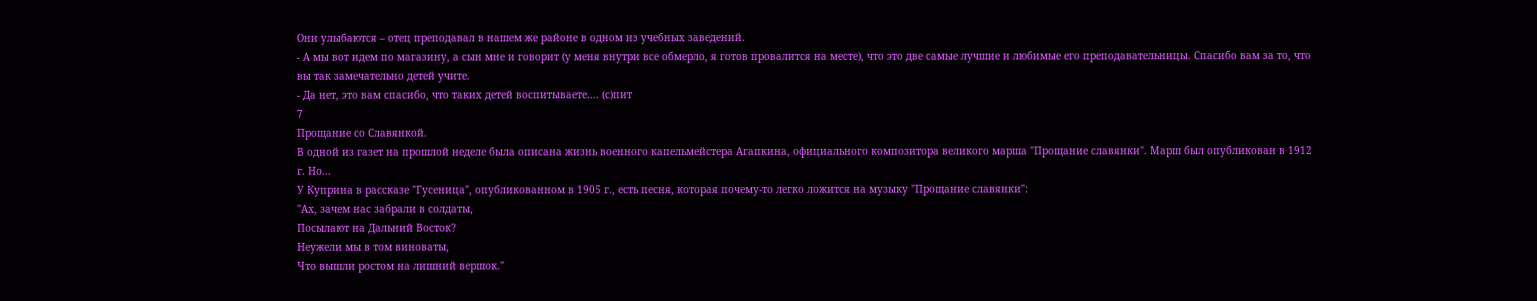Они улыбаются – отец преподавал в нашем же районе в одном из учебных заведений.
- А мы вот идем по магазину, а сын мне и говорит (у меня внутри все обмерло, я готов провалится на месте), что это две самые лучшие и любимые его преподавательницы. Спасибо вам за то, что вы так замечательно детей учите.
- Да нет, это вам спасибо, что таких детей воспитываете…. (с)пит
7
Прощание со Славянкой.
В одной из газет на прошлой неделе была описана жизнь военного капельмейстера Агапкина, официального композитора великого марша "Прощание славянки". Марш был опубликован в 1912 г. Но...
У Куприна в рассказе "Гусеница", опубликованном в 1905 г., есть песня, которая почему-то легко ложится на музыку "Прощание славянки":
"Ах, зачем нас забрали в солдаты,
Посылают на Дальний Восток?
Неужели мы в том виноваты,
Что вышли ростом на лишний вершок."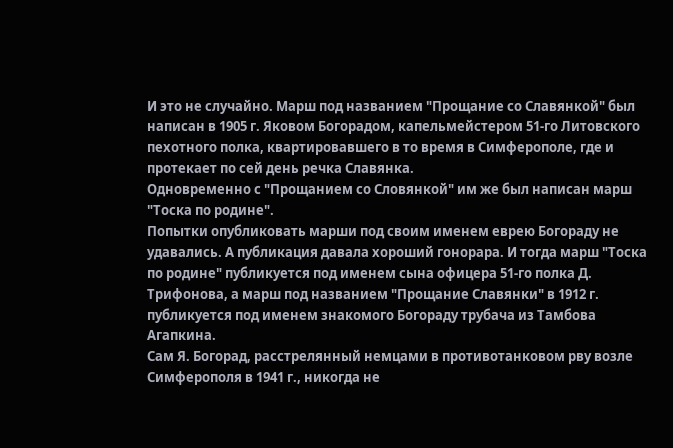И это не случайно. Марш под названием "Прощание со Славянкой" был написан в 1905 г. Яковом Богорадом, капельмейстером 51-го Литовского пехотного полка, квартировавшего в то время в Симферополе, где и протекает по сей день речка Славянка.
Одновременно с "Прощанием со Словянкой" им же был написан марш "Тоска по родине".
Попытки опубликовать марши под своим именем еврею Богораду не удавались. А публикация давала хороший гонорара. И тогда марш "Тоска по родине" публикуется под именем сына офицера 51-го полка Д. Трифонова, а марш под названием "Прощание Славянки" в 1912 г. публикуется под именем знакомого Богораду трубача из Тамбова Агапкина.
Сам Я. Богорад, расстрелянный немцами в противотанковом рву возле Симферополя в 1941 г., никогда не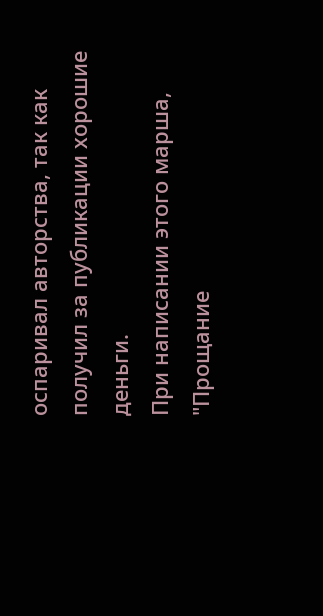оспаривал авторства, так как получил за публикации хорошие деньги.
При написании этого марша, "Прощание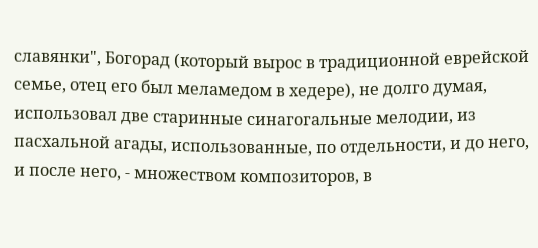славянки", Богорад (который вырос в традиционной еврейской семье, отец его был меламедом в хедере), не долго думая, использовал две старинные синагогальные мелодии, из пасхальной агады, использованные, по отдельности, и до него, и после него, - множеством композиторов, в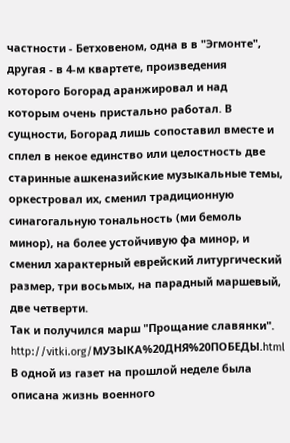частности - Бетховеном, одна в в "Эгмонте", другая - в 4-м квартете, произведения которого Богорад аранжировал и над которым очень пристально работал. В сущности, Богорад лишь сопоставил вместе и сплел в некое единство или целостность две старинные ашкеназийские музыкальные темы, оркестровал их, сменил традиционную синагогальную тональность (ми бемоль минор), на более устойчивую фа минор, и сменил характерный еврейский литургический размер, три восьмых, на парадный маршевый, две четверти.
Так и получился марш "Прощание славянки".
http://vitki.org/МУЗЫКА%20ДНЯ%20ПОБЕДЫ.html
В одной из газет на прошлой неделе была описана жизнь военного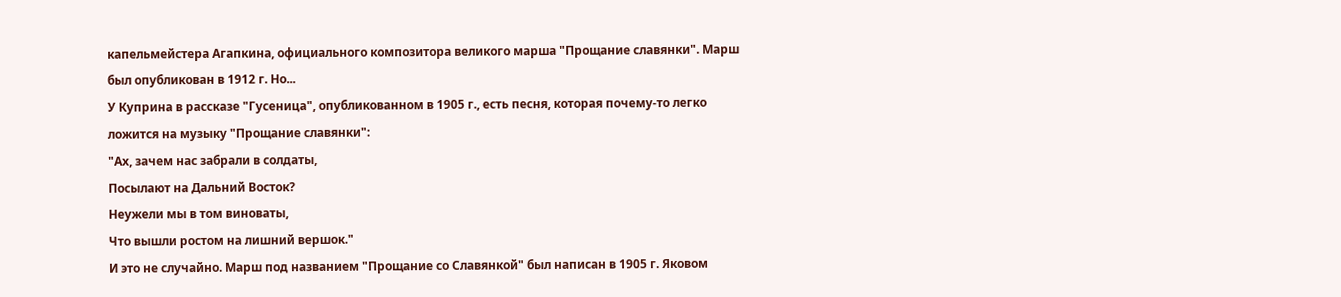капельмейстера Агапкина, официального композитора великого марша "Прощание славянки". Марш был опубликован в 1912 г. Но...
У Куприна в рассказе "Гусеница", опубликованном в 1905 г., есть песня, которая почему-то легко ложится на музыку "Прощание славянки":
"Ах, зачем нас забрали в солдаты,
Посылают на Дальний Восток?
Неужели мы в том виноваты,
Что вышли ростом на лишний вершок."
И это не случайно. Марш под названием "Прощание со Славянкой" был написан в 1905 г. Яковом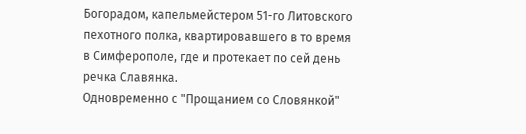Богорадом, капельмейстером 51-го Литовского пехотного полка, квартировавшего в то время в Симферополе, где и протекает по сей день речка Славянка.
Одновременно с "Прощанием со Словянкой"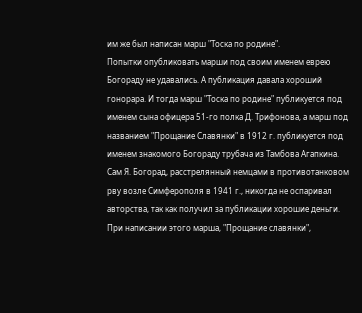им же был написан марш "Тоска по родине".
Попытки опубликовать марши под своим именем еврею Богораду не удавались. А публикация давала хороший гонорара. И тогда марш "Тоска по родине" публикуется под именем сына офицера 51-го полка Д. Трифонова, а марш под названием "Прощание Славянки" в 1912 г. публикуется под именем знакомого Богораду трубача из Тамбова Агапкина.
Сам Я. Богорад, расстрелянный немцами в противотанковом рву возле Симферополя в 1941 г., никогда не оспаривал авторства, так как получил за публикации хорошие деньги.
При написании этого марша, "Прощание славянки",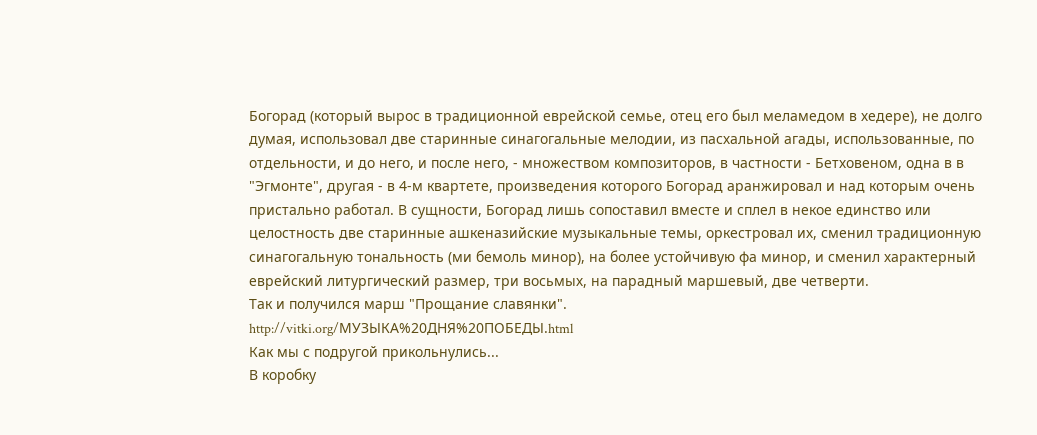Богорад (который вырос в традиционной еврейской семье, отец его был меламедом в хедере), не долго думая, использовал две старинные синагогальные мелодии, из пасхальной агады, использованные, по отдельности, и до него, и после него, - множеством композиторов, в частности - Бетховеном, одна в в "Эгмонте", другая - в 4-м квартете, произведения которого Богорад аранжировал и над которым очень пристально работал. В сущности, Богорад лишь сопоставил вместе и сплел в некое единство или целостность две старинные ашкеназийские музыкальные темы, оркестровал их, сменил традиционную синагогальную тональность (ми бемоль минор), на более устойчивую фа минор, и сменил характерный еврейский литургический размер, три восьмых, на парадный маршевый, две четверти.
Так и получился марш "Прощание славянки".
http://vitki.org/МУЗЫКА%20ДНЯ%20ПОБЕДЫ.html
Как мы с подругой прикольнулись...
В коробку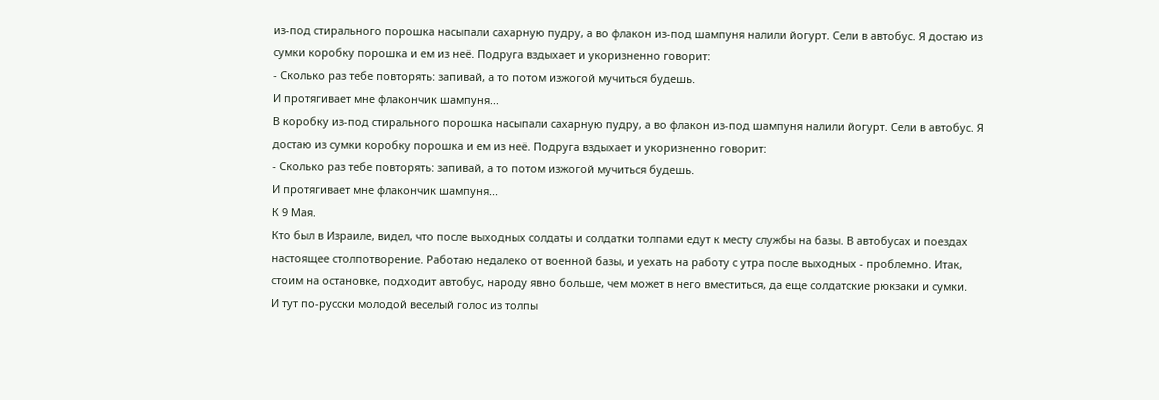из-под стирального порошка насыпали сахарную пудру, а во флакон из-под шампуня налили йогурт. Сели в автобус. Я достаю из сумки коробку порошка и ем из неё. Подруга вздыхает и укоризненно говорит:
- Сколько раз тебе повторять: запивай, а то потом изжогой мучиться будешь.
И протягивает мне флакончик шампуня...
В коробку из-под стирального порошка насыпали сахарную пудру, а во флакон из-под шампуня налили йогурт. Сели в автобус. Я достаю из сумки коробку порошка и ем из неё. Подруга вздыхает и укоризненно говорит:
- Сколько раз тебе повторять: запивай, а то потом изжогой мучиться будешь.
И протягивает мне флакончик шампуня...
К 9 Мая.
Кто был в Израиле, видел, что после выходных солдаты и солдатки толпами едут к месту службы на базы. В автобусах и поездах настоящее столпотворение. Работаю недалеко от военной базы, и уехать на работу с утра после выходных - проблемно. Итак, стоим на остановке, подходит автобус, народу явно больше, чем может в него вместиться, да еще солдатские рюкзаки и сумки.
И тут по-русски молодой веселый голос из толпы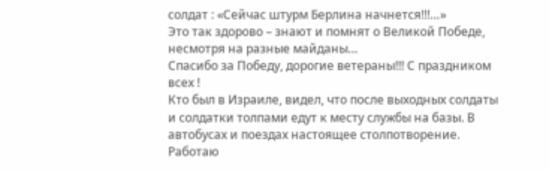солдат : «Сейчас штурм Берлина начнется!!!…»
Это так здорово – знают и помнят о Великой Победе, несмотря на разные майданы…
Спасибо за Победу, дорогие ветераны!!! С праздником всех !
Кто был в Израиле, видел, что после выходных солдаты и солдатки толпами едут к месту службы на базы. В автобусах и поездах настоящее столпотворение. Работаю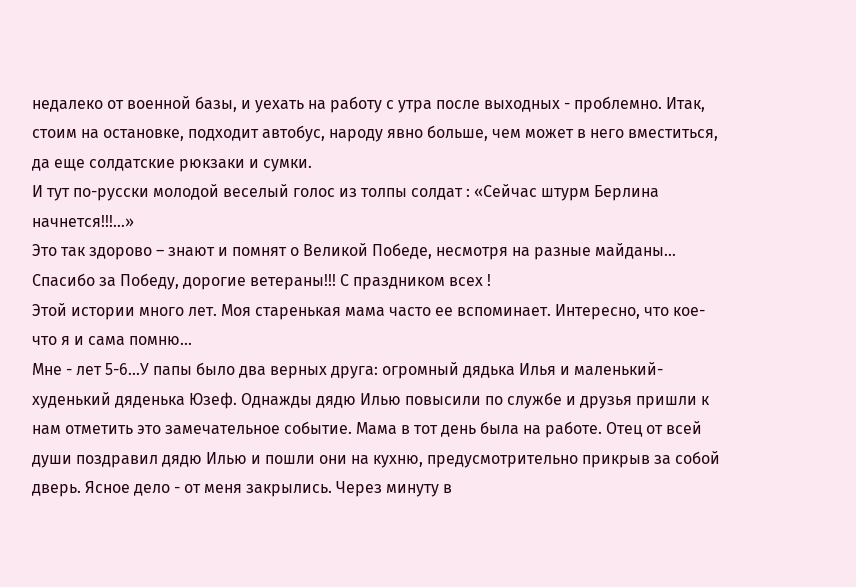недалеко от военной базы, и уехать на работу с утра после выходных - проблемно. Итак, стоим на остановке, подходит автобус, народу явно больше, чем может в него вместиться, да еще солдатские рюкзаки и сумки.
И тут по-русски молодой веселый голос из толпы солдат : «Сейчас штурм Берлина начнется!!!…»
Это так здорово – знают и помнят о Великой Победе, несмотря на разные майданы…
Спасибо за Победу, дорогие ветераны!!! С праздником всех !
Этой истории много лет. Моя старенькая мама часто ее вспоминает. Интересно, что кое-что я и сама помню...
Мне - лет 5-6...У папы было два верных друга: огромный дядька Илья и маленький-худенький дяденька Юзеф. Однажды дядю Илью повысили по службе и друзья пришли к нам отметить это замечательное событие. Мама в тот день была на работе. Отец от всей души поздравил дядю Илью и пошли они на кухню, предусмотрительно прикрыв за собой дверь. Ясное дело - от меня закрылись. Через минуту в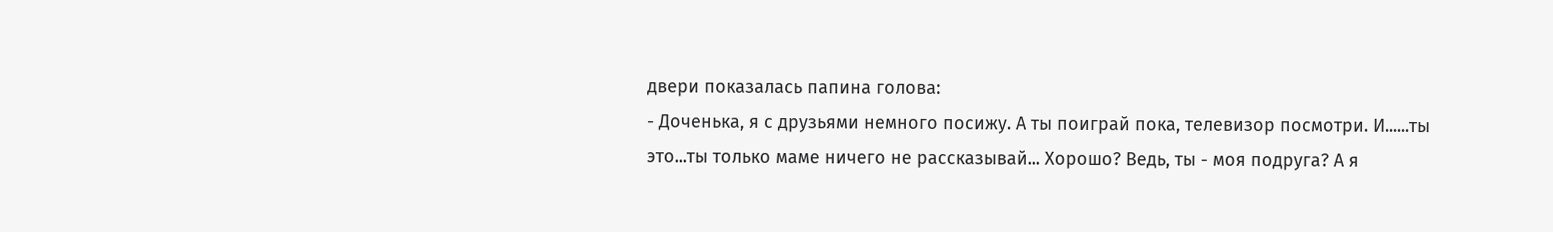двери показалась папина голова:
- Доченька, я с друзьями немного посижу. А ты поиграй пока, телевизор посмотри. И......ты это...ты только маме ничего не рассказывай... Хорошо? Ведь, ты - моя подруга? А я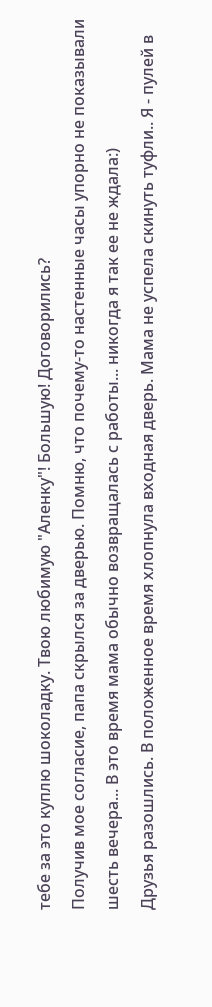тебе за это куплю шоколадку. Твою любимую "Аленку"! Большую! Договорились?
Получив мое согласие, папа скрылся за дверью. Помню, что почему-то настенные часы упорно не показывали шесть вечера... В это время мама обычно возвращалась с работы... никогда я так ее не ждала:)
Друзья разошлись. В положенное время хлопнула входная дверь. Мама не успела скинуть туфли.. Я - пулей в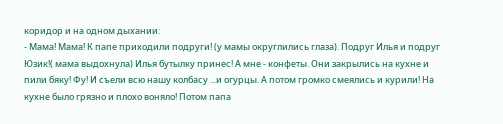коридор и на одном дыхании:
- Мама! Мама! К папе приходили подруги! (у мамы округлились глаза). Подруг Илья и подруг Юзик!( мама выдохнула) Илья бутылку принес! А мне - конфеты. Они закрылись на кухне и пили бяку! Фу! И съели всю нашу колбасу ...и огурцы. А потом громко смеялись и курили! На кухне было грязно и плохо воняло! Потом папа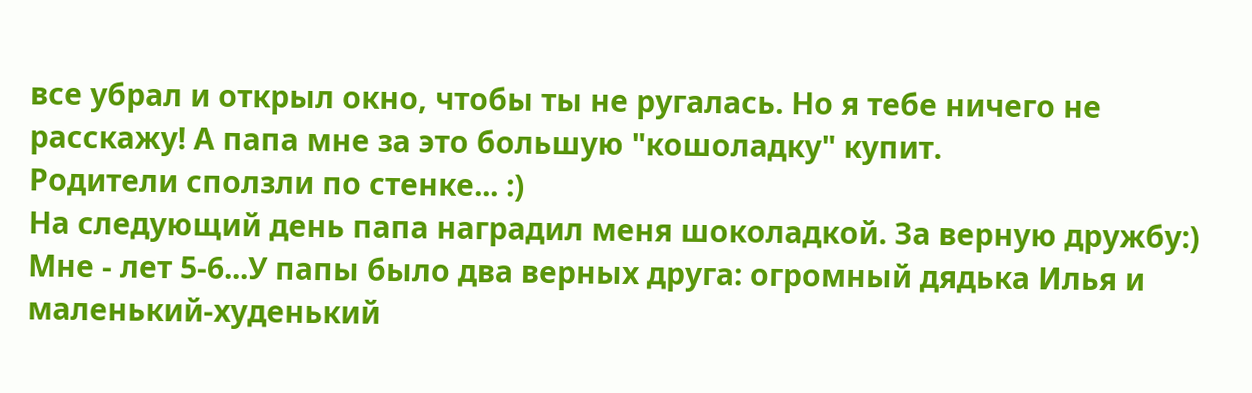все убрал и открыл окно, чтобы ты не ругалась. Но я тебе ничего не расскажу! А папа мне за это большую "кошоладку" купит.
Родители сползли по стенке... :)
На следующий день папа наградил меня шоколадкой. За верную дружбу:)
Мне - лет 5-6...У папы было два верных друга: огромный дядька Илья и маленький-худенький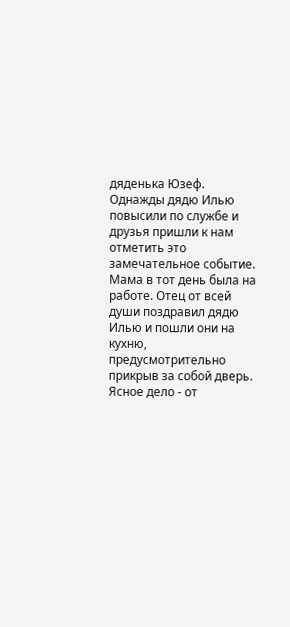дяденька Юзеф. Однажды дядю Илью повысили по службе и друзья пришли к нам отметить это замечательное событие. Мама в тот день была на работе. Отец от всей души поздравил дядю Илью и пошли они на кухню, предусмотрительно прикрыв за собой дверь. Ясное дело - от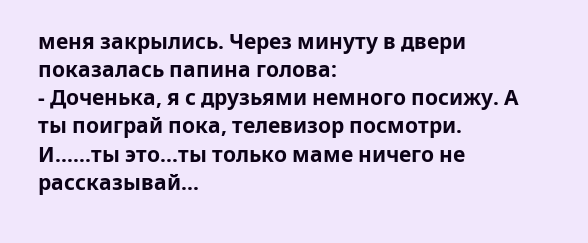меня закрылись. Через минуту в двери показалась папина голова:
- Доченька, я с друзьями немного посижу. А ты поиграй пока, телевизор посмотри. И......ты это...ты только маме ничего не рассказывай...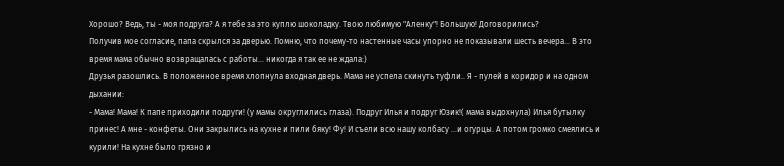Хорошо? Ведь, ты - моя подруга? А я тебе за это куплю шоколадку. Твою любимую "Аленку"! Большую! Договорились?
Получив мое согласие, папа скрылся за дверью. Помню, что почему-то настенные часы упорно не показывали шесть вечера... В это время мама обычно возвращалась с работы... никогда я так ее не ждала:)
Друзья разошлись. В положенное время хлопнула входная дверь. Мама не успела скинуть туфли.. Я - пулей в коридор и на одном дыхании:
- Мама! Мама! К папе приходили подруги! (у мамы округлились глаза). Подруг Илья и подруг Юзик!( мама выдохнула) Илья бутылку принес! А мне - конфеты. Они закрылись на кухне и пили бяку! Фу! И съели всю нашу колбасу ...и огурцы. А потом громко смеялись и курили! На кухне было грязно и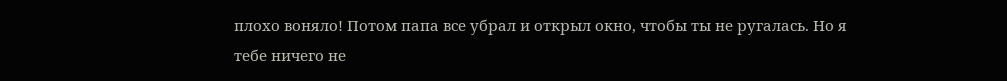плохо воняло! Потом папа все убрал и открыл окно, чтобы ты не ругалась. Но я тебе ничего не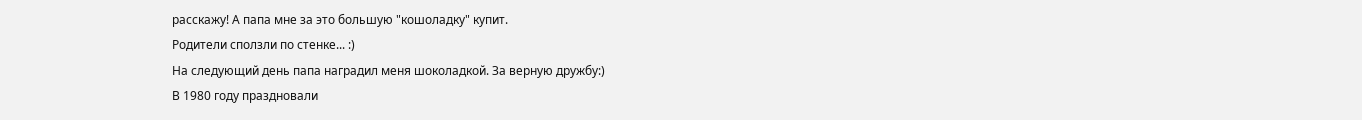расскажу! А папа мне за это большую "кошоладку" купит.
Родители сползли по стенке... :)
На следующий день папа наградил меня шоколадкой. За верную дружбу:)
В 1980 году праздновали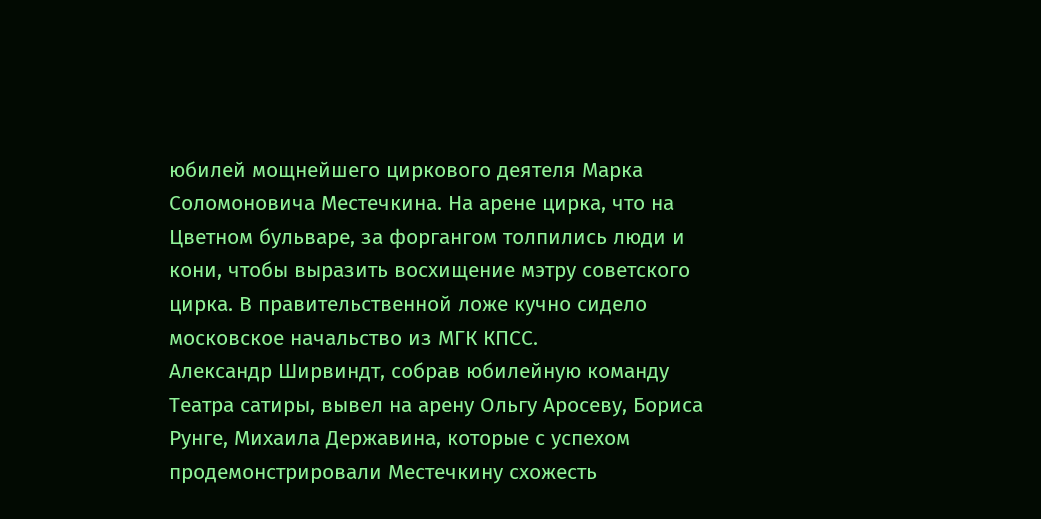юбилей мощнейшего циркового деятеля Марка Соломоновича Местечкина. На арене цирка, что на Цветном бульваре, за форгангом толпились люди и кони, чтобы выразить восхищение мэтру советского цирка. В правительственной ложе кучно сидело московское начальство из МГК КПСС.
Александр Ширвиндт, собрав юбилейную команду Театра сатиры, вывел на арену Ольгу Аросеву, Бориса Рунге, Михаила Державина, которые с успехом продемонстрировали Местечкину схожесть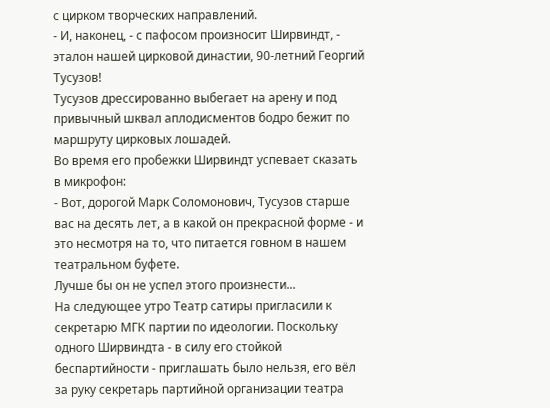с цирком творческих направлений.
- И, наконец, - с пафосом произносит Ширвиндт, - эталон нашей цирковой династии, 90-летний Георгий Тусузов!
Тусузов дрессированно выбегает на арену и под привычный шквал аплодисментов бодро бежит по маршруту цирковых лошадей.
Во время его пробежки Ширвиндт успевает сказать в микрофон:
- Вот, дорогой Марк Соломонович, Тусузов старше вас на десять лет, а в какой он прекрасной форме - и это несмотря на то, что питается говном в нашем театральном буфете.
Лучше бы он не успел этого произнести...
На следующее утро Театр сатиры пригласили к секретарю МГК партии по идеологии. Поскольку одного Ширвиндта - в силу его стойкой беспартийности - приглашать было нельзя, его вёл за руку секретарь партийной организации театра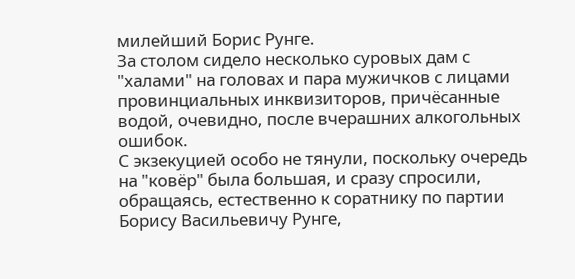милейший Борис Рунге.
За столом сидело несколько суровых дам с "халами" на головах и пара мужичков с лицами провинциальных инквизиторов, причёсанные водой, очевидно, после вчерашних алкогольных ошибок.
С экзекуцией особо не тянули, поскольку очередь на "ковёр" была большая, и сразу спросили, обращаясь, естественно к соратнику по партии Борису Васильевичу Рунге,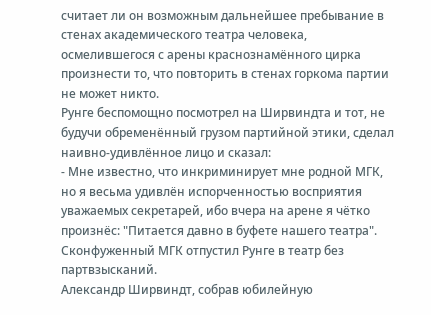считает ли он возможным дальнейшее пребывание в стенах академического театра человека, осмелившегося с арены краснознамённого цирка произнести то, что повторить в стенах горкома партии не может никто.
Рунге беспомощно посмотрел на Ширвиндта и тот, не будучи обременённый грузом партийной этики, сделал наивно-удивлённое лицо и сказал:
- Мне известно, что инкриминирует мне родной МГК, но я весьма удивлён испорченностью восприятия уважаемых секретарей, ибо вчера на арене я чётко произнёс: "Питается давно в буфете нашего театра".
Сконфуженный МГК отпустил Рунге в театр без партвзысканий.
Александр Ширвиндт, собрав юбилейную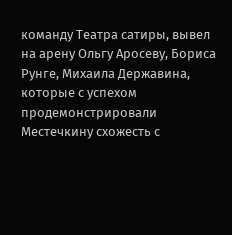команду Театра сатиры, вывел на арену Ольгу Аросеву, Бориса Рунге, Михаила Державина, которые с успехом продемонстрировали Местечкину схожесть с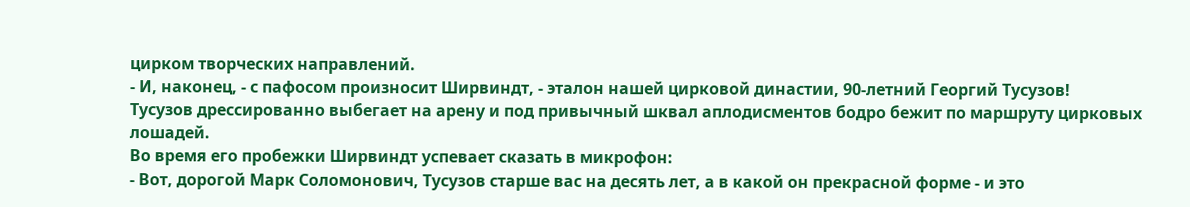цирком творческих направлений.
- И, наконец, - с пафосом произносит Ширвиндт, - эталон нашей цирковой династии, 90-летний Георгий Тусузов!
Тусузов дрессированно выбегает на арену и под привычный шквал аплодисментов бодро бежит по маршруту цирковых лошадей.
Во время его пробежки Ширвиндт успевает сказать в микрофон:
- Вот, дорогой Марк Соломонович, Тусузов старше вас на десять лет, а в какой он прекрасной форме - и это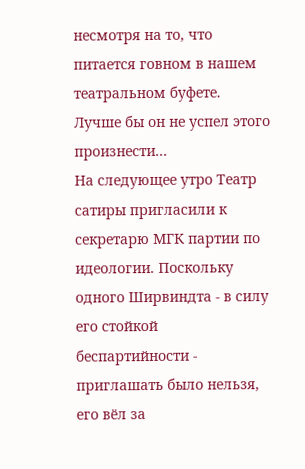несмотря на то, что питается говном в нашем театральном буфете.
Лучше бы он не успел этого произнести...
На следующее утро Театр сатиры пригласили к секретарю МГК партии по идеологии. Поскольку одного Ширвиндта - в силу его стойкой беспартийности - приглашать было нельзя, его вёл за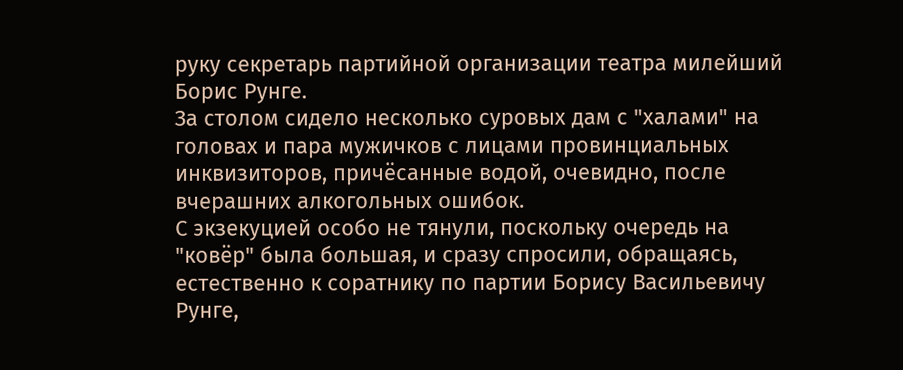руку секретарь партийной организации театра милейший Борис Рунге.
За столом сидело несколько суровых дам с "халами" на головах и пара мужичков с лицами провинциальных инквизиторов, причёсанные водой, очевидно, после вчерашних алкогольных ошибок.
С экзекуцией особо не тянули, поскольку очередь на "ковёр" была большая, и сразу спросили, обращаясь, естественно к соратнику по партии Борису Васильевичу Рунге,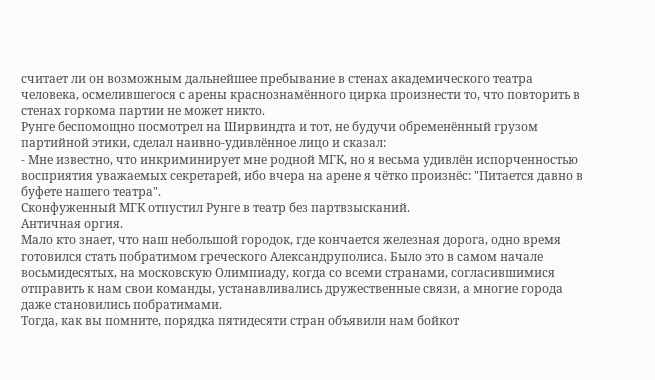считает ли он возможным дальнейшее пребывание в стенах академического театра человека, осмелившегося с арены краснознамённого цирка произнести то, что повторить в стенах горкома партии не может никто.
Рунге беспомощно посмотрел на Ширвиндта и тот, не будучи обременённый грузом партийной этики, сделал наивно-удивлённое лицо и сказал:
- Мне известно, что инкриминирует мне родной МГК, но я весьма удивлён испорченностью восприятия уважаемых секретарей, ибо вчера на арене я чётко произнёс: "Питается давно в буфете нашего театра".
Сконфуженный МГК отпустил Рунге в театр без партвзысканий.
Античная оргия.
Мало кто знает, что наш небольшой городок, где кончается железная дорога, одно время готовился стать побратимом греческого Александруполиса. Было это в самом начале восьмидесятых, на московскую Олимпиаду, когда со всеми странами, согласившимися отправить к нам свои команды, устанавливались дружественные связи, а многие города даже становились побратимами.
Тогда, как вы помните, порядка пятидесяти стран объявили нам бойкот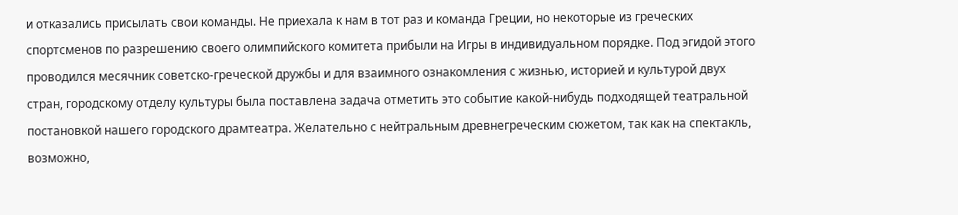и отказались присылать свои команды. Не приехала к нам в тот раз и команда Греции, но некоторые из греческих спортсменов по разрешению своего олимпийского комитета прибыли на Игры в индивидуальном порядке. Под эгидой этого проводился месячник советско-греческой дружбы и для взаимного ознакомления с жизнью, историей и культурой двух стран, городскому отделу культуры была поставлена задача отметить это событие какой-нибудь подходящей театральной постановкой нашего городского драмтеатра. Желательно с нейтральным древнегреческим сюжетом, так как на спектакль, возможно,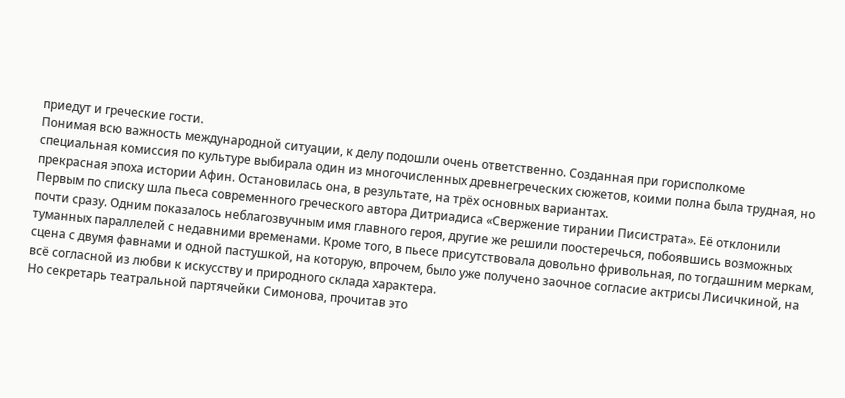приедут и греческие гости.
Понимая всю важность международной ситуации, к делу подошли очень ответственно. Созданная при горисполкоме специальная комиссия по культуре выбирала один из многочисленных древнегреческих сюжетов, коими полна была трудная, но прекрасная эпоха истории Афин. Остановилась она, в результате, на трёх основных вариантах.
Первым по списку шла пьеса современного греческого автора Дитриадиса «Свержение тирании Писистрата». Её отклонили почти сразу. Одним показалось неблагозвучным имя главного героя, другие же решили поостеречься, побоявшись возможных туманных параллелей с недавними временами. Кроме того, в пьесе присутствовала довольно фривольная, по тогдашним меркам, сцена с двумя фавнами и одной пастушкой, на которую, впрочем, было уже получено заочное согласие актрисы Лисичкиной, на всё согласной из любви к искусству и природного склада характера.
Но секретарь театральной партячейки Симонова, прочитав это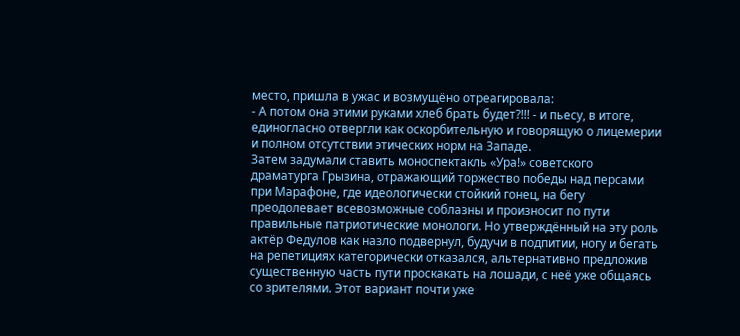место, пришла в ужас и возмущёно отреагировала:
- А потом она этими руками хлеб брать будет?!!! - и пьесу, в итоге, единогласно отвергли как оскорбительную и говорящую о лицемерии и полном отсутствии этических норм на Западе.
Затем задумали ставить моноспектакль «Ура!» советского драматурга Грызина, отражающий торжество победы над персами при Марафоне, где идеологически стойкий гонец, на бегу преодолевает всевозможные соблазны и произносит по пути правильные патриотические монологи. Но утверждённый на эту роль актёр Федулов как назло подвернул, будучи в подпитии, ногу и бегать на репетициях категорически отказался, альтернативно предложив существенную часть пути проскакать на лошади, с неё уже общаясь со зрителями. Этот вариант почти уже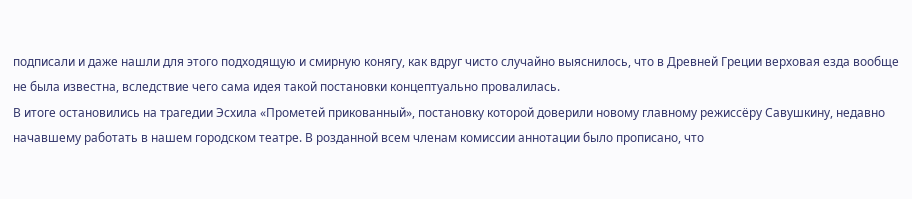подписали и даже нашли для этого подходящую и смирную конягу, как вдруг чисто случайно выяснилось, что в Древней Греции верховая езда вообще не была известна, вследствие чего сама идея такой постановки концептуально провалилась.
В итоге остановились на трагедии Эсхила «Прометей прикованный», постановку которой доверили новому главному режиссёру Савушкину, недавно начавшему работать в нашем городском театре. В розданной всем членам комиссии аннотации было прописано, что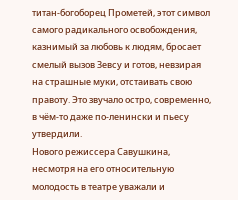титан-богоборец Прометей, этот символ самого радикального освобождения, казнимый за любовь к людям, бросает смелый вызов Зевсу и готов, невзирая на страшные муки, отстаивать свою правоту. Это звучало остро, современно, в чём-то даже по-ленински и пьесу утвердили.
Нового режиссера Савушкина, несмотря на его относительную молодость в театре уважали и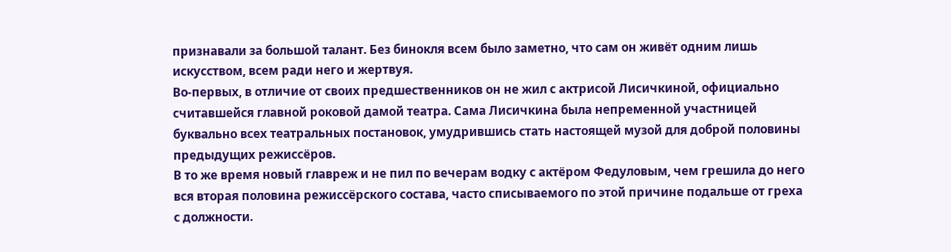признавали за большой талант. Без бинокля всем было заметно, что сам он живёт одним лишь искусством, всем ради него и жертвуя.
Во-первых, в отличие от своих предшественников он не жил с актрисой Лисичкиной, официально считавшейся главной роковой дамой театра. Сама Лисичкина была непременной участницей буквально всех театральных постановок, умудрившись стать настоящей музой для доброй половины предыдущих режиссёров.
В то же время новый главреж и не пил по вечерам водку с актёром Федуловым, чем грешила до него вся вторая половина режиссёрского состава, часто списываемого по этой причине подальше от греха с должности.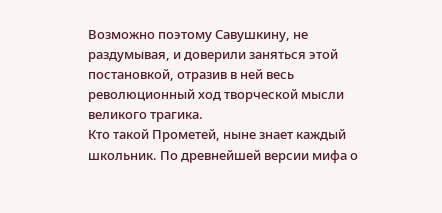Возможно поэтому Савушкину, не раздумывая, и доверили заняться этой постановкой, отразив в ней весь революционный ход творческой мысли великого трагика.
Кто такой Прометей, ныне знает каждый школьник. По древнейшей версии мифа о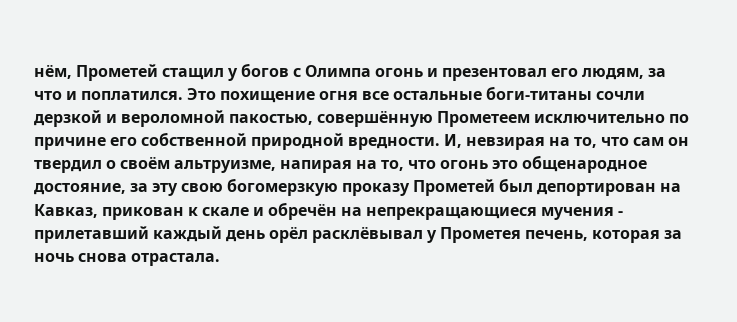нём, Прометей стащил у богов с Олимпа огонь и презентовал его людям, за что и поплатился. Это похищение огня все остальные боги-титаны сочли дерзкой и вероломной пакостью, совершённую Прометеем исключительно по причине его собственной природной вредности. И, невзирая на то, что сам он твердил о своём альтруизме, напирая на то, что огонь это общенародное достояние, за эту свою богомерзкую проказу Прометей был депортирован на Кавказ, прикован к скале и обречён на непрекращающиеся мучения - прилетавший каждый день орёл расклёвывал у Прометея печень, которая за ночь снова отрастала.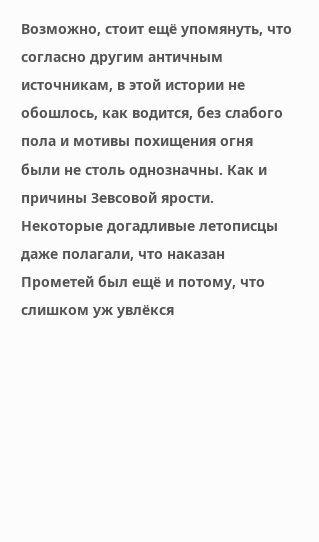Возможно, стоит ещё упомянуть, что согласно другим античным источникам, в этой истории не обошлось, как водится, без слабого пола и мотивы похищения огня были не столь однозначны. Как и причины Зевсовой ярости. Некоторые догадливые летописцы даже полагали, что наказан Прометей был ещё и потому, что слишком уж увлёкся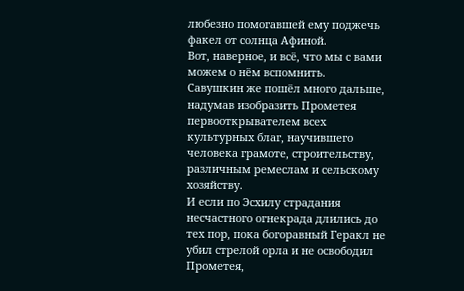любезно помогавшей ему поджечь факел от солнца Афиной.
Вот, наверное, и всё, что мы с вами можем о нём вспомнить.
Савушкин же пошёл много дальше, надумав изобразить Прометея первооткрывателем всех культурных благ, научившего человека грамоте, строительству, различным ремеслам и сельскому хозяйству.
И если по Эсхилу страдания несчастного огнекрада длились до тех пор, пока богоравный Геракл не убил стрелой орла и не освободил Прометея,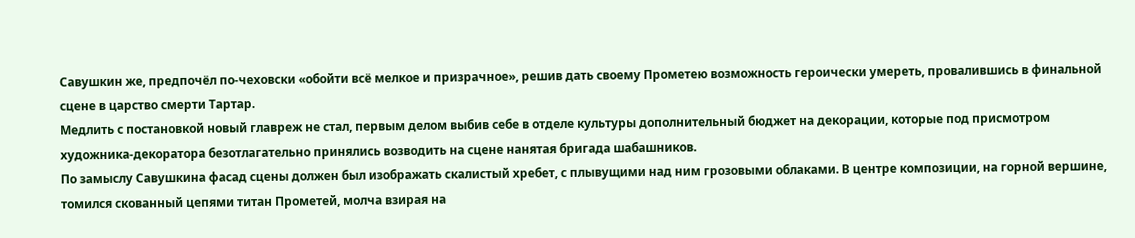Савушкин же, предпочёл по-чеховски «обойти всё мелкое и призрачное», решив дать своему Прометею возможность героически умереть, провалившись в финальной сцене в царство смерти Тартар.
Медлить с постановкой новый главреж не стал, первым делом выбив себе в отделе культуры дополнительный бюджет на декорации, которые под присмотром художника-декоратора безотлагательно принялись возводить на сцене нанятая бригада шабашников.
По замыслу Савушкина фасад сцены должен был изображать скалистый хребет, с плывущими над ним грозовыми облаками. В центре композиции, на горной вершине, томился скованный цепями титан Прометей, молча взирая на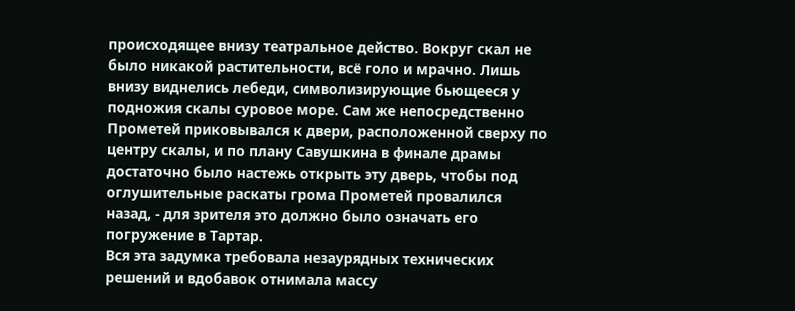происходящее внизу театральное действо. Вокруг скал не было никакой растительности, всё голо и мрачно. Лишь внизу виднелись лебеди, символизирующие бьющееся у подножия скалы суровое море. Сам же непосредственно Прометей приковывался к двери, расположенной сверху по центру скалы, и по плану Савушкина в финале драмы достаточно было настежь открыть эту дверь, чтобы под оглушительные раскаты грома Прометей провалился назад, - для зрителя это должно было означать его погружение в Тартар.
Вся эта задумка требовала незаурядных технических решений и вдобавок отнимала массу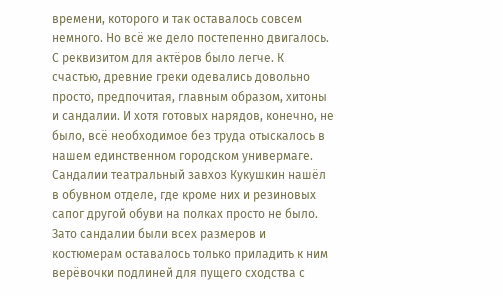времени, которого и так оставалось совсем немного. Но всё же дело постепенно двигалось.
С реквизитом для актёров было легче. К счастью, древние греки одевались довольно просто, предпочитая, главным образом, хитоны и сандалии. И хотя готовых нарядов, конечно, не было, всё необходимое без труда отыскалось в нашем единственном городском универмаге. Сандалии театральный завхоз Кукушкин нашёл в обувном отделе, где кроме них и резиновых сапог другой обуви на полках просто не было. Зато сандалии были всех размеров и костюмерам оставалось только приладить к ним верёвочки подлиней для пущего сходства с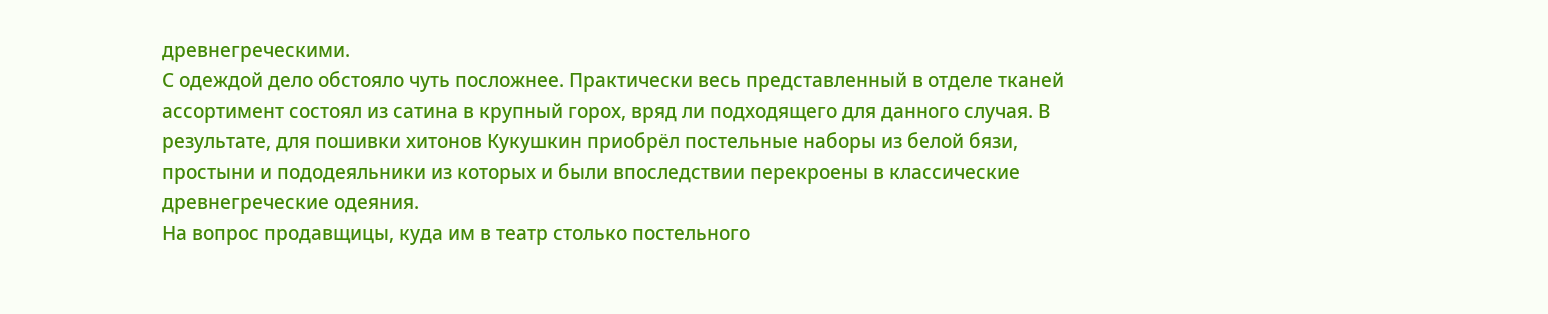древнегреческими.
С одеждой дело обстояло чуть посложнее. Практически весь представленный в отделе тканей ассортимент состоял из сатина в крупный горох, вряд ли подходящего для данного случая. В результате, для пошивки хитонов Кукушкин приобрёл постельные наборы из белой бязи, простыни и пододеяльники из которых и были впоследствии перекроены в классические древнегреческие одеяния.
На вопрос продавщицы, куда им в театр столько постельного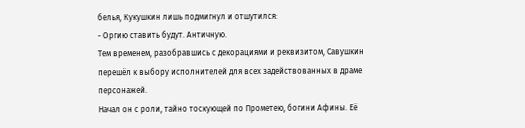белья, Кукушкин лишь подмигнул и отшутился:
- Оргию ставить будут. Античную.
Тем временем, разобравшись с декорациями и реквизитом, Савушкин перешёл к выбору исполнителей для всех задействованных в драме персонажей.
Начал он с роли, тайно тоскующей по Прометею, богини Афины. Её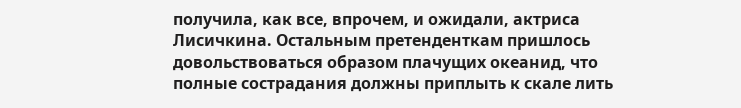получила, как все, впрочем, и ожидали, актриса Лисичкина. Остальным претенденткам пришлось довольствоваться образом плачущих океанид, что полные сострадания должны приплыть к скале лить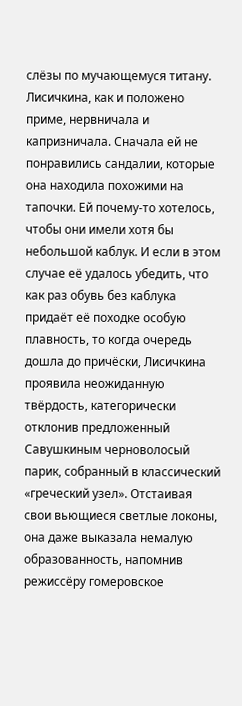слёзы по мучающемуся титану.
Лисичкина, как и положено приме, нервничала и капризничала. Сначала ей не понравились сандалии, которые она находила похожими на тапочки. Ей почему-то хотелось, чтобы они имели хотя бы небольшой каблук. И если в этом случае её удалось убедить, что как раз обувь без каблука придаёт её походке особую плавность, то когда очередь дошла до причёски, Лисичкина проявила неожиданную твёрдость, категорически отклонив предложенный Савушкиным черноволосый парик, собранный в классический «греческий узел». Отстаивая свои вьющиеся светлые локоны, она даже выказала немалую образованность, напомнив режиссёру гомеровское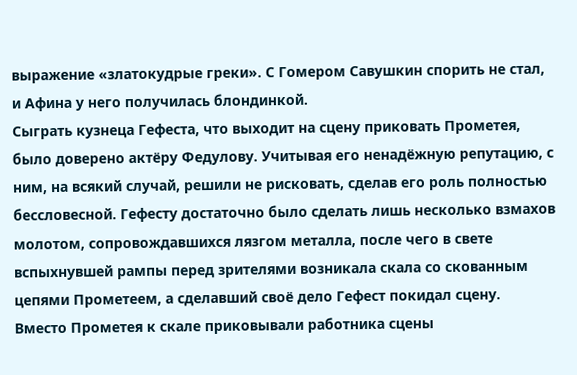выражение «златокудрые греки». С Гомером Савушкин спорить не стал, и Афина у него получилась блондинкой.
Сыграть кузнеца Гефеста, что выходит на сцену приковать Прометея, было доверено актёру Федулову. Учитывая его ненадёжную репутацию, с ним, на всякий случай, решили не рисковать, сделав его роль полностью бессловесной. Гефесту достаточно было сделать лишь несколько взмахов молотом, сопровождавшихся лязгом металла, после чего в свете вспыхнувшей рампы перед зрителями возникала скала со скованным цепями Прометеем, а сделавший своё дело Гефест покидал сцену.
Вместо Прометея к скале приковывали работника сцены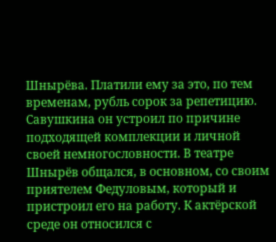Шнырёва. Платили ему за это, по тем временам, рубль сорок за репетицию. Савушкина он устроил по причине подходящей комплекции и личной своей немногословности. В театре Шнырёв общался, в основном, со своим приятелем Федуловым, который и пристроил его на работу. К актёрской среде он относился с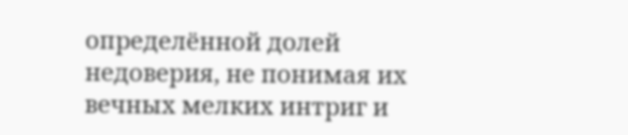определённой долей недоверия, не понимая их вечных мелких интриг и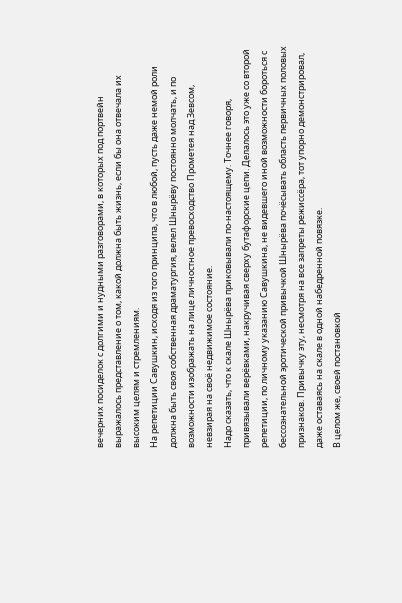вечерних посиделок с долгими и нудными разговорами, в которых под портвейн выражалось представление о том, какой должна быть жизнь, если бы она отвечала их высоким целям и стремлениям.
На репетиции Савушкин, исходя из того принципа, что в любой, пусть даже немой роли должна быть своя собственная драматургия, велел Шнырёву постоянно молчать, и по возможности изображать на лице личностное превосходство Прометея над Зевсом, невзирая на своё недвижимое состояние.
Надо сказать, что к скале Шнырёва приковывали по-настоящему. Точнее говоря, привязывали верёвками, накручивая сверху бутафорские цепи. Делалось это уже со второй репетиции, по личному указанию Савушкина, не видевшего иной возможности бороться с бессознательной эротической привычкой Шнырёва почёсывать область первичных половых признаков. Привычку эту, несмотря на все запреты режиссёра, тот упорно демонстрировал, даже оставаясь на скале в одной набедренной повязке.
В целом же, своей постановкой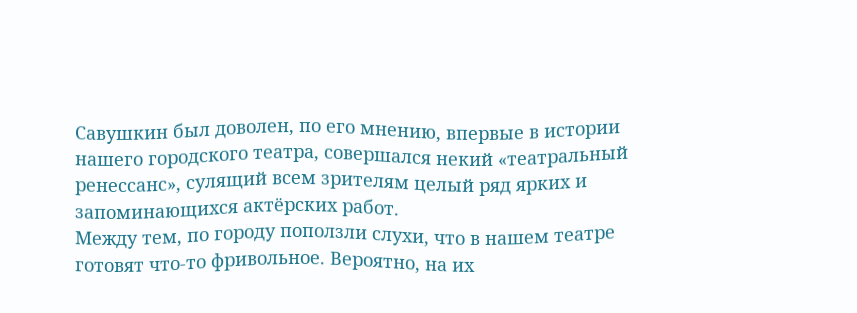Савушкин был доволен, по его мнению, впервые в истории нашего городского театра, совершался некий «театральный ренессанс», сулящий всем зрителям целый ряд ярких и запоминающихся актёрских работ.
Между тем, по городу поползли слухи, что в нашем театре готовят что-то фривольное. Вероятно, на их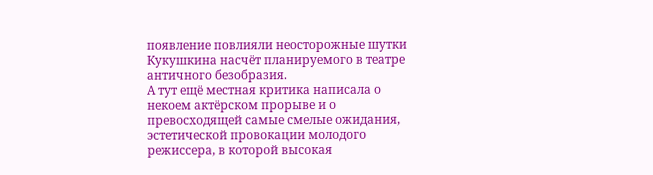появление повлияли неосторожные шутки Кукушкина насчёт планируемого в театре античного безобразия.
А тут ещё местная критика написала о некоем актёрском прорыве и о превосходящей самые смелые ожидания, эстетической провокации молодого режиссера, в которой высокая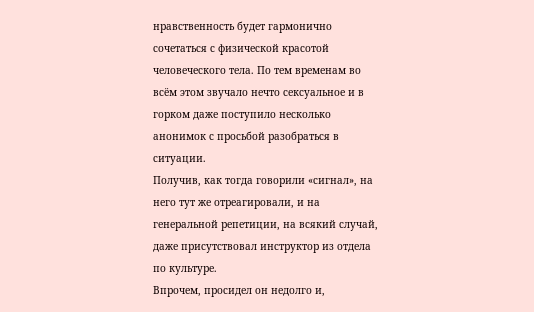нравственность будет гармонично сочетаться с физической красотой человеческого тела. По тем временам во всём этом звучало нечто сексуальное и в горком даже поступило несколько анонимок с просьбой разобраться в ситуации.
Получив, как тогда говорили «сигнал», на него тут же отреагировали, и на генеральной репетиции, на всякий случай, даже присутствовал инструктор из отдела по культуре.
Впрочем, просидел он недолго и,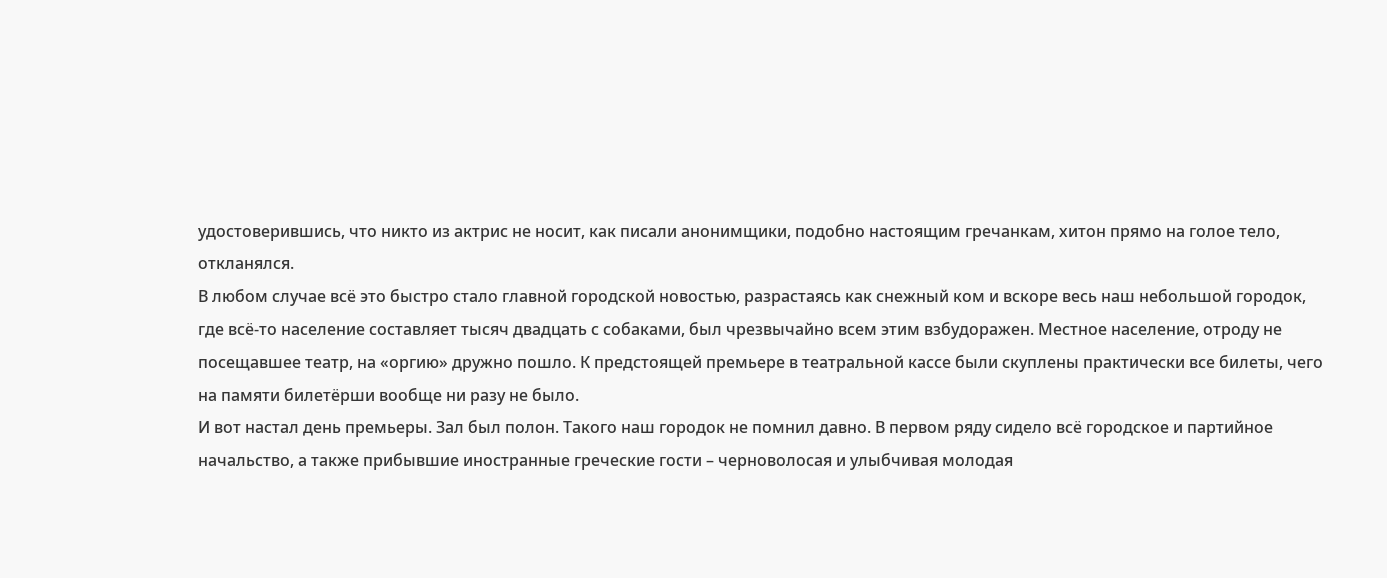удостоверившись, что никто из актрис не носит, как писали анонимщики, подобно настоящим гречанкам, хитон прямо на голое тело, откланялся.
В любом случае всё это быстро стало главной городской новостью, разрастаясь как снежный ком и вскоре весь наш небольшой городок, где всё-то население составляет тысяч двадцать с собаками, был чрезвычайно всем этим взбудоражен. Местное население, отроду не посещавшее театр, на «оргию» дружно пошло. К предстоящей премьере в театральной кассе были скуплены практически все билеты, чего на памяти билетёрши вообще ни разу не было.
И вот настал день премьеры. Зал был полон. Такого наш городок не помнил давно. В первом ряду сидело всё городское и партийное начальство, а также прибывшие иностранные греческие гости – черноволосая и улыбчивая молодая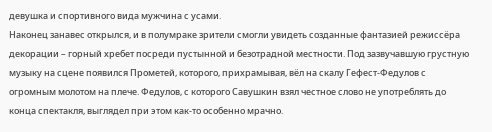девушка и спортивного вида мужчина с усами.
Наконец занавес открылся, и в полумраке зрители смогли увидеть созданные фантазией режиссёра декорации – горный хребет посреди пустынной и безотрадной местности. Под зазвучавшую грустную музыку на сцене появился Прометей, которого, прихрамывая, вёл на скалу Гефест-Федулов с огромным молотом на плече. Федулов, с которого Савушкин взял честное слово не употреблять до конца спектакля, выглядел при этом как-то особенно мрачно.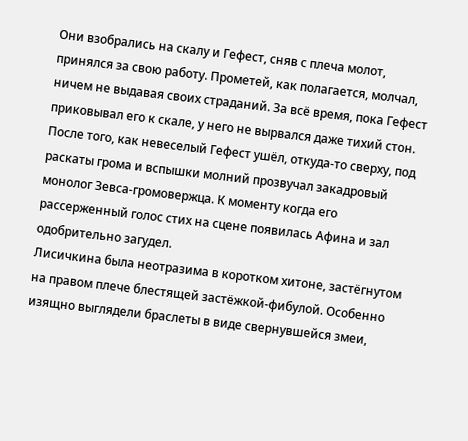Они взобрались на скалу и Гефест, сняв с плеча молот, принялся за свою работу. Прометей, как полагается, молчал, ничем не выдавая своих страданий. За всё время, пока Гефест приковывал его к скале, у него не вырвался даже тихий стон.
После того, как невеселый Гефест ушёл, откуда-то сверху, под раскаты грома и вспышки молний прозвучал закадровый монолог Зевса-громовержца. К моменту когда его рассерженный голос стих на сцене появилась Афина и зал одобрительно загудел.
Лисичкина была неотразима в коротком хитоне, застёгнутом на правом плече блестящей застёжкой-фибулой. Особенно изящно выглядели браслеты в виде свернувшейся змеи,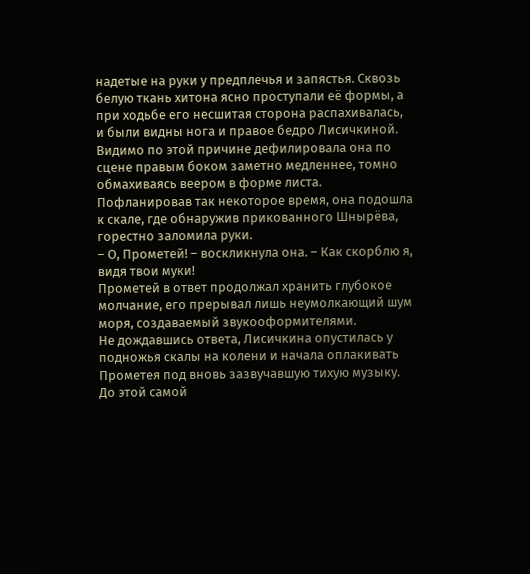надетые на руки у предплечья и запястья. Сквозь белую ткань хитона ясно проступали её формы, а при ходьбе его несшитая сторона распахивалась, и были видны нога и правое бедро Лисичкиной. Видимо по этой причине дефилировала она по сцене правым боком заметно медленнее, томно обмахиваясь веером в форме листа.
Пофланировав так некоторое время, она подошла к скале, где обнаружив прикованного Шнырёва, горестно заломила руки.
– О, Прометей! – воскликнула она. – Как скорблю я, видя твои муки!
Прометей в ответ продолжал хранить глубокое молчание, его прерывал лишь неумолкающий шум моря, создаваемый звукооформителями.
Не дождавшись ответа, Лисичкина опустилась у подножья скалы на колени и начала оплакивать Прометея под вновь зазвучавшую тихую музыку.
До этой самой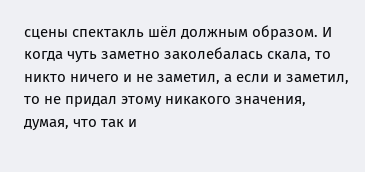сцены спектакль шёл должным образом. И когда чуть заметно заколебалась скала, то никто ничего и не заметил, а если и заметил, то не придал этому никакого значения, думая, что так и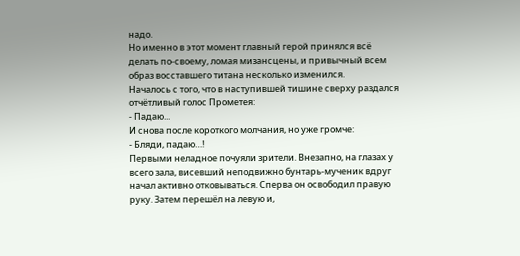надо.
Но именно в этот момент главный герой принялся всё делать по-своему, ломая мизансцены, и привычный всем образ восставшего титана несколько изменился.
Началось с того, что в наступившей тишине сверху раздался отчётливый голос Прометея:
- Падаю...
И снова после короткого молчания, но уже громче:
- Бляди, падаю…!
Первыми неладное почуяли зрители. Внезапно, на глазах у всего зала, висевший неподвижно бунтарь-мученик вдруг начал активно отковываться. Сперва он освободил правую руку. Затем перешёл на левую и,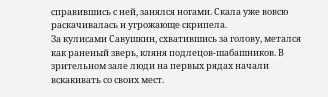справившись с ней, занялся ногами. Скала уже вовсю раскачивалась и угрожающе скрипела.
За кулисами Савушкин, схватившись за голову, метался как раненый зверь, кляня подлецов-шабашников. В зрительном зале люди на первых рядах начали вскакивать со своих мест.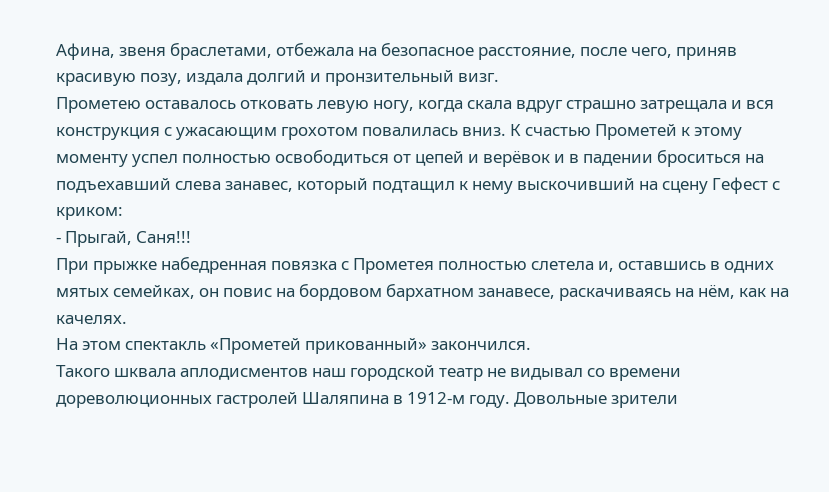Афина, звеня браслетами, отбежала на безопасное расстояние, после чего, приняв красивую позу, издала долгий и пронзительный визг.
Прометею оставалось отковать левую ногу, когда скала вдруг страшно затрещала и вся конструкция с ужасающим грохотом повалилась вниз. К счастью Прометей к этому моменту успел полностью освободиться от цепей и верёвок и в падении броситься на подъехавший слева занавес, который подтащил к нему выскочивший на сцену Гефест с криком:
- Прыгай, Саня!!!
При прыжке набедренная повязка с Прометея полностью слетела и, оставшись в одних мятых семейках, он повис на бордовом бархатном занавесе, раскачиваясь на нём, как на качелях.
На этом спектакль «Прометей прикованный» закончился.
Такого шквала аплодисментов наш городской театр не видывал со времени дореволюционных гастролей Шаляпина в 1912-м году. Довольные зрители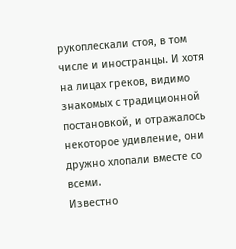рукоплескали стоя, в том числе и иностранцы. И хотя на лицах греков, видимо знакомых с традиционной постановкой, и отражалось некоторое удивление, они дружно хлопали вместе со всеми.
Известно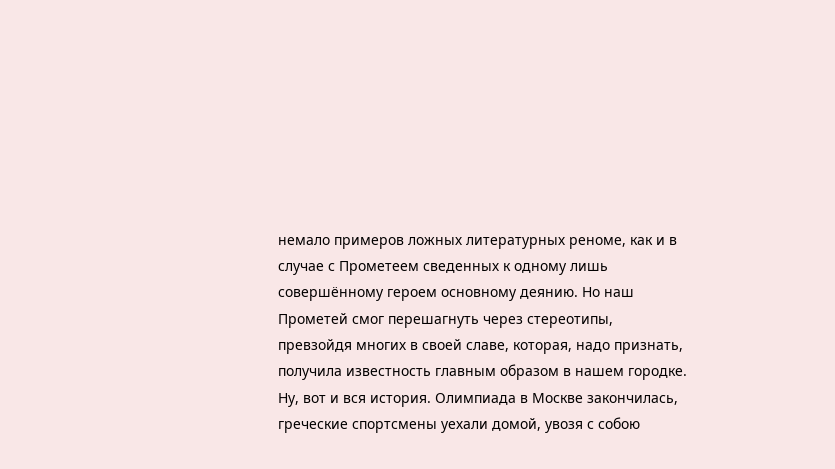немало примеров ложных литературных реноме, как и в случае с Прометеем сведенных к одному лишь совершённому героем основному деянию. Но наш Прометей смог перешагнуть через стереотипы, превзойдя многих в своей славе, которая, надо признать, получила известность главным образом в нашем городке.
Ну, вот и вся история. Олимпиада в Москве закончилась, греческие спортсмены уехали домой, увозя с собою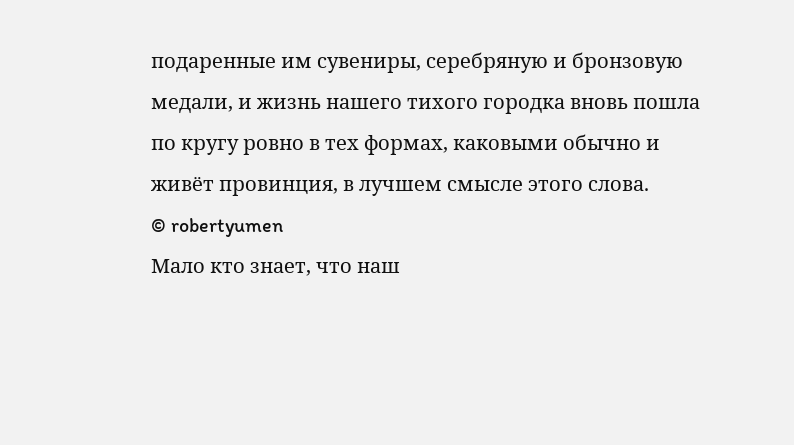подаренные им сувениры, серебряную и бронзовую медали, и жизнь нашего тихого городка вновь пошла по кругу ровно в тех формах, каковыми обычно и живёт провинция, в лучшем смысле этого слова.
© robertyumen
Мало кто знает, что наш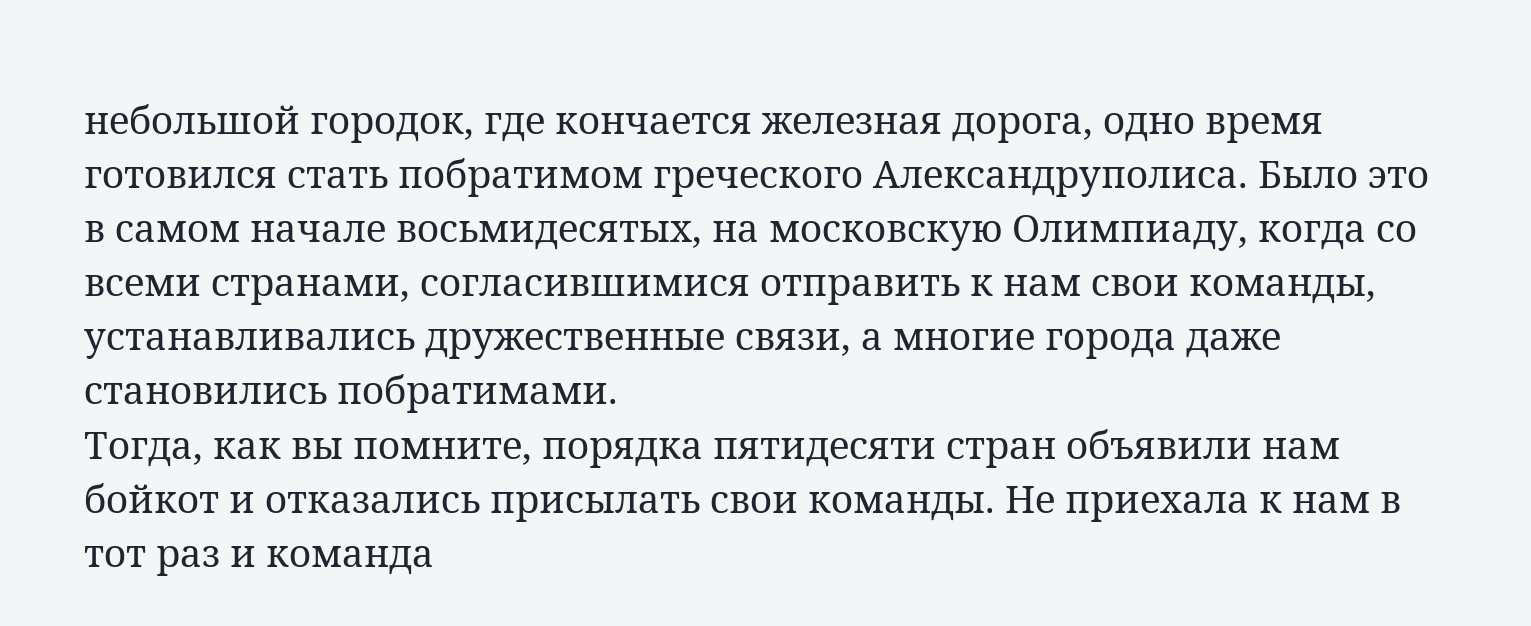небольшой городок, где кончается железная дорога, одно время готовился стать побратимом греческого Александруполиса. Было это в самом начале восьмидесятых, на московскую Олимпиаду, когда со всеми странами, согласившимися отправить к нам свои команды, устанавливались дружественные связи, а многие города даже становились побратимами.
Тогда, как вы помните, порядка пятидесяти стран объявили нам бойкот и отказались присылать свои команды. Не приехала к нам в тот раз и команда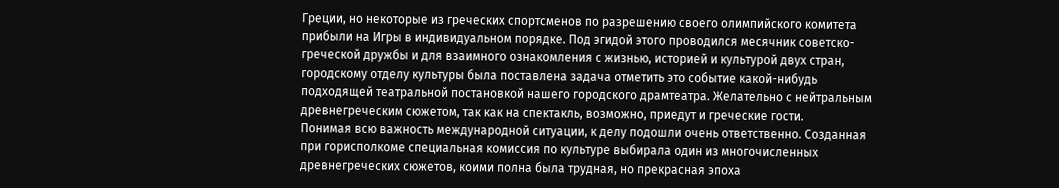Греции, но некоторые из греческих спортсменов по разрешению своего олимпийского комитета прибыли на Игры в индивидуальном порядке. Под эгидой этого проводился месячник советско-греческой дружбы и для взаимного ознакомления с жизнью, историей и культурой двух стран, городскому отделу культуры была поставлена задача отметить это событие какой-нибудь подходящей театральной постановкой нашего городского драмтеатра. Желательно с нейтральным древнегреческим сюжетом, так как на спектакль, возможно, приедут и греческие гости.
Понимая всю важность международной ситуации, к делу подошли очень ответственно. Созданная при горисполкоме специальная комиссия по культуре выбирала один из многочисленных древнегреческих сюжетов, коими полна была трудная, но прекрасная эпоха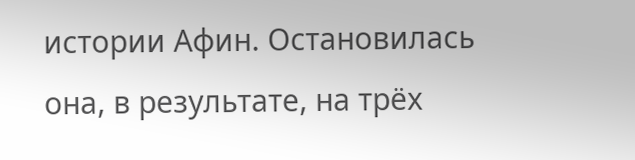истории Афин. Остановилась она, в результате, на трёх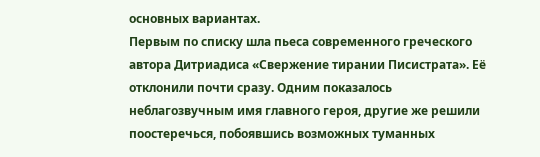основных вариантах.
Первым по списку шла пьеса современного греческого автора Дитриадиса «Свержение тирании Писистрата». Её отклонили почти сразу. Одним показалось неблагозвучным имя главного героя, другие же решили поостеречься, побоявшись возможных туманных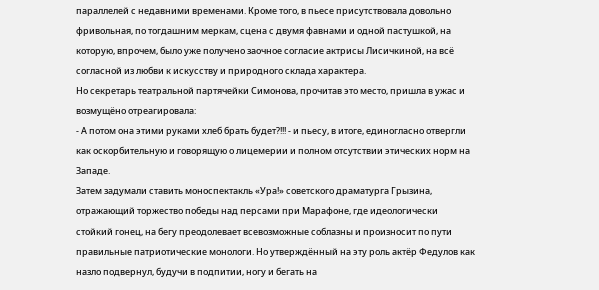параллелей с недавними временами. Кроме того, в пьесе присутствовала довольно фривольная, по тогдашним меркам, сцена с двумя фавнами и одной пастушкой, на которую, впрочем, было уже получено заочное согласие актрисы Лисичкиной, на всё согласной из любви к искусству и природного склада характера.
Но секретарь театральной партячейки Симонова, прочитав это место, пришла в ужас и возмущёно отреагировала:
- А потом она этими руками хлеб брать будет?!!! - и пьесу, в итоге, единогласно отвергли как оскорбительную и говорящую о лицемерии и полном отсутствии этических норм на Западе.
Затем задумали ставить моноспектакль «Ура!» советского драматурга Грызина, отражающий торжество победы над персами при Марафоне, где идеологически стойкий гонец, на бегу преодолевает всевозможные соблазны и произносит по пути правильные патриотические монологи. Но утверждённый на эту роль актёр Федулов как назло подвернул, будучи в подпитии, ногу и бегать на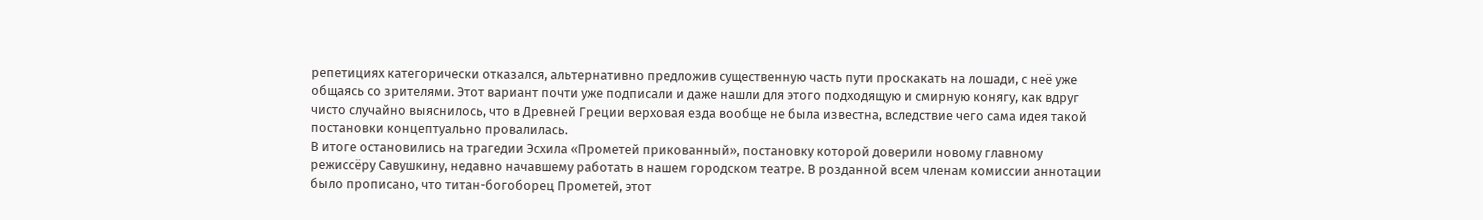репетициях категорически отказался, альтернативно предложив существенную часть пути проскакать на лошади, с неё уже общаясь со зрителями. Этот вариант почти уже подписали и даже нашли для этого подходящую и смирную конягу, как вдруг чисто случайно выяснилось, что в Древней Греции верховая езда вообще не была известна, вследствие чего сама идея такой постановки концептуально провалилась.
В итоге остановились на трагедии Эсхила «Прометей прикованный», постановку которой доверили новому главному режиссёру Савушкину, недавно начавшему работать в нашем городском театре. В розданной всем членам комиссии аннотации было прописано, что титан-богоборец Прометей, этот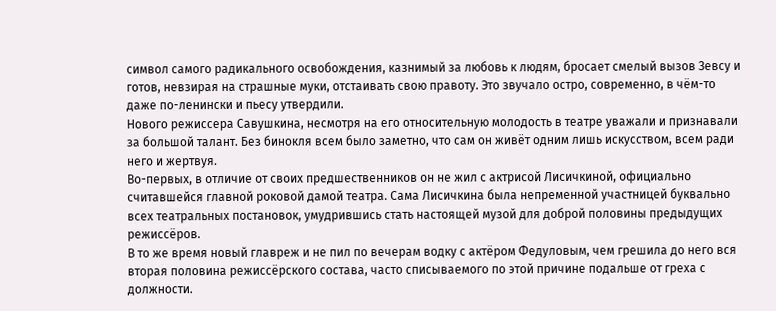символ самого радикального освобождения, казнимый за любовь к людям, бросает смелый вызов Зевсу и готов, невзирая на страшные муки, отстаивать свою правоту. Это звучало остро, современно, в чём-то даже по-ленински и пьесу утвердили.
Нового режиссера Савушкина, несмотря на его относительную молодость в театре уважали и признавали за большой талант. Без бинокля всем было заметно, что сам он живёт одним лишь искусством, всем ради него и жертвуя.
Во-первых, в отличие от своих предшественников он не жил с актрисой Лисичкиной, официально считавшейся главной роковой дамой театра. Сама Лисичкина была непременной участницей буквально всех театральных постановок, умудрившись стать настоящей музой для доброй половины предыдущих режиссёров.
В то же время новый главреж и не пил по вечерам водку с актёром Федуловым, чем грешила до него вся вторая половина режиссёрского состава, часто списываемого по этой причине подальше от греха с должности.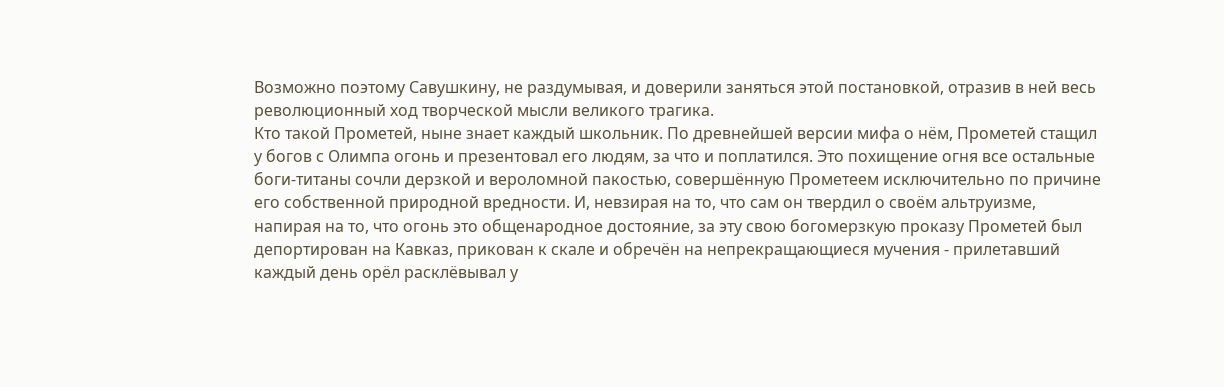Возможно поэтому Савушкину, не раздумывая, и доверили заняться этой постановкой, отразив в ней весь революционный ход творческой мысли великого трагика.
Кто такой Прометей, ныне знает каждый школьник. По древнейшей версии мифа о нём, Прометей стащил у богов с Олимпа огонь и презентовал его людям, за что и поплатился. Это похищение огня все остальные боги-титаны сочли дерзкой и вероломной пакостью, совершённую Прометеем исключительно по причине его собственной природной вредности. И, невзирая на то, что сам он твердил о своём альтруизме, напирая на то, что огонь это общенародное достояние, за эту свою богомерзкую проказу Прометей был депортирован на Кавказ, прикован к скале и обречён на непрекращающиеся мучения - прилетавший каждый день орёл расклёвывал у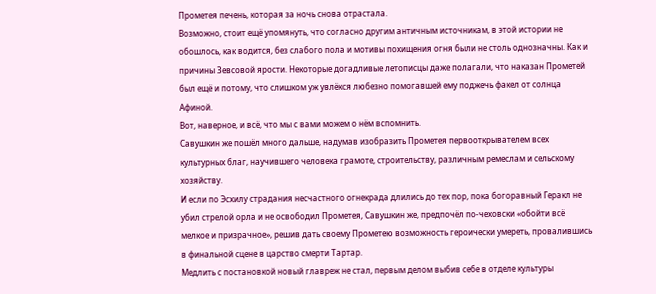Прометея печень, которая за ночь снова отрастала.
Возможно, стоит ещё упомянуть, что согласно другим античным источникам, в этой истории не обошлось, как водится, без слабого пола и мотивы похищения огня были не столь однозначны. Как и причины Зевсовой ярости. Некоторые догадливые летописцы даже полагали, что наказан Прометей был ещё и потому, что слишком уж увлёкся любезно помогавшей ему поджечь факел от солнца Афиной.
Вот, наверное, и всё, что мы с вами можем о нём вспомнить.
Савушкин же пошёл много дальше, надумав изобразить Прометея первооткрывателем всех культурных благ, научившего человека грамоте, строительству, различным ремеслам и сельскому хозяйству.
И если по Эсхилу страдания несчастного огнекрада длились до тех пор, пока богоравный Геракл не убил стрелой орла и не освободил Прометея, Савушкин же, предпочёл по-чеховски «обойти всё мелкое и призрачное», решив дать своему Прометею возможность героически умереть, провалившись в финальной сцене в царство смерти Тартар.
Медлить с постановкой новый главреж не стал, первым делом выбив себе в отделе культуры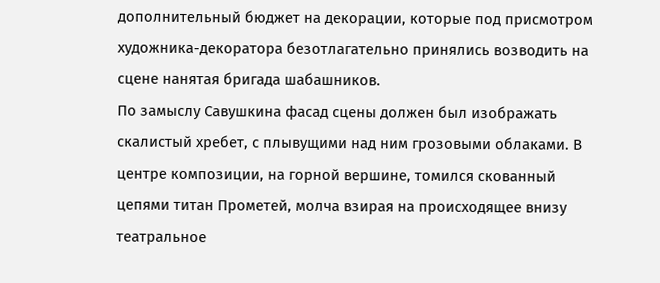дополнительный бюджет на декорации, которые под присмотром художника-декоратора безотлагательно принялись возводить на сцене нанятая бригада шабашников.
По замыслу Савушкина фасад сцены должен был изображать скалистый хребет, с плывущими над ним грозовыми облаками. В центре композиции, на горной вершине, томился скованный цепями титан Прометей, молча взирая на происходящее внизу театральное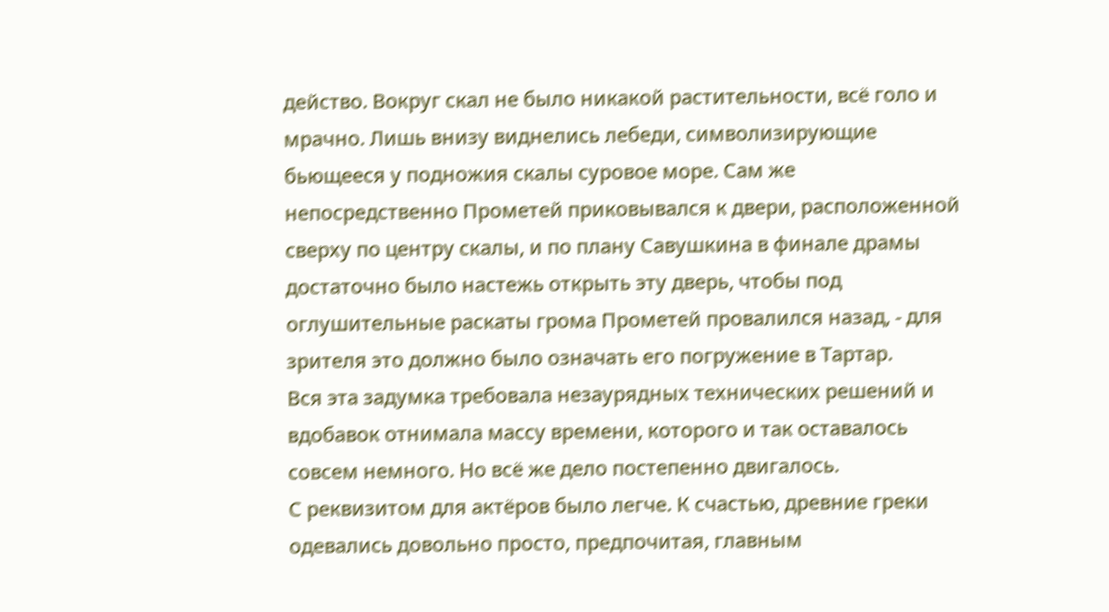действо. Вокруг скал не было никакой растительности, всё голо и мрачно. Лишь внизу виднелись лебеди, символизирующие бьющееся у подножия скалы суровое море. Сам же непосредственно Прометей приковывался к двери, расположенной сверху по центру скалы, и по плану Савушкина в финале драмы достаточно было настежь открыть эту дверь, чтобы под оглушительные раскаты грома Прометей провалился назад, - для зрителя это должно было означать его погружение в Тартар.
Вся эта задумка требовала незаурядных технических решений и вдобавок отнимала массу времени, которого и так оставалось совсем немного. Но всё же дело постепенно двигалось.
С реквизитом для актёров было легче. К счастью, древние греки одевались довольно просто, предпочитая, главным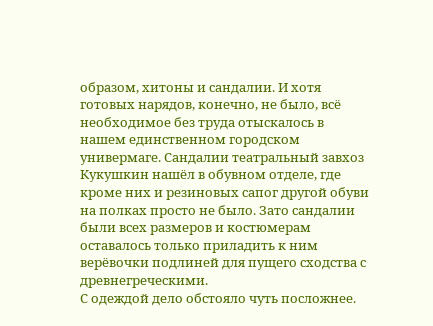образом, хитоны и сандалии. И хотя готовых нарядов, конечно, не было, всё необходимое без труда отыскалось в нашем единственном городском универмаге. Сандалии театральный завхоз Кукушкин нашёл в обувном отделе, где кроме них и резиновых сапог другой обуви на полках просто не было. Зато сандалии были всех размеров и костюмерам оставалось только приладить к ним верёвочки подлиней для пущего сходства с древнегреческими.
С одеждой дело обстояло чуть посложнее.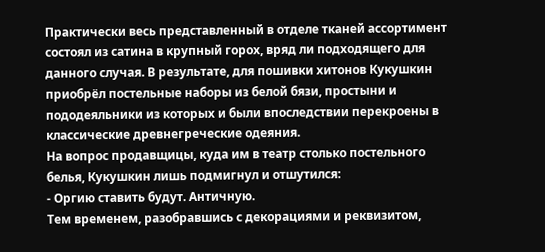Практически весь представленный в отделе тканей ассортимент состоял из сатина в крупный горох, вряд ли подходящего для данного случая. В результате, для пошивки хитонов Кукушкин приобрёл постельные наборы из белой бязи, простыни и пододеяльники из которых и были впоследствии перекроены в классические древнегреческие одеяния.
На вопрос продавщицы, куда им в театр столько постельного белья, Кукушкин лишь подмигнул и отшутился:
- Оргию ставить будут. Античную.
Тем временем, разобравшись с декорациями и реквизитом,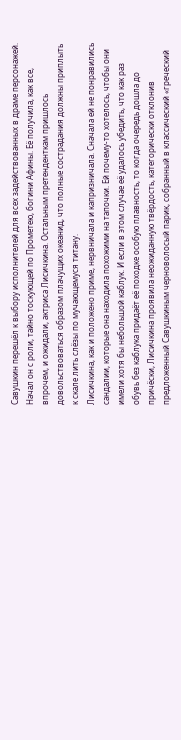Савушкин перешёл к выбору исполнителей для всех задействованных в драме персонажей.
Начал он с роли, тайно тоскующей по Прометею, богини Афины. Её получила, как все, впрочем, и ожидали, актриса Лисичкина. Остальным претенденткам пришлось довольствоваться образом плачущих океанид, что полные сострадания должны приплыть к скале лить слёзы по мучающемуся титану.
Лисичкина, как и положено приме, нервничала и капризничала. Сначала ей не понравились сандалии, которые она находила похожими на тапочки. Ей почему-то хотелось, чтобы они имели хотя бы небольшой каблук. И если в этом случае её удалось убедить, что как раз обувь без каблука придаёт её походке особую плавность, то когда очередь дошла до причёски, Лисичкина проявила неожиданную твёрдость, категорически отклонив предложенный Савушкиным черноволосый парик, собранный в классический «греческий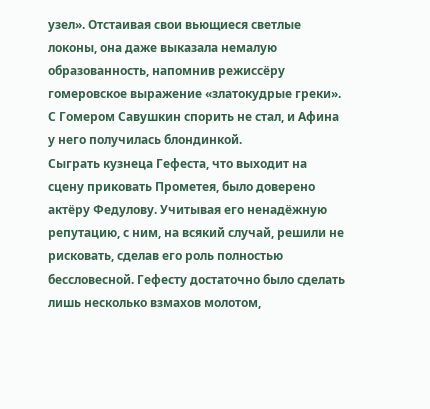узел». Отстаивая свои вьющиеся светлые локоны, она даже выказала немалую образованность, напомнив режиссёру гомеровское выражение «златокудрые греки». С Гомером Савушкин спорить не стал, и Афина у него получилась блондинкой.
Сыграть кузнеца Гефеста, что выходит на сцену приковать Прометея, было доверено актёру Федулову. Учитывая его ненадёжную репутацию, с ним, на всякий случай, решили не рисковать, сделав его роль полностью бессловесной. Гефесту достаточно было сделать лишь несколько взмахов молотом,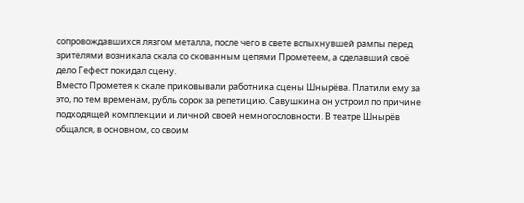сопровождавшихся лязгом металла, после чего в свете вспыхнувшей рампы перед зрителями возникала скала со скованным цепями Прометеем, а сделавший своё дело Гефест покидал сцену.
Вместо Прометея к скале приковывали работника сцены Шнырёва. Платили ему за это, по тем временам, рубль сорок за репетицию. Савушкина он устроил по причине подходящей комплекции и личной своей немногословности. В театре Шнырёв общался, в основном, со своим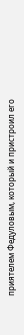приятелем Федуловым, который и пристроил его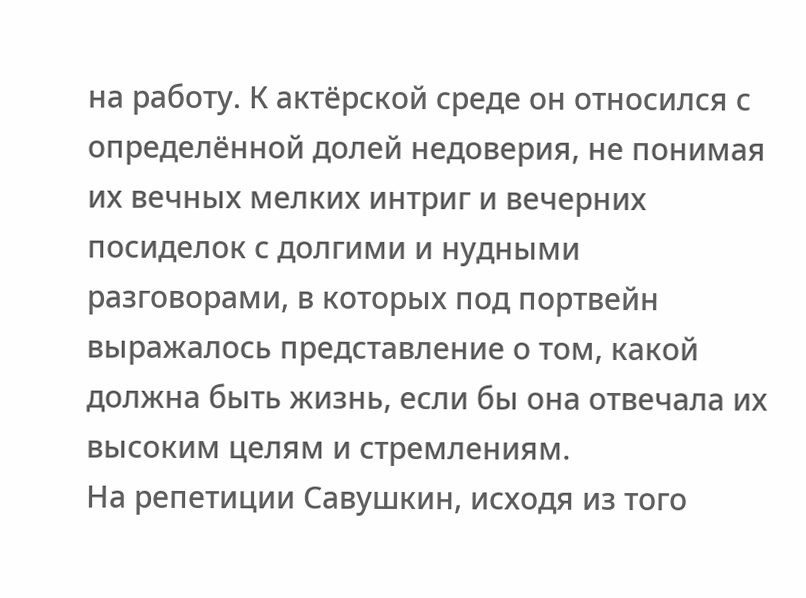на работу. К актёрской среде он относился с определённой долей недоверия, не понимая их вечных мелких интриг и вечерних посиделок с долгими и нудными разговорами, в которых под портвейн выражалось представление о том, какой должна быть жизнь, если бы она отвечала их высоким целям и стремлениям.
На репетиции Савушкин, исходя из того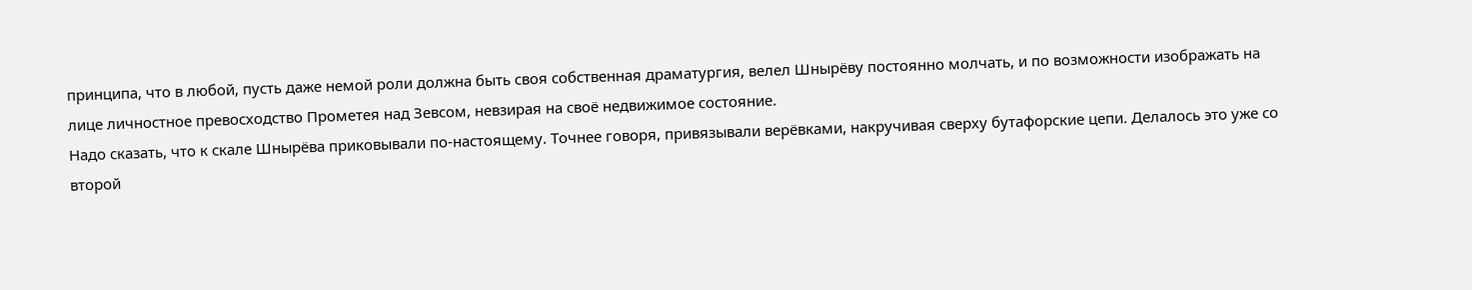принципа, что в любой, пусть даже немой роли должна быть своя собственная драматургия, велел Шнырёву постоянно молчать, и по возможности изображать на лице личностное превосходство Прометея над Зевсом, невзирая на своё недвижимое состояние.
Надо сказать, что к скале Шнырёва приковывали по-настоящему. Точнее говоря, привязывали верёвками, накручивая сверху бутафорские цепи. Делалось это уже со второй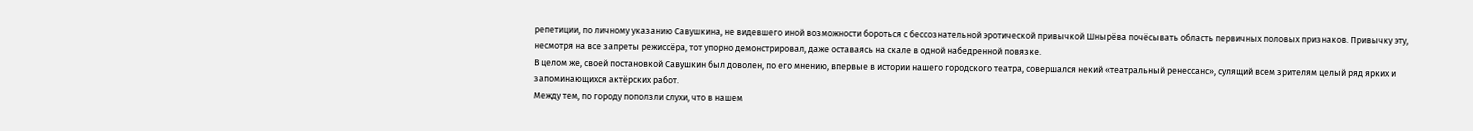репетиции, по личному указанию Савушкина, не видевшего иной возможности бороться с бессознательной эротической привычкой Шнырёва почёсывать область первичных половых признаков. Привычку эту, несмотря на все запреты режиссёра, тот упорно демонстрировал, даже оставаясь на скале в одной набедренной повязке.
В целом же, своей постановкой Савушкин был доволен, по его мнению, впервые в истории нашего городского театра, совершался некий «театральный ренессанс», сулящий всем зрителям целый ряд ярких и запоминающихся актёрских работ.
Между тем, по городу поползли слухи, что в нашем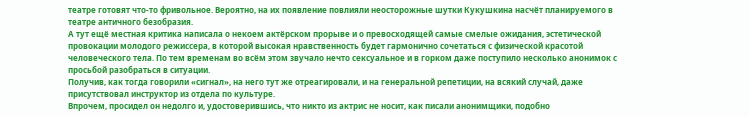театре готовят что-то фривольное. Вероятно, на их появление повлияли неосторожные шутки Кукушкина насчёт планируемого в театре античного безобразия.
А тут ещё местная критика написала о некоем актёрском прорыве и о превосходящей самые смелые ожидания, эстетической провокации молодого режиссера, в которой высокая нравственность будет гармонично сочетаться с физической красотой человеческого тела. По тем временам во всём этом звучало нечто сексуальное и в горком даже поступило несколько анонимок с просьбой разобраться в ситуации.
Получив, как тогда говорили «сигнал», на него тут же отреагировали, и на генеральной репетиции, на всякий случай, даже присутствовал инструктор из отдела по культуре.
Впрочем, просидел он недолго и, удостоверившись, что никто из актрис не носит, как писали анонимщики, подобно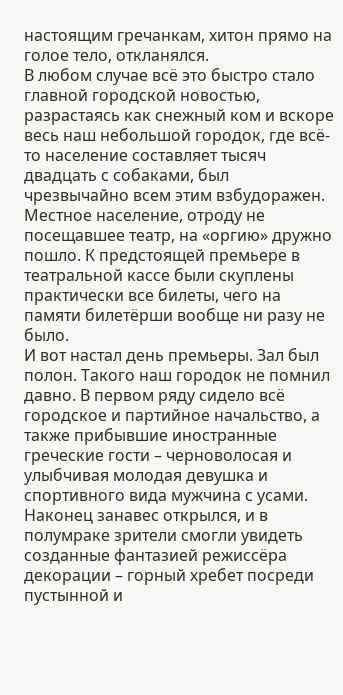настоящим гречанкам, хитон прямо на голое тело, откланялся.
В любом случае всё это быстро стало главной городской новостью, разрастаясь как снежный ком и вскоре весь наш небольшой городок, где всё-то население составляет тысяч двадцать с собаками, был чрезвычайно всем этим взбудоражен. Местное население, отроду не посещавшее театр, на «оргию» дружно пошло. К предстоящей премьере в театральной кассе были скуплены практически все билеты, чего на памяти билетёрши вообще ни разу не было.
И вот настал день премьеры. Зал был полон. Такого наш городок не помнил давно. В первом ряду сидело всё городское и партийное начальство, а также прибывшие иностранные греческие гости – черноволосая и улыбчивая молодая девушка и спортивного вида мужчина с усами.
Наконец занавес открылся, и в полумраке зрители смогли увидеть созданные фантазией режиссёра декорации – горный хребет посреди пустынной и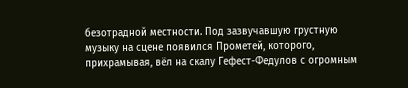безотрадной местности. Под зазвучавшую грустную музыку на сцене появился Прометей, которого, прихрамывая, вёл на скалу Гефест-Федулов с огромным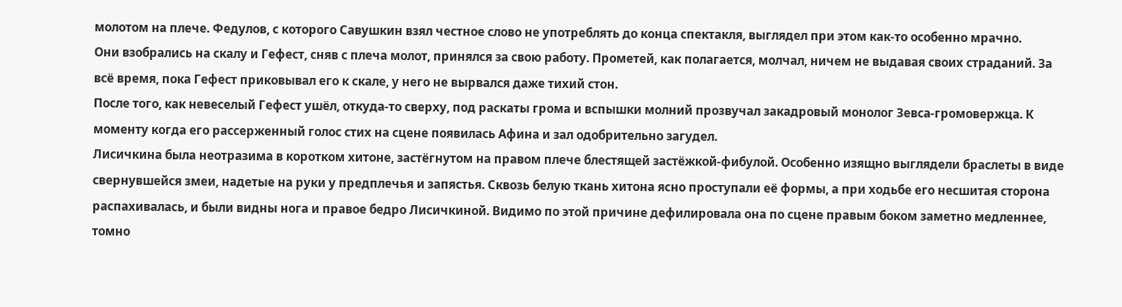молотом на плече. Федулов, с которого Савушкин взял честное слово не употреблять до конца спектакля, выглядел при этом как-то особенно мрачно.
Они взобрались на скалу и Гефест, сняв с плеча молот, принялся за свою работу. Прометей, как полагается, молчал, ничем не выдавая своих страданий. За всё время, пока Гефест приковывал его к скале, у него не вырвался даже тихий стон.
После того, как невеселый Гефест ушёл, откуда-то сверху, под раскаты грома и вспышки молний прозвучал закадровый монолог Зевса-громовержца. К моменту когда его рассерженный голос стих на сцене появилась Афина и зал одобрительно загудел.
Лисичкина была неотразима в коротком хитоне, застёгнутом на правом плече блестящей застёжкой-фибулой. Особенно изящно выглядели браслеты в виде свернувшейся змеи, надетые на руки у предплечья и запястья. Сквозь белую ткань хитона ясно проступали её формы, а при ходьбе его несшитая сторона распахивалась, и были видны нога и правое бедро Лисичкиной. Видимо по этой причине дефилировала она по сцене правым боком заметно медленнее, томно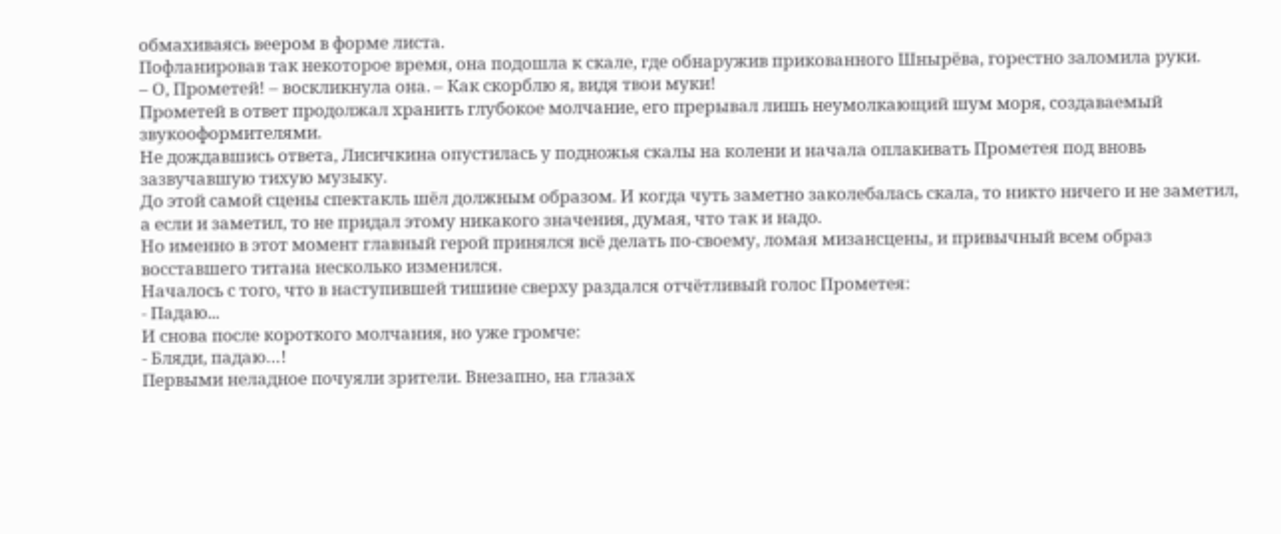обмахиваясь веером в форме листа.
Пофланировав так некоторое время, она подошла к скале, где обнаружив прикованного Шнырёва, горестно заломила руки.
– О, Прометей! – воскликнула она. – Как скорблю я, видя твои муки!
Прометей в ответ продолжал хранить глубокое молчание, его прерывал лишь неумолкающий шум моря, создаваемый звукооформителями.
Не дождавшись ответа, Лисичкина опустилась у подножья скалы на колени и начала оплакивать Прометея под вновь зазвучавшую тихую музыку.
До этой самой сцены спектакль шёл должным образом. И когда чуть заметно заколебалась скала, то никто ничего и не заметил, а если и заметил, то не придал этому никакого значения, думая, что так и надо.
Но именно в этот момент главный герой принялся всё делать по-своему, ломая мизансцены, и привычный всем образ восставшего титана несколько изменился.
Началось с того, что в наступившей тишине сверху раздался отчётливый голос Прометея:
- Падаю...
И снова после короткого молчания, но уже громче:
- Бляди, падаю…!
Первыми неладное почуяли зрители. Внезапно, на глазах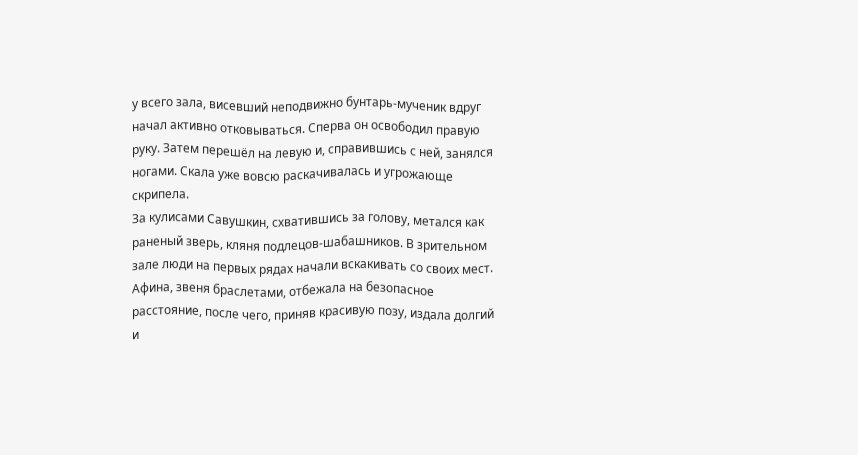у всего зала, висевший неподвижно бунтарь-мученик вдруг начал активно отковываться. Сперва он освободил правую руку. Затем перешёл на левую и, справившись с ней, занялся ногами. Скала уже вовсю раскачивалась и угрожающе скрипела.
За кулисами Савушкин, схватившись за голову, метался как раненый зверь, кляня подлецов-шабашников. В зрительном зале люди на первых рядах начали вскакивать со своих мест.
Афина, звеня браслетами, отбежала на безопасное расстояние, после чего, приняв красивую позу, издала долгий и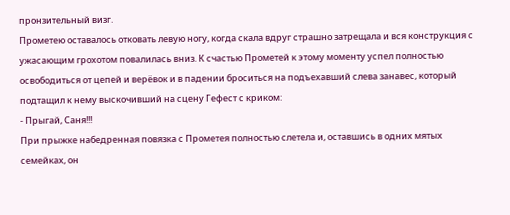пронзительный визг.
Прометею оставалось отковать левую ногу, когда скала вдруг страшно затрещала и вся конструкция с ужасающим грохотом повалилась вниз. К счастью Прометей к этому моменту успел полностью освободиться от цепей и верёвок и в падении броситься на подъехавший слева занавес, который подтащил к нему выскочивший на сцену Гефест с криком:
- Прыгай, Саня!!!
При прыжке набедренная повязка с Прометея полностью слетела и, оставшись в одних мятых семейках, он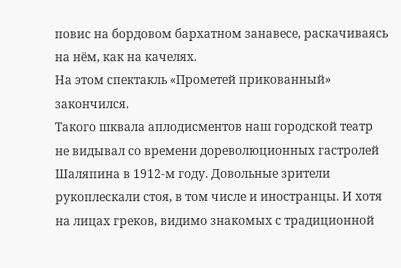повис на бордовом бархатном занавесе, раскачиваясь на нём, как на качелях.
На этом спектакль «Прометей прикованный» закончился.
Такого шквала аплодисментов наш городской театр не видывал со времени дореволюционных гастролей Шаляпина в 1912-м году. Довольные зрители рукоплескали стоя, в том числе и иностранцы. И хотя на лицах греков, видимо знакомых с традиционной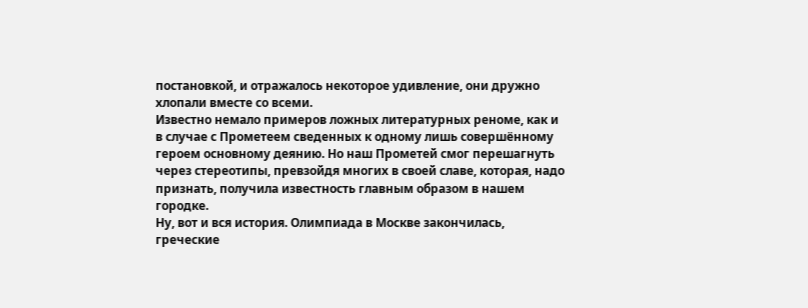постановкой, и отражалось некоторое удивление, они дружно хлопали вместе со всеми.
Известно немало примеров ложных литературных реноме, как и в случае с Прометеем сведенных к одному лишь совершённому героем основному деянию. Но наш Прометей смог перешагнуть через стереотипы, превзойдя многих в своей славе, которая, надо признать, получила известность главным образом в нашем городке.
Ну, вот и вся история. Олимпиада в Москве закончилась, греческие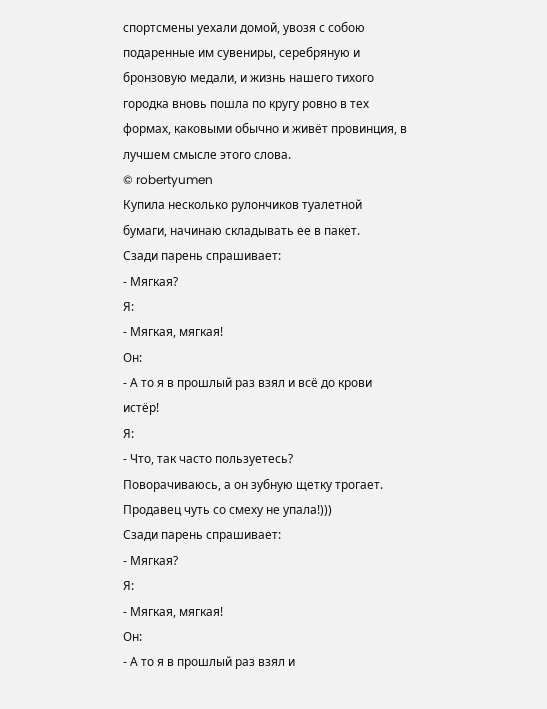спортсмены уехали домой, увозя с собою подаренные им сувениры, серебряную и бронзовую медали, и жизнь нашего тихого городка вновь пошла по кругу ровно в тех формах, каковыми обычно и живёт провинция, в лучшем смысле этого слова.
© robertyumen
Купила несколько рулончиков туалетной бумаги, начинаю складывать ее в пакет.
Сзади парень спрашивает:
- Мягкая?
Я:
- Мягкая, мягкая!
Он:
- А то я в прошлый раз взял и всё до крови истёр!
Я:
- Что, так часто пользуетесь?
Поворачиваюсь, а он зубную щетку трогает.
Продавец чуть со смеху не упала!)))
Сзади парень спрашивает:
- Мягкая?
Я:
- Мягкая, мягкая!
Он:
- А то я в прошлый раз взял и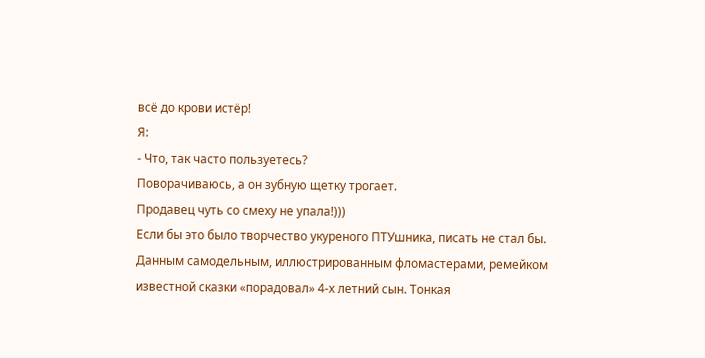всё до крови истёр!
Я:
- Что, так часто пользуетесь?
Поворачиваюсь, а он зубную щетку трогает.
Продавец чуть со смеху не упала!)))
Если бы это было творчество укуреного ПТУшника, писать не стал бы. Данным самодельным, иллюстрированным фломастерами, ремейком известной сказки «порадовал» 4-х летний сын. Тонкая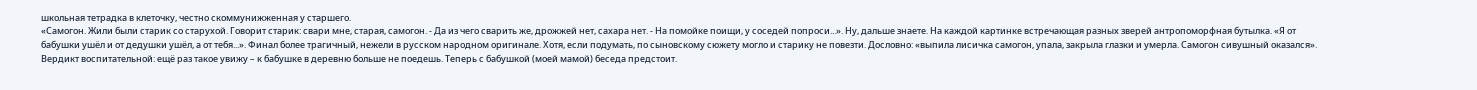школьная тетрадка в клеточку, честно скоммунижженная у старшего.
«Самогон. Жили были старик со старухой. Говорит старик: свари мне, старая, самогон. - Да из чего сварить же, дрожжей нет, сахара нет. - На помойке поищи, у соседей попроси...». Ну, дальше знаете. На каждой картинке встречающая разных зверей антропоморфная бутылка. «Я от бабушки ушёл и от дедушки ушёл, а от тебя...». Финал более трагичный, нежели в русском народном оригинале. Хотя, если подумать, по сыновскому сюжету могло и старику не повезти. Дословно: «выпила лисичка самогон, упала, закрыла глазки и умерла. Самогон сивушный оказался».
Вердикт воспитательной: ещё раз такое увижу – к бабушке в деревню больше не поедешь. Теперь с бабушкой (моей мамой) беседа предстоит.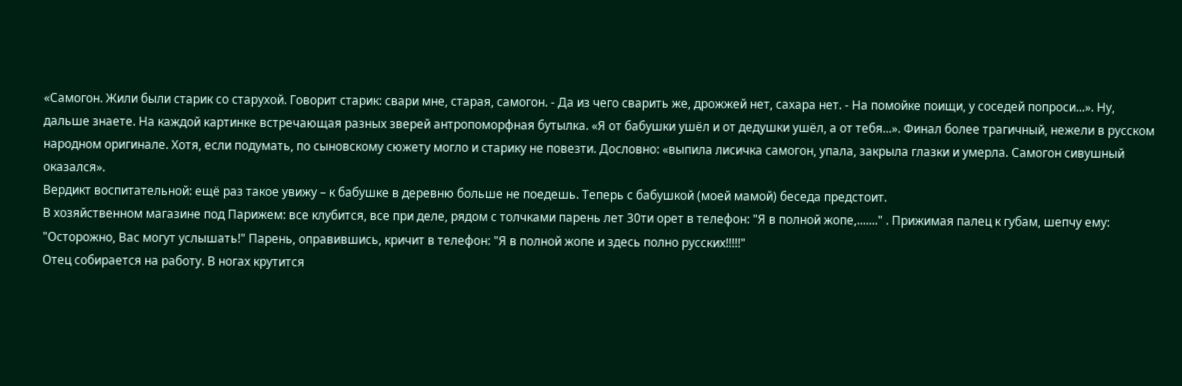«Самогон. Жили были старик со старухой. Говорит старик: свари мне, старая, самогон. - Да из чего сварить же, дрожжей нет, сахара нет. - На помойке поищи, у соседей попроси...». Ну, дальше знаете. На каждой картинке встречающая разных зверей антропоморфная бутылка. «Я от бабушки ушёл и от дедушки ушёл, а от тебя...». Финал более трагичный, нежели в русском народном оригинале. Хотя, если подумать, по сыновскому сюжету могло и старику не повезти. Дословно: «выпила лисичка самогон, упала, закрыла глазки и умерла. Самогон сивушный оказался».
Вердикт воспитательной: ещё раз такое увижу – к бабушке в деревню больше не поедешь. Теперь с бабушкой (моей мамой) беседа предстоит.
В хозяйственном магазине под Парижем: все клубится, все при деле, рядом с толчками парень лет 30ти орет в телефон: "Я в полной жопе,......." . Прижимая палец к губам, шепчу ему: "Осторожно, Вас могут услышать!" Парень, оправившись, кричит в телефон: "Я в полной жопе и здесь полно русских!!!!!"
Отец собирается на работу. В ногах крутится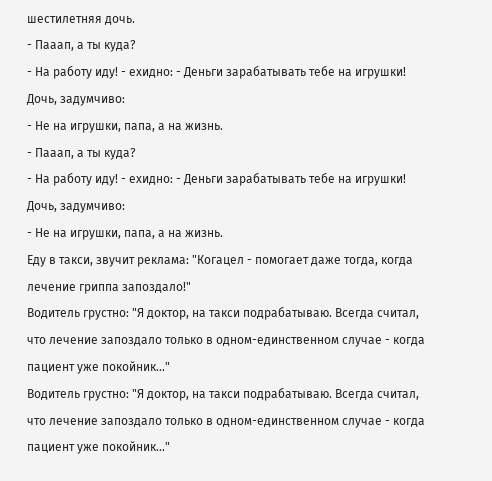шестилетняя дочь.
- Пааап, а ты куда?
- На работу иду! - ехидно: - Деньги зарабатывать тебе на игрушки!
Дочь, задумчиво:
- Не на игрушки, папа, а на жизнь.
- Пааап, а ты куда?
- На работу иду! - ехидно: - Деньги зарабатывать тебе на игрушки!
Дочь, задумчиво:
- Не на игрушки, папа, а на жизнь.
Еду в такси, звучит реклама: "Когацел - помогает даже тогда, когда лечение гриппа запоздало!"
Водитель грустно: "Я доктор, на такси подрабатываю. Всегда считал, что лечение запоздало только в одном-единственном случае - когда пациент уже покойник..."
Водитель грустно: "Я доктор, на такси подрабатываю. Всегда считал, что лечение запоздало только в одном-единственном случае - когда пациент уже покойник..."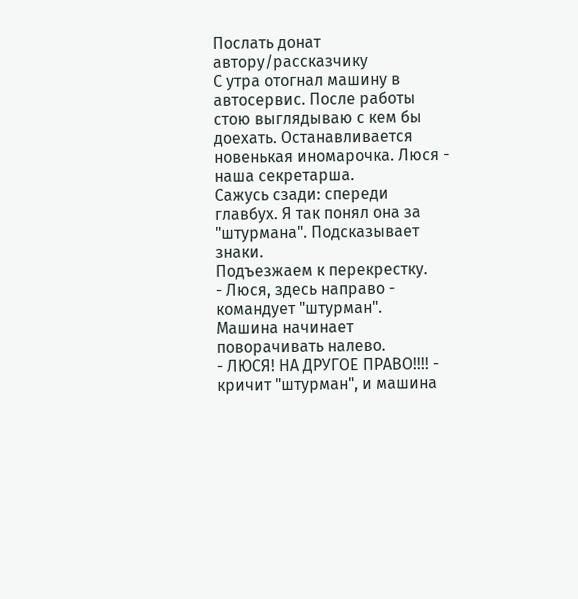Послать донат автору/рассказчику
С утра отогнал машину в автосервис. После работы стою выглядываю с кем бы доехать. Останавливается новенькая иномарочка. Люся - наша секретарша.
Сажусь сзади: спереди главбух. Я так понял она за "штурмана". Подсказывает знаки.
Подъезжаем к перекрестку.
- Люся, здесь направо - командует "штурман".
Машина начинает поворачивать налево.
- ЛЮСЯ! НА ДРУГОЕ ПРАВО!!!! - кричит "штурман", и машина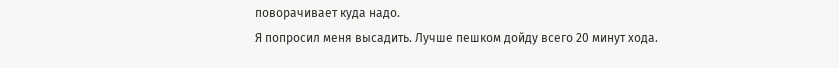поворачивает куда надо.
Я попросил меня высадить. Лучше пешком дойду всего 20 минут хода.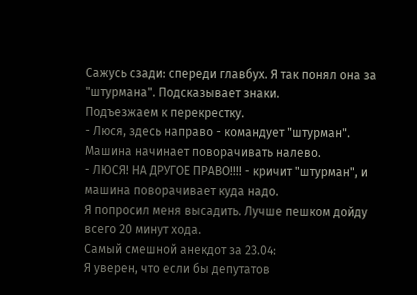Сажусь сзади: спереди главбух. Я так понял она за "штурмана". Подсказывает знаки.
Подъезжаем к перекрестку.
- Люся, здесь направо - командует "штурман".
Машина начинает поворачивать налево.
- ЛЮСЯ! НА ДРУГОЕ ПРАВО!!!! - кричит "штурман", и машина поворачивает куда надо.
Я попросил меня высадить. Лучше пешком дойду всего 20 минут хода.
Самый смешной анекдот за 23.04:
Я уверен, что если бы депутатов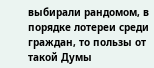выбирали рандомом, в порядке лотереи среди граждан, то пользы от такой Думы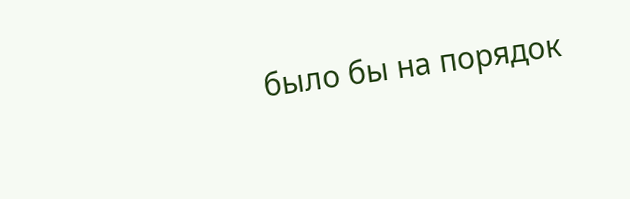было бы на порядок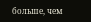больше, чем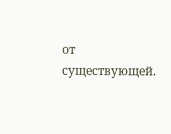от существующей.